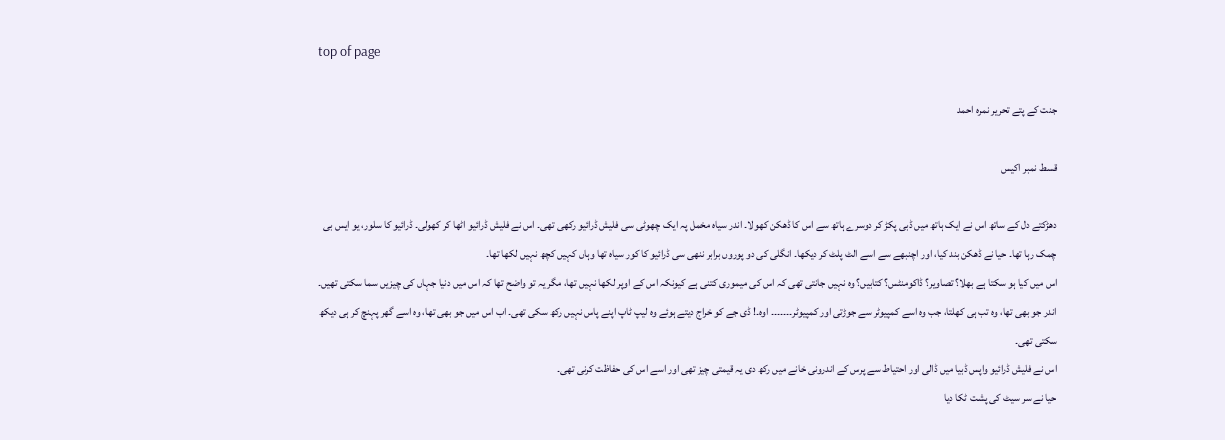top of page

جنت کے پتے تحریر نمرہ احمد

قسط نمبر اکیس

دھڑکتے دل کے ساتھ اس نے ایک ہاتھ میں ڈبی پکڑ کر دوسرے ہاتھ سے اس کا ڈھکن کھولا۔ اندر سیاہ مخمل پہ ایک چھوٹی سی فلیش ڈرائیو رکھی تھی۔ اس نے فلیش ڈرائیو اٹھا کر کھولی۔ ڈرائیو کا سلور، یو ایس بی چمک رہا تھا۔ حیا نے ڈھکن بند کیا، اور اچنبھے سے اسے الٹ پلٹ کر دیکھا۔ انگلی کی دو پوروں برابر ننھی سی ڈرائیو کا کور سیاہ تھا وہاں کہیں کچھ نہیں لکھا تھا۔
اس میں کیا ہو سکتا ہے بھلا؟ تصاویر؟ ڈاکومنٹس؟ کتابیں؟ وہ نہیں جانتی تھی کہ اس کی میموری کتنی ہے کیونکہ اس کے اوپر لکھا نہیں تھا، مگر یہ تو واضح تھا کہ اس میں دنیا جہاں کی چیزیں سما سکتی تھیں۔ اندر جو بھی تھا، وہ تب ہی کھلتا، جب وہ اسے کمپیوٹر سے جوڑتی اور کمپیوٹر۔۔۔۔۔۔۔ اوہ۔! ڈی جے کو خراج دیتے ہوئے وہ لیپ ٹاپ اپنے پاس نہیں رکھ سکی تھی۔ اب اس میں جو بھی تھا، وہ اسے گھر پہنچ کر ہی دیکھ سکتی تھی۔
اس نے فلیش ڈرائیو واپس ڈبیا میں ڈالی اور احتیاط سے پرس کے اندرونی خانے میں رکھ دی یہ قیمتی چیز تھی اور اسے اس کی حفاظت کرنی تھی۔
حیا نے سر سیٹ کی پشت ٹکا دیا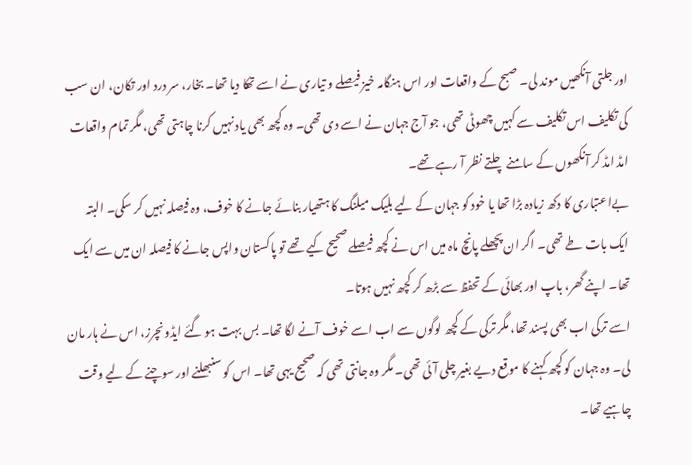اور جلتی آنکھیں موند لی۔ صبح کے واقعات اور اس ہنگامہ خیز فیصلے و تیاری نے اسے تھکا دیا تھا۔ بخار، سر درد اور تکان، ان سب کی تکلیف اس تکلیف سے کہیں چھوٹی تھی، جو آج جہان نے اسے دی تھی۔ وہ کچھ بھی یاد نہیں کرنا چاہتی تھی، مگر تمام واقعات امڈ امڈ کر آنکھوں کے سامنے چلتے نظر آ رہے تھے۔
بےاعتباری کا دکھ زیادہ بڑا تھا یا خود کو جہان کے لیے بلیک میلنگ کا ہتھیار بنائے جانے کا خوف، وہ فیصلہ نہیں کر سکی۔ البتہ ایک بات طے تھی۔ اگر ان پچھلے پانچ ماہ میں اس نے کچھ فیصلے صحیح کیے تھے تو پاکستان واپس جانے کا فیصلہ ان میں سے ایک تھا۔ اپنے گھر، باپ اور بھائی کے تحفظ سے بڑھ کر کچھ نہیں ہوتا۔
اسے ترکی اب بھی پسند تھا، مگر ترکی کے کچھ لوگوں سے اب اسے خوف آنے لگا تھا۔ بس بہت ہو گئے ایڈونچرز، اس نے ہار مان لی۔ وہ جہان کو کچھ کہنے کا موقع دیے بغیر چلی آئی تھی۔ مگر وہ جانتی تھی کہ صحیح یہی تھا۔ اس کو سنبھلنے اور سوچنے کے لیے وقت چاہیے تھا۔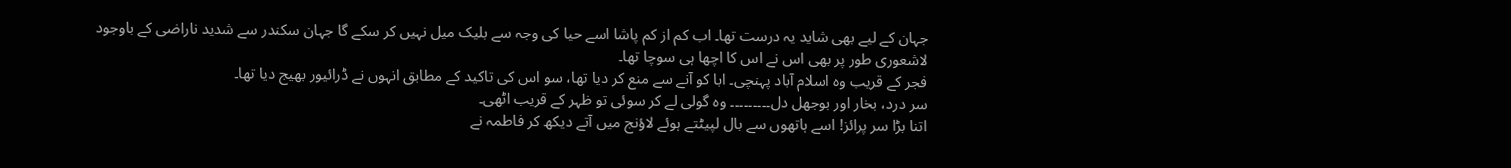جہان کے لیے بھی شاید یہ درست تھا۔ اب کم از کم پاشا اسے حیا کی وجہ سے بلیک میل نہیں کر سکے گا جہان سکندر سے شدید ناراضی کے باوجود لاشعوری طور پر بھی اس نے اس کا اچھا ہی سوچا تھا۔
فجر کے قریب وہ اسلام آباد پہنچی۔ ابا کو آنے سے منع کر دیا تھا، سو اس کی تاکید کے مطابق انہوں نے ڈرائیور بھیج دیا تھا۔
سر درد، بخار اور بوجھل دل۔۔۔۔۔۔۔۔۔ وہ گولی لے کر سوئی تو ظہر کے قریب اٹھی۔
اتنا بڑا سر پرائز! اسے ہاتھوں سے بال لپیٹتے ہوئے لاؤنج میں آتے دیکھ کر فاطمہ نے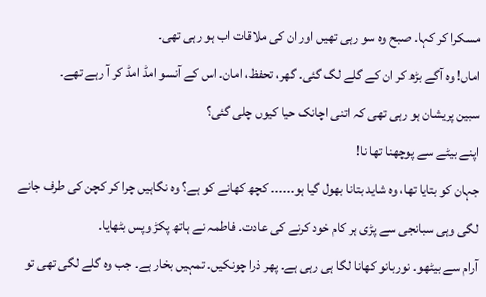مسکرا کر کہا۔ صبح وہ سو رہی تھیں اور ان کی ملاقات اب ہو رہی تھی۔
اماں! وہ آگے بڑھ کر ان کے گلے لگ گئی۔ گھر، تحفظ، امان۔ اس کے آنسو امڈ امڈ کر آ رہے تھے۔
سبین پریشان ہو رہی تھی کہ اتنی اچانک حیا کیوں چلی گئی؟
اپنے بیٹے سے پوچھنا تھا نا!
جہان کو بتایا تھا، وہ شاید بتانا بھول گیا ہو۔۔۔۔۔۔ کچھ کھانے کو ہے؟ وہ نگاہیں چرا کر کچن کی طرف جانے لگی وہی سبانجی سے پڑی ہر کام خود کرنے کی عادت۔ فاطمہ نے ہاتھ پکڑ وپس بٹھایا۔
آرام سے بیٹھو۔ نوربانو کھانا لگا ہی رہی ہے۔ پھر ذرا چونکیں۔ تمہیں بخار ہے۔ جب وہ گلے لگی تھی تو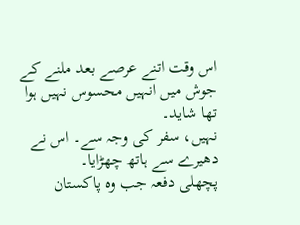اس وقت اتنے عرصے بعد ملنے کے جوش میں انہیں محسوس نہیں ہوا تھا شاید۔
نہیں، سفر کی وجہ سے۔ اس نے دھیرے سے ہاتھ چھڑایا۔
پچھلی دفعہ جب وہ پاکستان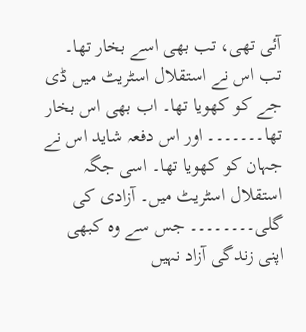آئی تھی، تب بھی اسے بخار تھا۔ تب اس نے استقلال اسٹریٹ میں ڈی جے کو کھویا تھا۔ اب بھی اس بخار تھا۔۔۔۔۔۔۔ اور اس دفعہ شاید اس نے جہان کو کھویا تھا۔ اسی جگہ استقلال اسٹریٹ میں۔ آزادی کی گلی۔۔۔۔۔۔۔۔ جس سے وہ کبھی اپنی زندگی آزاد نہیں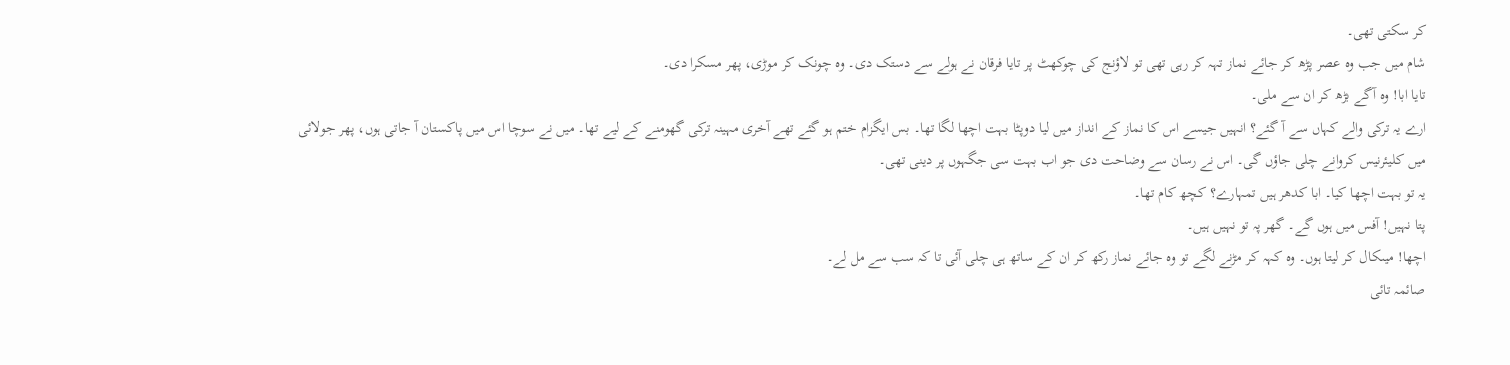کر سکتی تھی۔
شام میں جب وہ عصر پڑھ کر جائے نماز تہہ کر رہی تھی تو لاؤنج کی چوکھٹ پر تایا فرقان نے ہولے سے دستک دی۔ وہ چونک کر موڑی، پھر مسکرا دی۔
تایا ابا! وہ آگے بڑھ کر ان سے ملی۔
ارے یہ ترکی والے کہاں سے آ گئے؟ انہیں جیسے اس کا نماز کے انداز میں لیا دوپٹا بہت اچھا لگا تھا۔ بس ایگزام ختم ہو گئے تھے آخری مہینہ ترکی گھومنے کے لیے تھا۔ میں نے سوچا اس میں پاکستان آ جاتی ہوں، پھر جولائی میں کلیئرنیس کروانے چلی جاؤں گی۔ اس نے رسان سے وضاحت دی جو اب بہت سی جگہوں پر دینی تھی۔
یہ تو بہت اچھا کیا۔ ابا کدھر ہیں تمہارے؟ کچھ کام تھا۔
پتا نہیں! آفس میں ہوں گے۔ گھر پہ تو نہیں ہیں۔
اچھا! میںکال کر لیتا ہوں۔ وہ کہہ کر مڑنے لگے تو وہ جائے نماز رکھ کر ان کے ساتھ ہی چلی آئی تا کہ سب سے مل لے۔
صائمہ تائی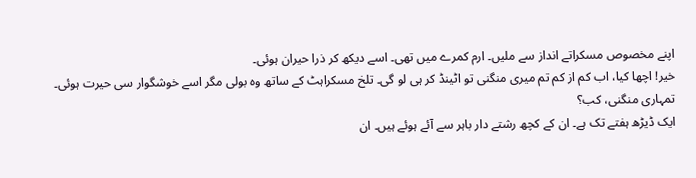اپنے مخصوص مسکراتے انداز سے ملیں۔ ارم کمرے میں تھی۔ اسے دیکھ کر ذرا حیران ہوئی۔
خیر! اچھا کیا، اب کم از کم تم میری منگنی تو اٹینڈ کر ہی لو گی۔ تلخ مسکراہٹ کے ساتھ وہ بولی مگر اسے خوشگوار سی حیرت ہوئی۔
تمہاری منگنی، کب؟
ایک ڈیڑھ ہفتے تک ہے۔ ان کے کچھ رشتے دار باہر سے آئے ہوئے ہیں۔ ان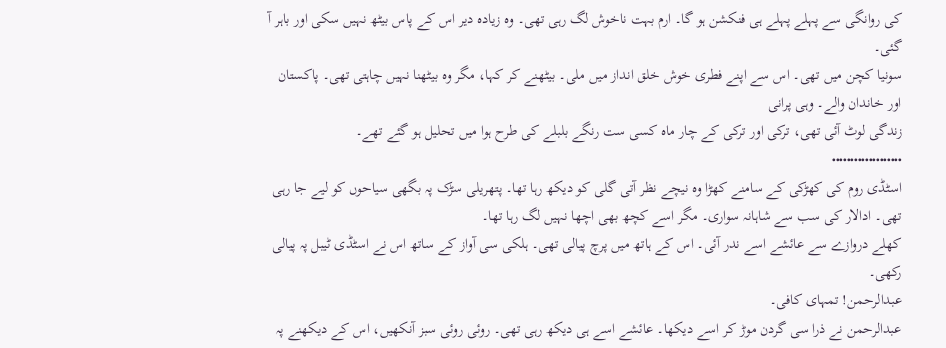کی روانگی سے پہلے پہلے ہی فنکشن ہو گا۔ ارم بہت ناخوش لگ رہی تھی۔ وہ زیادہ دیر اس کے پاس بیٹھ نہیں سکی اور باہر آ گئی۔
سونیا کچن میں تھی۔ اس سے اپنے فطری خوش خلق انداز میں ملی۔ بیٹھنے کر کہا، مگر وہ بیٹھنا نہیں چاہتی تھی۔ پاکستان اور خاندان والے۔ وہی پرانی
زندگی لوٹ آئی تھی، ترکی اور ترکی کے چار ماہ کسی ست رنگے بلبلے کی طرح ہوا میں تحلیل ہو گئے تھے۔
•••••••••••••••••••
اسٹڈی روم کی کھڑکی کے سامنے کھڑا وہ نیچے نظر آتی گلی کو دیکھ رہا تھا۔ پتھریلی سڑک پہ بگھی سیاحوں کو لیے جا رہی تھی۔ ادالار کی سب سے شاہانہ سواری۔ مگر اسے کچھ بھی اچھا نہیں لگ رہا تھا۔
کھلے دروازے سے عائشے اسے ندر آئی۔ اس کے ہاتھ میں پرچ پیالی تھی۔ ہلکی سی آواز کے ساتھ اس نے اسٹڈی ٹیبل پہ پیالی رکھی۔
عبدالرحمن! تمہای کافی۔
عبدالرحمن نے ذرا سی گردن موڑ کر اسے دیکھا۔ عائشے اسے ہی دیکھ رہی تھی۔ روئی روئی سبز آنکھیں، اس کے دیکھنے پہ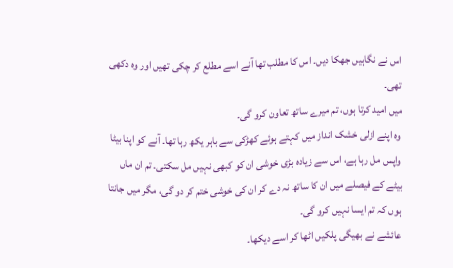اس نے نگاہیں جھکا دیں۔ اس کا مطلب تھا آنے اسے مطلع کر چکی تھیں اور وہ دکھی تھی۔
میں امید کرتا ہوں، تم میرے ساتھ تعاون کرو گی۔
وہ اپنے ازلی خشک انداز میں کہتے ہوئے کھڑکی سے باہر یکھ رہا تھا۔ آنے کو اپنا بیٹا واپس مل رہا ہے، اس سے زیادہ بڑی خوشی ان کو کبھی نہیں مل سکتی۔ تم ان ماں بیٹے کے فیصلے میں ان کا ساتھ نہ دے کر ان کی خوشی ختم کر دو گی، مگر میں جانتا ہوں کہ تم ایسا نہیں کرو گی۔
عائشے نے بھیگی پلکیں اٹھا کر اسے دیکھا۔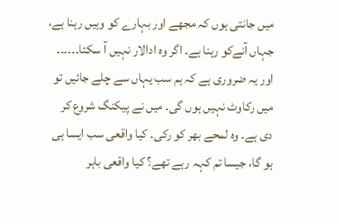میں جانتی ہوں کہ مجھے اور بہارے کو وہیں رہنا ہے، جہاں آنےکو رہنا ہے۔ اگر وہ ادالار نہیں آ سکتا۔۔۔۔۔۔ اور یہ ضروری ہے کہ ہم سب یہاں سے چلے جائیں تو میں رکاوٹ نہیں ہوں گی۔ میں نے پیکنگ شروع کر دی ہے۔ وہ لمحے بھر کو رکی۔ کیا واقعی سب ایسا ہی ہو گا، جیسا تم کہہ رہے تھے؟ کیا واقعی باہر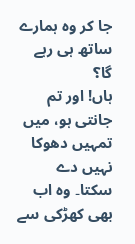جا کر وہ ہمارے ساتھ ہی رہے گا؟
ہاں! اور تم جانتی ہو، میں تمہیں دھوکا نہیں دے سکتا۔ وہ اب بھی کھڑکی سے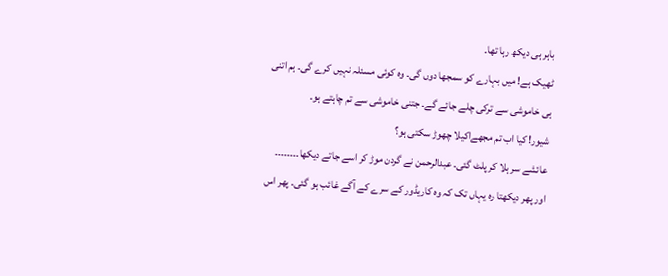باہر ہی دیکھ رہا تھا۔
ٹھیک ہے! میں بہارے کو سمجھا دوں گی۔ وہ کوئی مسئلہ نہیں کرے گی۔ ہم اتنی ہی خاموشی سے ترکی چلے جائے گے۔ جتنی خاموشی سے تم چاہتے ہو۔
شیور! کیا اب تم مجھےاکیلا چھوڑ سکتی ہو؟
عائشے سر ہلا کر پلٹ گئی۔ عبدالرحمن نے گردن موڑ کر اسے جاتے دیکھا۔۔۔۔۔۔۔۔ اور پھر دیکھتا رہ یہاں تک کہ وہ کاریڈور کے سرے کے آگے غائب ہو گئی۔ پھر اس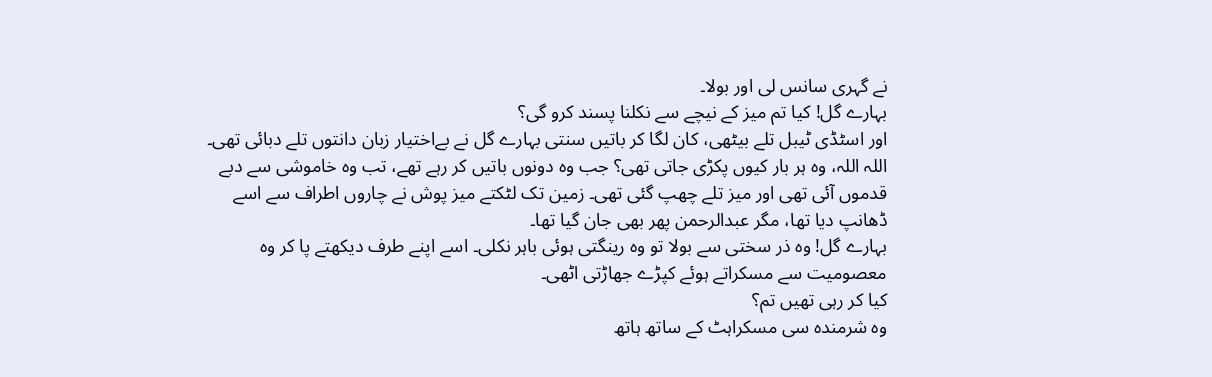نے گہری سانس لی اور بولا۔
بہارے گل! کیا تم میز کے نیچے سے نکلنا پسند کرو گی؟
اور اسٹڈی ٹیبل تلے بیٹھی، کان لگا کر باتیں سنتی بہارے گل نے بےاختیار زبان دانتوں تلے دبائی تھی۔ اللہ اللہ، وہ ہر بار کیوں پکڑی جاتی تھی؟ جب وہ دونوں باتیں کر رہے تھے، تب وہ خاموشی سے دبے قدموں آئی تھی اور میز تلے چھپ گئی تھی۔ زمین تک لٹکتے میز پوش نے چاروں اطراف سے اسے ڈھانپ دیا تھا، مگر عبدالرحمن پھر بھی جان گیا تھا۔
بہارے گل! وہ ذر سختی سے بولا تو وہ رینگتی ہوئی باہر نکلی۔ اسے اپنے طرف دیکھتے پا کر وہ معصومیت سے مسکراتے ہوئے کپڑے جھاڑتی اٹھی۔
کیا کر رہی تھیں تم؟
وہ شرمندہ سی مسکراہٹ کے ساتھ ہاتھ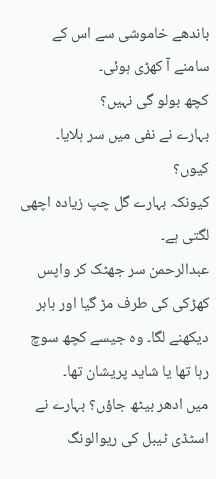باندھے خاموشی سے اس کے سامنے آ کھڑی ہوئی۔
کچھ بولو گی نہیں؟
بہارے نے نفی میں سر ہلایا۔
کیوں؟
کیونکہ بہارے گل چپ زیادہ اچھی لگتی ہے۔
عبدالرحمن سر جھٹک کر واپس کھڑکی کی طرف مڑ گیا اور باہر دیکھنے لگا۔ وہ جیسے کچھ سوچ رہا تھا یا شاید پریشان تھا۔
میں ادھر بیٹھ جاؤں؟ بہارے نے اسٹڈی ٹیبل کی ریوالونگ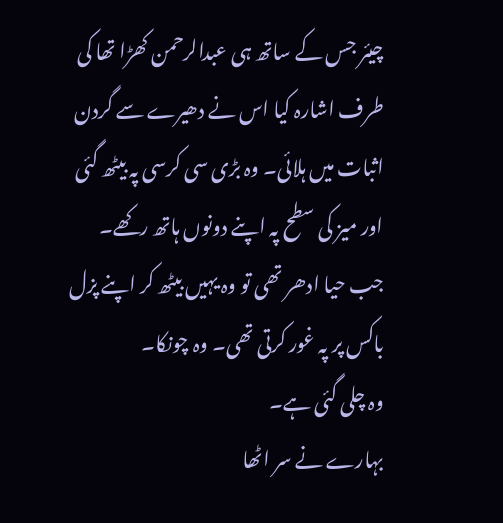چیئر جس کے ساتھ ہی عبدالرحمن کھڑا تھا کی طرف اشارہ کیا اس نے دھیرے سے گردن اثبات میں ہلائی۔ وہ بڑی سی کرسی پہ بیٹھ گئی اور میز کی سطح پہ اپنے دونوں ہاتھ رکھے۔
جب حیا ادھر تھی تو وہ یہیں بیٹھ کر اپنے پزل باکس پر پہ غور کرتی تھی۔ وہ چونکا۔
وہ چلی گئی ہے۔
بہارے نے سر اٹھا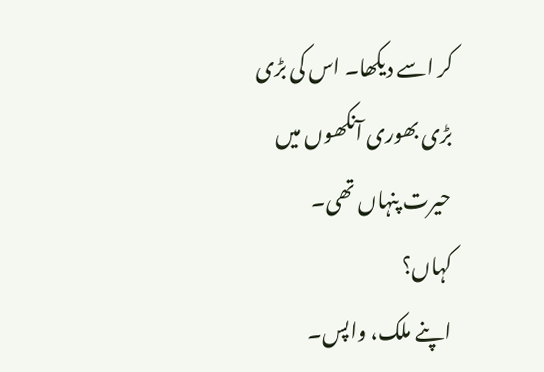کر اسے دیکھا۔ اس کی بڑی بڑی بھوری آنکھوں میں حیرت پنہاں تھی۔
کہاں؟
اپنے ملک، واپس۔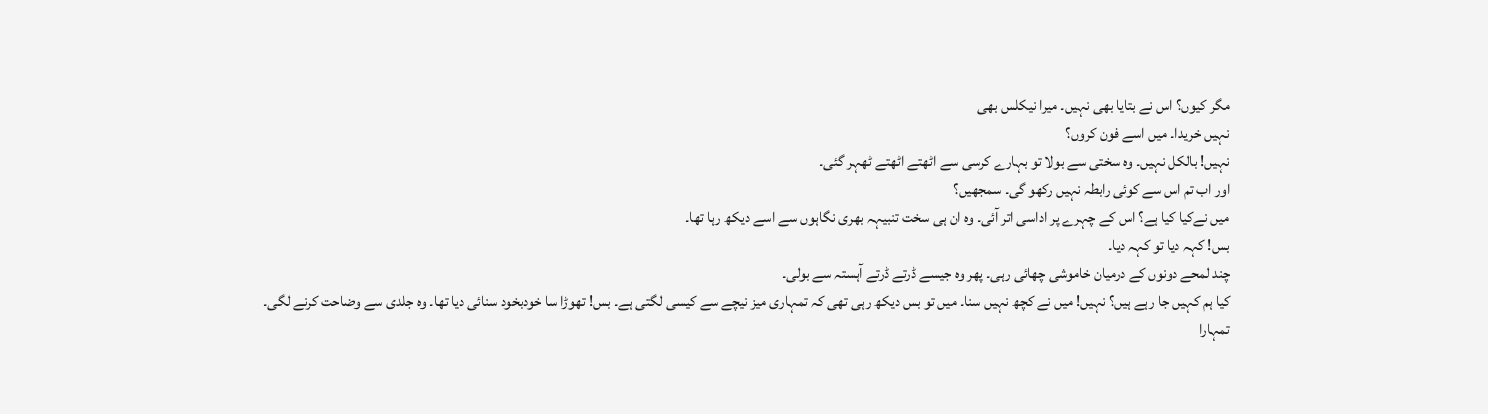مگر کیوں؟ اس نے بتایا بھی نہیں۔ میرا نیکلس بھی
نہیں خریدا۔ میں اسے فون کروں؟
نہیں! بالکل نہیں۔ وہ سختی سے بولا تو بہارے کرسی سے اٹھتے اٹھتے ٹھہر گئی۔
اور اب تم اس سے کوئی رابطہ نہیں رکھو گی۔ سمجھیں؟
میں نےکیا کیا ہے؟ اس کے چہرے پر اداسی اتر آئی۔ وہ ان ہی سخت تنبیہہ بھری نگاہوں سے اسے دیکھ رہا تھا۔
بس! کہہ دیا تو کہہ دیا۔
چند لمحے دونوں کے درمیان خاموشی چھائی رہی۔ پھر وہ جیسے ڈرتے ڈرتے آہستہ سے بولی۔
کیا ہم کہیں جا رہے ہیں؟ نہیں! میں نے کچھ نہیں سنا۔ میں تو بس دیکھ رہی تھی کہ تمہاری میز نیچے سے کیسی لگتی ہے۔ بس! تھوڑا سا خودبخود سنائی دیا تھا۔ وہ جلدی سے وضاحت کرنے لگی۔
تمہارا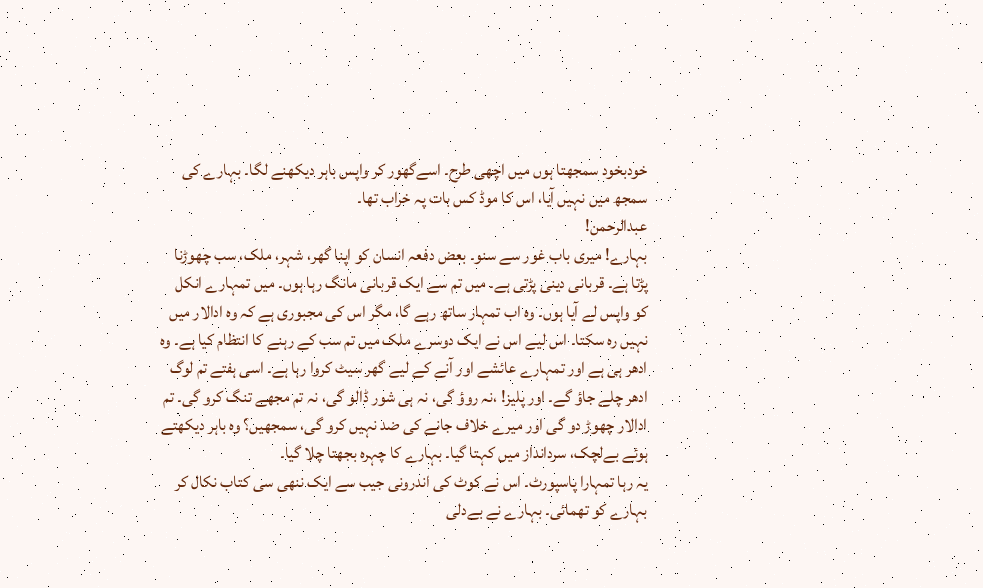خودبخود سمجھتا ہوں میں اچھی طرح۔ اسےگھور کر واپس باہر دیکھنے لگا۔ بہارے کی سمجھ میں نہیں آیا، اس کا موڈ کس بات پہ خراب تھا۔
عبدالرحمن!
بہارے! میری باب غور سے سنو۔ بعض دفعہ انسان کو اپنا گھر، شہر، ملک، سب چھوڑنا پڑتا ہے۔ قربانی دینی پڑتی ہے۔ میں تم سے ایک قربانی مانگ رہا ہوں۔ میں تمہارے انکل کو واپس لے آیا ہوں۔ وہ اب تمہار ساتھ رہے گا، مگر اس کی مجبوری ہے کہ وہ ادالار میں نہیں رہ سکتا۔ اس لیے اس نے ایک دوسرے ملک میں تم سب کے رہنے کا انتظام کیا ہے۔ وہ ادھر ہی ہے اور تمہارے عائشے اور آنے کے لیے گھر سیٹ کروا رہا ہے۔ اسی ہفتے تم لوگ ادھر چلے جاؤ گے۔ اور پلیز! ،نہ روؤ گی، نہ ہی شور ڈالو گی، نہ تم مجھے تنگ کرو گی۔ تم ادالار چھوڑ دو گی اور میرے خلاف جانے کی ضد نہیں کرو گی، سمجھیں؟ وہ باہر دیکھتے ہوئے بےلچک، سردانداز میں کہتا گیا۔ بہارے کا چہرہ بجھتا چلا گیا۔
یہ رہا تمہارا پاسپورٹ۔ اس نے کوٹ کی اندرونی جیب سے ایک ننھی سی کتاب نکال کر بہارے کو تھمائی۔ بہارے نے بےدلی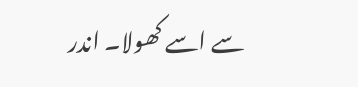سے اسے کھولا۔ اندر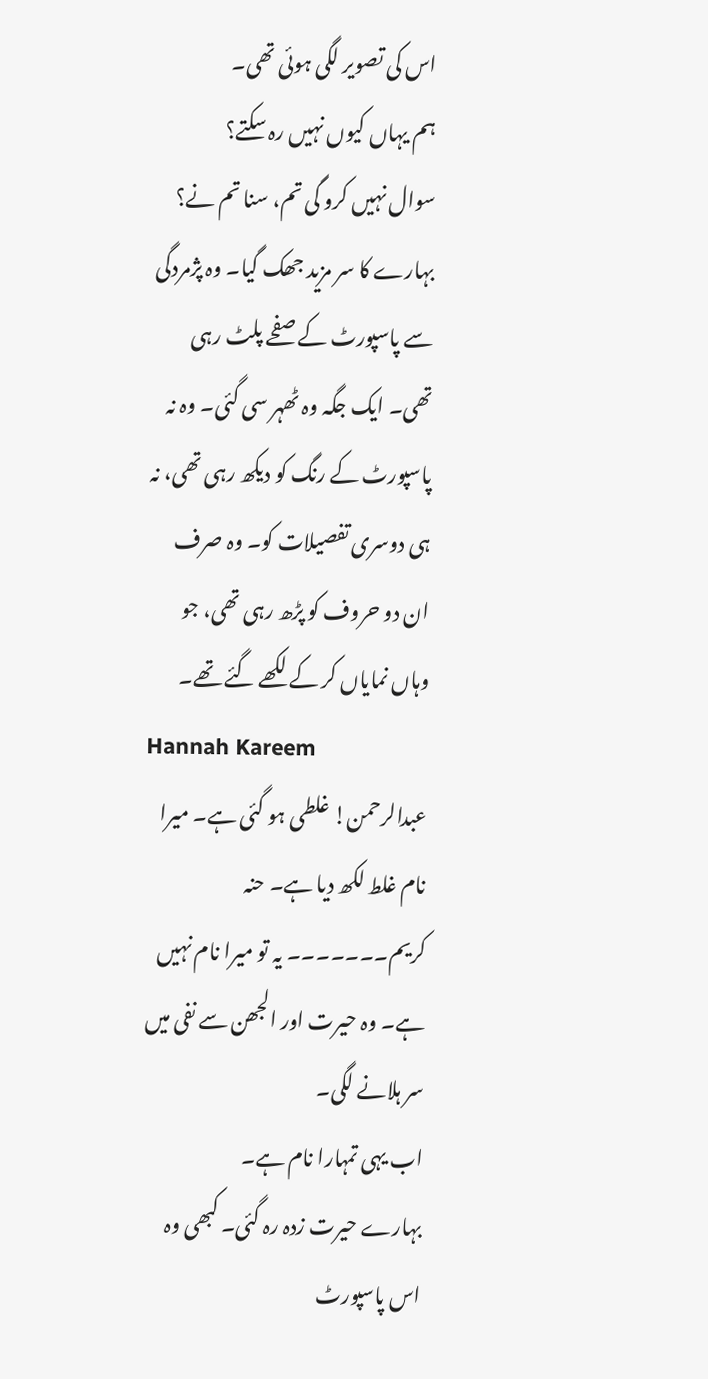اس کی تصویر لگی ہوئی تھی۔
ہم یہاں کیوں نہیں رہ سکتے؟
سوال نہیں کرو گی تم، سنا تم نے؟
بہارے کا سر مزید جھک گیا۔ وہ پژمردگی سے پاسپورٹ کے صفحے پلٹ رہی تھی۔ ایک جگہ وہ ٹھہر سی گئی۔ وہ نہ پاسپورٹ کے رنگ کو دیکھ رہی تھی، نہ ہی دوسری تفصیلات کو۔ وہ صرف ان دو حروف کو پڑھ رہی تھی، جو وہاں نمایاں کر کے لکھے گئے تھے۔
Hannah Kareem
عبدالرحمن! غلطی ہو گئی ہے۔ میرا نام غلط لکھ دیا ہے۔ حنہ کریم۔۔۔۔۔۔۔ یہ تو میرا نام نہیں ہے۔ وہ حیرت اور الجھن سے نفی میں سر ہلانے لگی۔
اب یہی تمہارا نام ہے۔
بہارے حیرت زدہ رہ گئی۔ کبھی وہ اس پاسپورٹ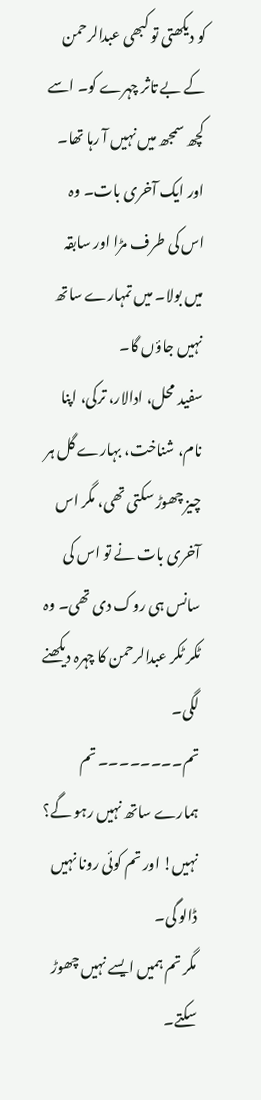کو دیکھتی تو کبھی عبدالرحمن کے بے تاثر چہرے کو۔ اسے کچھ سمجھ میں نہیں آ رہا تھا۔
اور ایک آخری بات۔ وہ اس کی طرف مڑا اور سابقہ میں بولا۔ میں تمہارے ساتھ نہیں جاؤں گا۔
سفید محل، ادالار، ترکی، اپنا نام، شناخت، بہارے گل ہر چیز چھوڑ سکتی تھی، مگر اس آخری بات نے تو اس کی سانس ہی روک دی تھی۔ وہ ٹکر ٹکر عبدالرحمن کا چہرہ دیکھنے لگی۔
تم۔۔۔۔۔۔۔۔ تم ہمارے ساتھ نہیں رہو گے؟
نہیں! اور تم کوئی رونا نہیں ڈالو گی۔
مگر تم ہمیں ایسے نہیں چھوڑ سکتے۔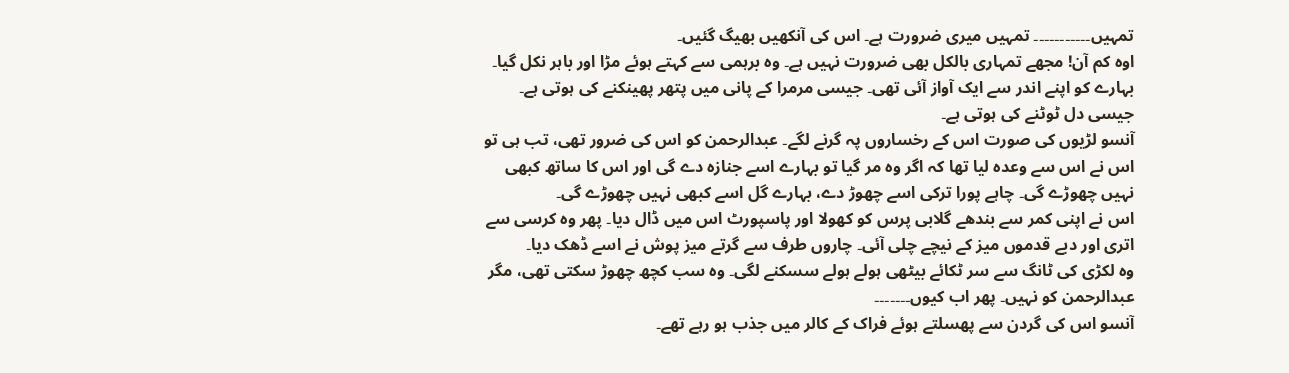تمہیں۔۔۔۔۔۔۔۔۔۔۔ تمہیں میری ضرورت ہے۔ اس کی آنکھیں بھیگ گئیں۔
اوہ کم آن! مجھے تمہاری بالکل بھی ضرورت نہیں ہے۔ وہ برہمی سے کہتے ہوئے مڑا اور باہر نکل گیا۔
بہارے کو اپنے اندر سے ایک آواز آئی تھی۔ جیسی مرمرا کے پانی میں پتھر پھینکنے کی ہوتی ہے۔ جیسی دل ٹوٹنے کی ہوتی ہے۔
آنسو لڑیوں کی صورت اس کے رخساروں پہ گرنے لگے۔ عبدالرحمن کو اس کی ضرور تھی، تب ہی تو اس نے اس سے وعدہ لیا تھا کہ اگر وہ مر گیا تو بہارے اسے جنازہ دے گی اور اس کا ساتھ کبھی نہیں چھوڑے گی۔ چاہے پورا ترکی اسے چھوڑ دے، بہارے گل اسے کبھی نہیں چھوڑے گی۔
اس نے اپنی کمر سے بندھے گلابی پرس کو کھولا اور پاسپورٹ اس میں ڈال دیا۔ پھر وہ کرسی سے اتری اور دبے قدموں میز کے نیچے چلی آئی۔ چاروں طرف سے گرتے میز پوش نے اسے ڈھک دیا۔
وہ لکڑی کی ٹانگ سے سر ٹکائے بیٹھی ہولے ہولے سسکنے لگی۔ وہ سب کچھ چھوڑ سکتی تھی، مگر عبدالرحمن کو نہیں۔ پھر اب کیوں۔۔۔۔۔۔۔
آنسو اس کی گردن سے پھسلتے ہوئے فراک کے کالر میں جذب ہو رہے تھے۔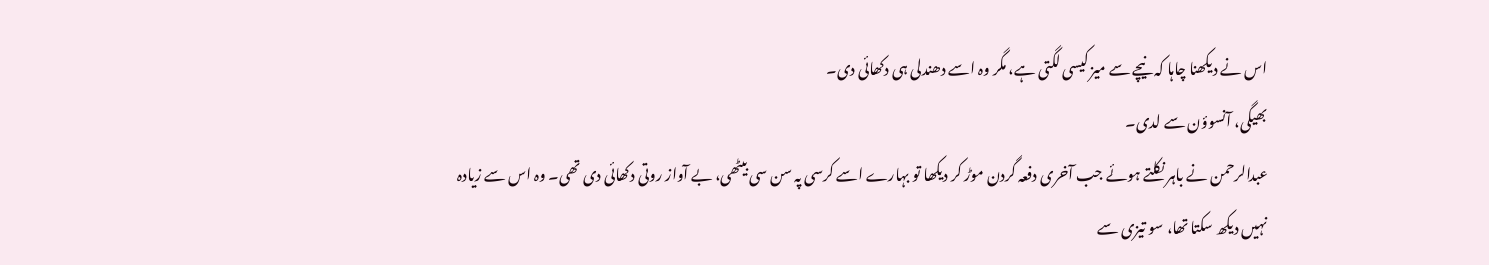اس نے دیکھنا چاہا کہ نیچے سے میز کیسی لگتی ہے، مگر وہ اسے دھندلی ہی دکھائی دی۔
بھیگی، آنسوؤن سے لدی۔
عبدالرحمن نے باہر نکلتے ہوئے جب آخری دفعہ گردن موڑ کر دیکھا تو بہارے اسے کرسی پہ سن سی بیٹھی، بے آواز روتی دکھائی دی تھی۔ وہ اس سے زیادہ نہیں دیکھ سکتا تھا، سو تیزی سے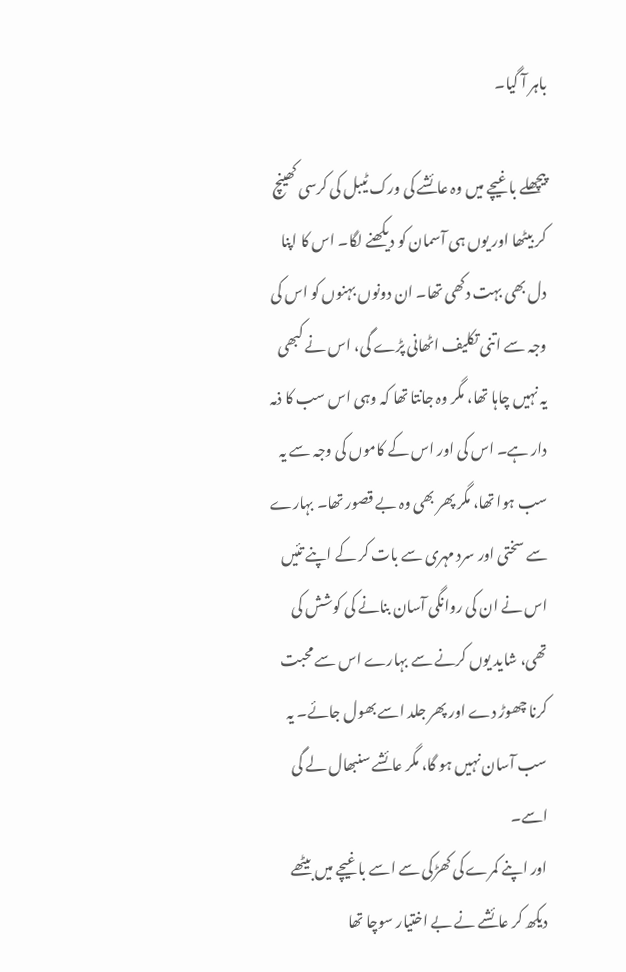باہر آ گیا۔

پیچھلے باغیچے میں وہ عائشے کی ورک ٹیبل کی کرسی کھینچ کر بیٹھا اور یوں ہی آسمان کو دیکھنے لگا۔ اس کا اپنا دل بھی بہت دکھی تھا۔ ان دونوں بہنوں کو اس کی وجہ سے اتنی تکلیف اٹھانی پڑے گی، اس نے کبھی یہ نہیں چاہا تھا، مگر وہ جانتا تھا کہ وہی اس سب کا ذمہ دار ہے۔ اس کی اور اس کے کاموں کی وجہ سے یہ سب ہوا تھا، مگر پھر بھی وہ بے قصور تھا۔ بہارے سے سختی اور سرد مہری سے بات کر کے اپنے تئیں اس نے ان کی روانگی آسان بنانے کی کوشش کی تھی، شاید یوں کرنے سے بہارے اس سے محبت کرنا چھوڑ دے اور پھر جلد اسے بھول جائے۔ یہ سب آسان نہیں ہو گا، مگر عائشے سنبھال لے گی اسے۔
اور اپنے کمرے کی کھڑکی سے اسے باغیچے میں بیٹھے دیکھ کر عائشے نے بے اختیار سوچا تھا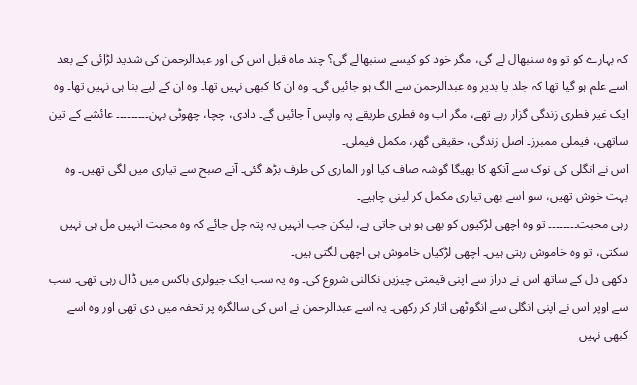کہ بہارے کو تو وہ سنبھال لے گی، مگر خود کو کیسے سنبھالے گی؟ چند ماہ قبل اس کی اور عبدالرحمن کی شدید لڑائی کے بعد اسے علم ہو گیا تھا کہ جلد یا بدیر وہ عبدالرحمن سے الگ ہو جائیں گی۔ وہ ان کا کبھی نہیں تھا۔ وہ ان کے لیے بنا ہی نہیں تھا۔ وہ ایک غیر فطری زندگی گزار رہے تھے، مگر اب وہ فطری طریقے پہ واپس آ جائیں گے۔ دادی، چچا، چھوٹی بہن۔۔۔۔۔۔۔۔۔ عائشے کے تین ساتھی، فیملی ممبرز۔ اصل زندگی، حقیقی گھر، مکمل فیملی۔
اس نے انگلی کی نوک سے آنکھ کا بھیگا گوشہ صاف کیا اور الماری کی طرف بڑھ گئی۔ آنے صبح سے تیاری میں لگی تھیں۔ وہ بہت خوش تھیں، سو اسے بھی تیاری مکمل کر لینی چاہیے۔
رہی محبت۔۔۔۔۔۔۔۔ تو وہ اچھی لڑکیوں کو بھی ہو ہی جاتی ہے، لیکن جب انہیں یہ پتہ چل جائے کہ وہ محبت انہیں مل ہی نہیں سکتی، تو وہ خاموش رہتی ہیں۔ اچھی لڑکیاں خاموش ہی اچھی لگتی ہیں۔
دکھی دل کے ساتھ اس نے دراز سے اپنی قیمتی چیزیں نکالنی شروع کی۔ وہ یہ سب ایک جیولری باکس میں ڈال رہی تھی۔ سب سے اوپر اس نے اپنی انگلی سے انگوٹھی اتار کر رکھی۔ یہ اسے عبدالرحمن نے اس کی سالگرہ پر تحفہ میں دی تھی اور وہ اسے کبھی نہیں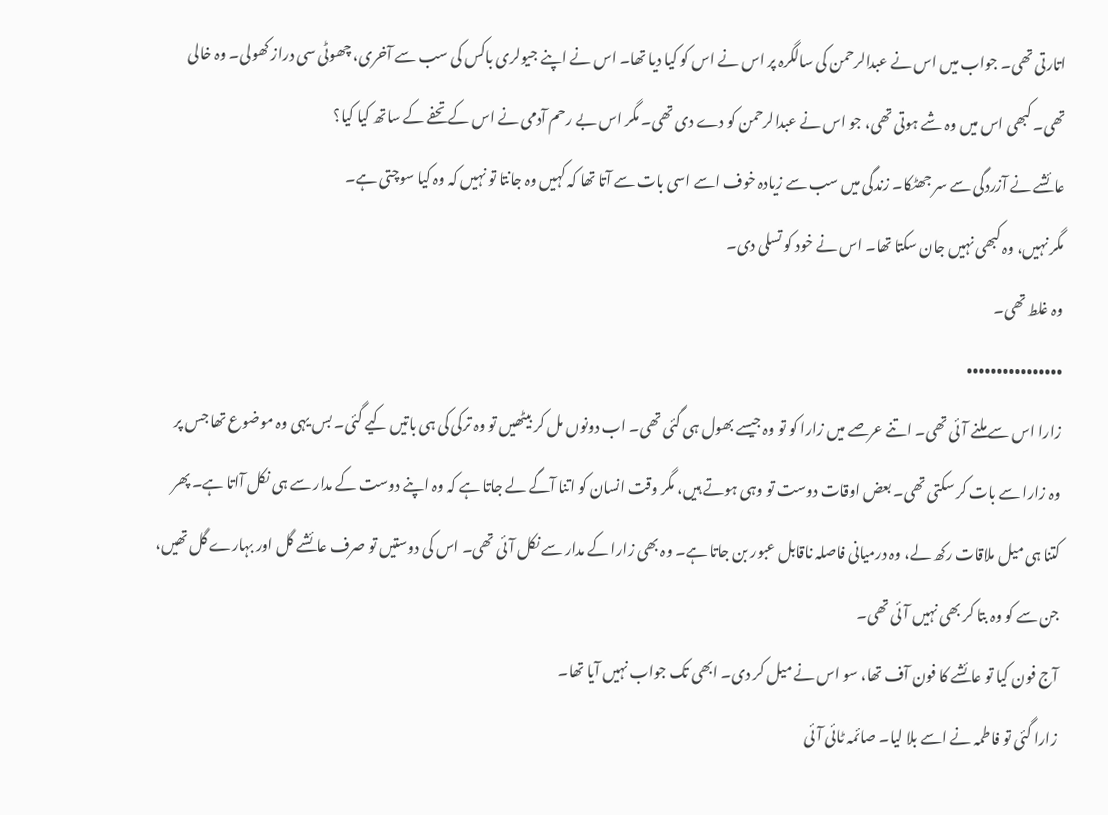اتارتی تھی۔ جواب میں اس نے عبدالرحمن کی سالگرہ پر اس نے اس کو کیا دیا تھا۔ اس نے اپنے جیولری باکس کی سب سے آخری، چھوٹی سی دراز کھولی۔ وہ خالی تھی۔ کبھی اس میں وہ شے ہوتی تھی، جو اس نے عبدالرحمن کو دے دی تھی۔ مگر اس بے رحم آدمی نے اس کے تحفے کے ساتھ کیا کیا؟
عائشے نے آزردگی سے سر جھٹکا۔ زندگی میں سب سے زیادہ خوف اسے اسی بات سے آتا تھا کہ کہیں وہ جانتا تو نہیں کہ وہ کیا سوچتی ہے۔
مگر نہیں، وہ کبھی نہیں جان سکتا تھا۔ اس نے خود کو تسلی دی۔
وہ غلط تھی۔
••••••••••••••••
زارا اس سے ملنے آئی تھی۔ اتنے عرصے میں زارا کو تو وہ جیسے بھول ہی گئی تھی۔ اب دونوں مل کر بیٹھیں تو وہ ترکی کی ہی باتیں کیے گئی۔ بس یہی وہ موضوع تھا جس پر وہ زارا سے بات کر سکتی تھی۔ بعض اوقات دوست تو وہی ہوتے ہیں، مگر وقت انسان کو اتنا آگے لے جاتا ہے کہ وہ اپنے دوست کے مدار سے ہی نکل آاتا ہے۔ پھر کتنا ہی میل ملاقات رکھ لے، وہ درمیانی فاصلہ ناقابل عبور بن جاتا ہے۔ وہ بھی زارا کے مدار سے نکل آئی تھی۔ اس کی دوستیں تو صرف عائشے گل اور بہارے گل تھیں، جن سے کو وہ بتا کر بھی نہیں آئی تھی۔
آج فون کیا تو عائشے کا فون آف تھا، سو اس نے میل کر دی۔ ابھی تک جواب نہیں آیا تھا۔
زارا گئی تو فاطمہ نے اسے بلا لیا۔ صائمہ ٹائی آئی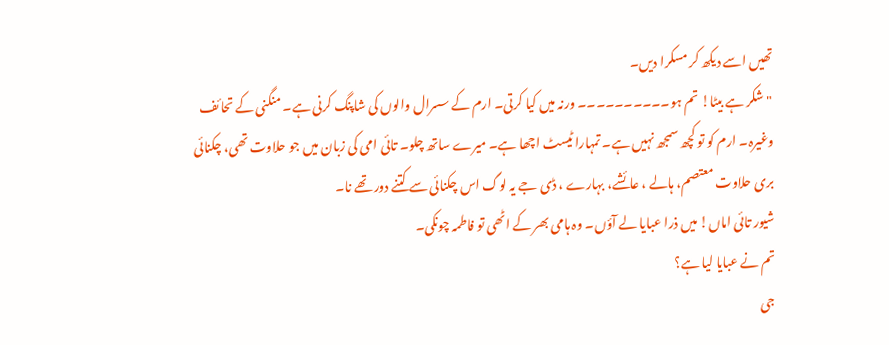تھیں اسے دیکھ کر مسکرا دیں۔
"شکر ہے بیٹا! تم ہو۔۔۔۔۔۔۔۔۔۔ ورنہ میں کیا کرتی۔ ارم کے سسرال والوں کی شاپنگ کرنی ہے۔ منگنی کے تحائف وغیرہ۔ ارم کو تو کچھ سمجھ نہیں ہے۔ تمہارا ٹیسٹ اچھا ہے۔ میرے ساتھ چلو۔ تائی امی کی زبان میں جو حلاوت تھی، چکنائی بری حلاوت معتصم، ہالے ، عائشے، بہارے ، ڈی جے یہ لوگ اس چکنائی سے کتنے دور تھے نا۔
شیور تائی اماں! میں ذرا عبایا لے آؤں۔ وہ ہامی بھر کے اٹھی تو فاطمہ چونکی۔
تم نے عبایا لیا ہے؟
جی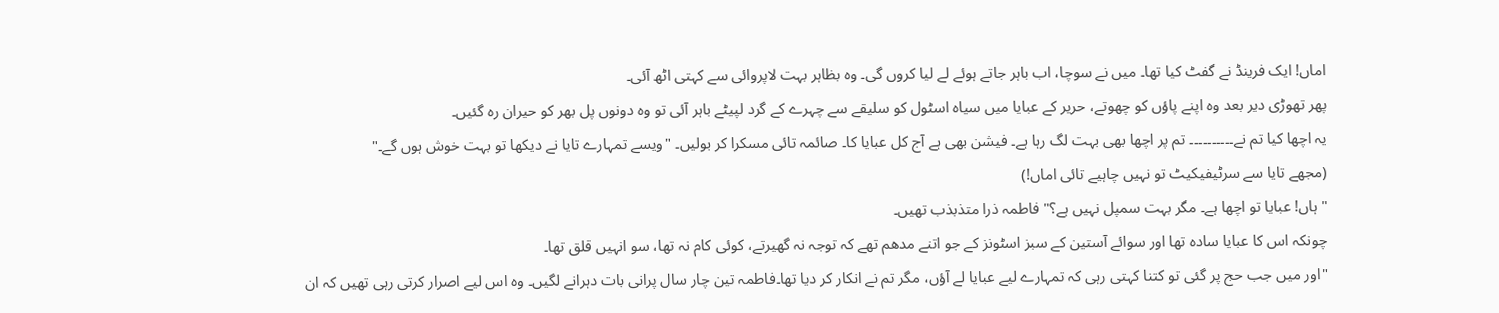اماں! ایک فرینڈ نے گفٹ کیا تھا۔ میں نے سوچا، اب باہر جاتے ہوئے لے لیا کروں گی۔ وہ بظاہر بہت لاپروائی سے کہتی اٹھ آئی۔
پھر تھوڑی دیر بعد وہ اپنے پاؤں کو چھوتے، حریر کے عبایا میں سیاہ اسٹول کو سلیقے سے چہرے کے گرد لپیٹے باہر آئی تو وہ دونوں پل بھر کو حیران رہ گئیں۔
یہ اچھا کیا تم نے۔۔۔۔۔۔۔۔۔۔ تم پر اچھا بھی بہت لگ رہا ہے۔ فیشن بھی ہے آج کل عبایا کا۔ صائمہ تائی مسکرا کر بولیں۔ "ویسے تمہارے تایا نے دیکھا تو بہت خوش ہوں گے۔"
(مجھے تایا سے سرٹیفیکیٹ تو نہیں چاہیے تائی اماں!)
"ہاں! عبایا تو اچھا ہے۔ مگر بہت سمپل نہیں ہے؟" فاطمہ ذرا متذبذب تھیں۔
چونکہ اس کا عبایا سادہ تھا اور سوائے آستین کے سبز اسٹونز کے جو اتنے مدھم تھے کہ توجہ نہ گھیرتے، کوئی کام نہ تھا، سو انہیں قلق تھا۔
"اور میں جب حج پر گئی تو کتنا کہتی رہی کہ تمہارے لیے عبایا لے آؤں، مگر تم نے انکار کر دیا تھا۔فاطمہ تین چار سال پرانی بات دہرانے لگیں۔ وہ اس لیے اصرار کرتی رہی تھیں کہ ان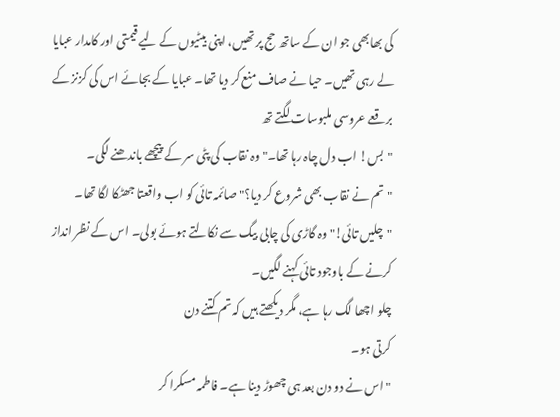کی بھابھی جو ان کے ساتھ حج پر تھیں، اپنی بیٹیوں کے لیے قیمتی اور کامدار عبایا لے رہی تھیں۔ حیا نے صاف منع کر دیا تھا۔ عبایا کے بجائے اس کی کزنز کے برقعے عروسی ملبوسات لگتے تھ
"بس! اب دل چاہ رہا تھا۔" وہ نقاب کی پٹی سر کے پیچھے باندھنے لگی۔
"تم نے نقاب بھی شروع کر دیا؟" صائمہ تائی کو اب واقعتا جھٹکا لگا تھا۔
"چلیں تائی!" وہ گاڑی کی چابی بیگ سے نکالتے ہوئے بولی۔ اس کے نظر انداز کرنے کے باوجود تائی کہنے لگیں۔
چلو اچھا لگ رہا ہے، مگر دیکھتے ہیں کہ تم کتنے دن
کرتی ہو۔
"اس نے دو دن بعد ہی چھوڑ دینا ہے۔ فاطمہ مسکرا کر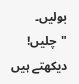بولیں۔
"چلیں! دیکھتے ہیں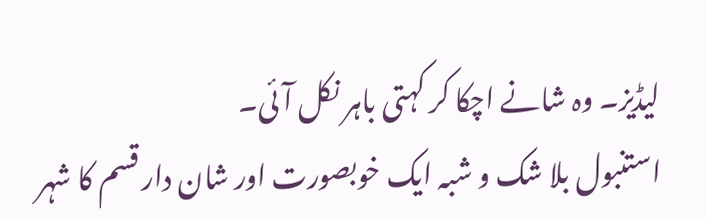لیڈیز۔ وہ شانے اچکا کر کہتی باہر نکل آئی۔
استنبول بلا شک و شبہ ایک خوبصورت اور شان دار قسم کا شہر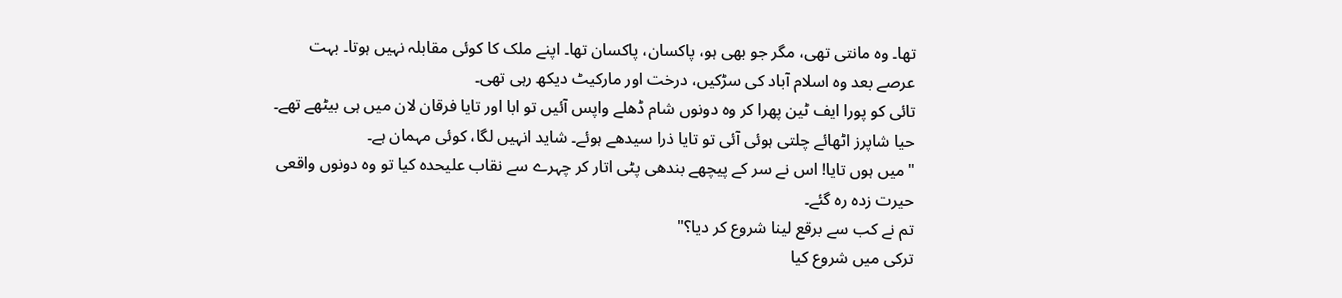تھا۔ وہ مانتی تھی، مگر جو بھی ہو، پاکسان، پاکسان تھا۔ اپنے ملک کا کوئی مقابلہ نہیں ہوتا۔ بہت عرصے بعد وہ اسلام آباد کی سڑکیں، درخت اور مارکیٹ دیکھ رہی تھی۔
تائی کو پورا ایف ٹین پھرا کر وہ دونوں شام ڈھلے واپس آئیں تو ابا اور تایا فرقان لان میں ہی بیٹھے تھے۔ حیا شاپرز اٹھائے چلتی ہوئی آئی تو تایا ذرا سیدھے ہوئے۔ شاید انہیں لگا، کوئی مہمان ہے۔
"میں ہوں تایا! اس نے سر کے پیچھے بندھی پٹی اتار کر چہرے سے نقاب علیحدہ کیا تو وہ دونوں واقعی حیرت زدہ رہ گئے۔
تم نے کب سے برقع لینا شروع کر دیا؟"
ترکی میں شروع کیا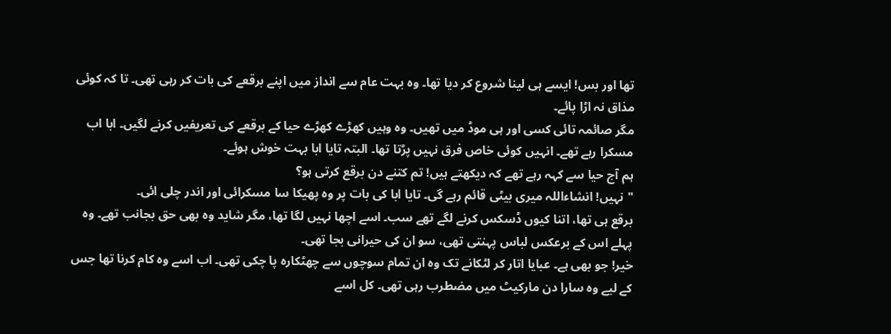تھا اور بس! ایسے ہی لینا شروع کر دیا تھا۔ وہ بہت عام سے انداز میں اپنے برقعے کی بات کر رہی تھی۔ تا کہ کوئی مذاق نہ اڑا پائے۔
مگر صائمہ تائی کسی اور ہی موڈ میں تھیں۔ وہ وہیں کھڑے کھڑے حیا کے برقعے کی تعریفیں کرنے لگیں۔ ابا اب مسکرا رہے تھے۔ انہیں کوئی خاص فرق نہیں پڑتا تھا۔ البتہ تایا ابا بہت خوش ہوئے۔
ہم آج حیا سے کہہ رہے تھے کہ دیکھتے ہیں! تم کتنے دن برقع کرتی ہو؟
"نہیں! انشاءاللہ میری بیٹی قائم رہے گی۔ تایا ابا کی بات پر وہ پھیکا سا مسکرائی اور اندر چلی ائی۔
برقع ہی تھا، اتنا کیوں ڈسکس کرنے لگے تھے سب۔ اسے اچھا نہیں لگا تھا، مگر شاید وہ بھی حق بجانب تھے۔ وہ پہلے اس کے برعکس لباس پہنتی تھی، سو ان کی حیرانی بجا تھی۔
خیر! جو بھی ہے۔ عبایا اتار کر لٹکانے تک وہ ان تمام سوچوں سے چھٹکارہ پا چکی تھی۔ اب اسے وہ کام کرنا تھا جس کے لیے وہ سارا دن مارکیٹ میں مضطرب رہی تھی۔ کل اسے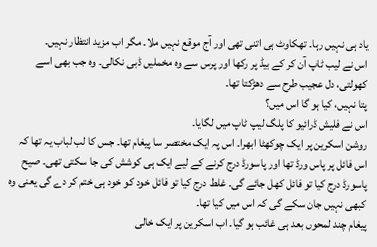یاد ہی نہیں رہا۔ تھکاوٹ ہی اتنی تھی اور آج موقع نہیں ملا۔ مگر اب مزید انتظار نہیں۔
اس نے لیب ٹاپ آن کر کے بیڈ پر رکھا اور پرس سے وہ مخملیں ڈبی نکالی۔ وہ جب بھی اسے کھولتی، دل عجیب طرح سے دھڑکتا تھا۔
پتا نہیں، کیا ہو گا اس میں؟
اس نے فلیش ڈرائیو کا پلگ لیپ ٹاپ میں لگایا۔
روشن اسکرین پر ایک چوکھٹا ابھرا۔ اس پہ ایک مختصر سا پیغام تھا۔ جس کا لب لباب یہ تھا کہ اس فائل پر پاس ورڈ تھا اور پاسورڈ درج کرنے کے لیے ایک ہی کوشش کی جا سکتی تھی۔ صیح پاسورڈ درج کیا تو فائل کھل جائے گی۔ غلط درج کیا تو فائل خود کو خود ہی ختم کر دے گی یعنی وہ کبھی نہیں جان سکے گی کہ اس میں کیا تھا۔
پیغام چند لمحوں بعد ہی غائب ہو گیا۔ اب اسکرین پر ایک خالی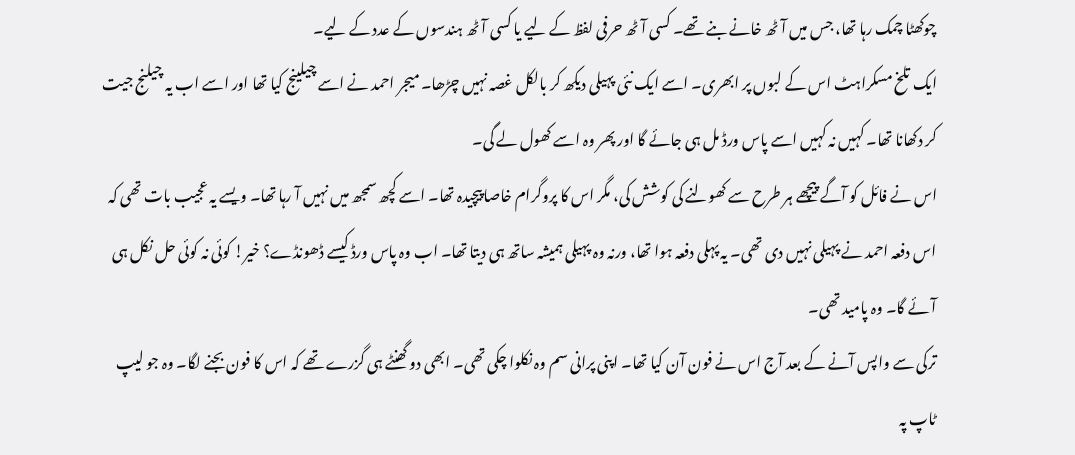چوکھٹا چمک رہا تھا، جس میں آٹھ خانے بنے تھے۔ کسی آٹھ حرفی لفظ کے لیے یا کسی آٹھ ہندسوں کے عدد کے لیے۔
ایک تلخ مسکراہٹ اس کے لبوں پر ابھری۔ اسے ایک نئی پہیلی دیکھ کر بالکل غصہ نہیں چڑھا۔ میجر احمد نے اسے چیلینج کیا تھا اور اسے اب یہ چیلنج جیت کر دکھانا تھا۔ کہیں نہ کہیں اسے پاس ورڈ مل ہی جائے گا اور پھر وہ اسے کھول لے گی۔
اس نے فائل کو آگے پیچھے ہر طرح سے کھولنے کی کوشش کی، مگر اس کا پروگرام خاصا پیچیدہ تھا۔ اسے کچھ سمجھ میں نہیں آ رہا تھا۔ ویسے یہ عجیب بات تھی کہ اس دفعہ احمد نے پہیلی نہیں دی تھی۔ یہ پہلی دفعہ ہوا تھا، ورنہ وہ پہیلی ہمیشہ ساتھ ہی دیتا تھا۔ اب وہ پاس ورڈ کیسے ڈھونڈے؟ خیر! کوئی نہ کوئی حل نکل ہی آئے گا۔ وہ پامید تھی۔
ترکی سے واپس آنے کے بعد آج اس نے فون آن کیا تھا۔ اپنی پرانی سم وہ نکلوا چکی تھی۔ ابھی دو گھنٹے ہی گزرے تھے کہ اس کا فون بجنے لگا۔ وہ جو لیپ ٹاپ پہ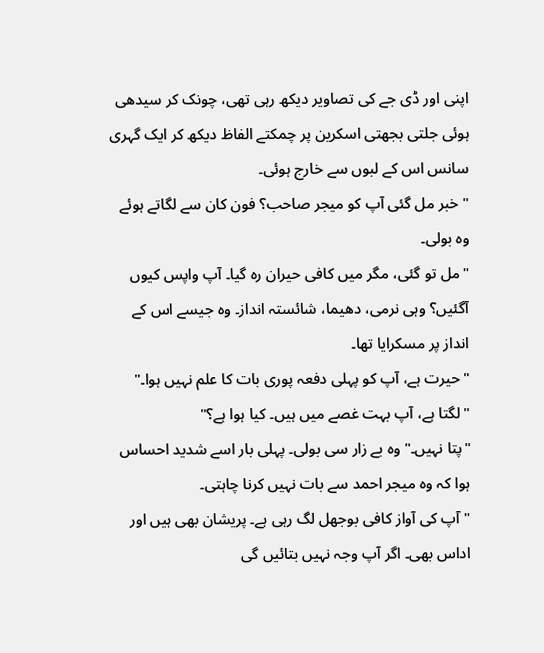اپنی اور ڈی جے کی تصاویر دیکھ رہی تھی، چونک کر سیدھی ہوئی جلتی بجھتی اسکرین پر چمکتے الفاظ دیکھ کر ایک گہری سانس اس کے لبوں سے خارج ہوئی۔
"خبر مل گئی آپ کو میجر صاحب؟ فون کان سے لگاتے ہوئے وہ بولی۔
"مل تو گئی، مگر میں کافی حیران رہ گیا۔ آپ واپس کیوں آگئیں؟ وہی نرمی، دھیما، شائستہ انداز۔ وہ جیسے اس کے انداز پر مسکرایا تھا۔
"حیرت ہے، آپ کو پہلی دفعہ پوری بات کا علم نہیں ہوا۔"
"لگتا ہے، آپ بہت غصے میں ہیں۔ کیا ہوا ہے؟"
"پتا نہیں۔" وہ بے زار سی بولی۔ پہلی بار اسے شدید احساس ہوا کہ وہ میجر احمد سے بات نہیں کرنا چاہتی۔
"آپ کی آواز کافی بوجھل لگ رہی ہے۔ پریشان بھی ہیں اور اداس بھی۔ اگر آپ وجہ نہیں بتائیں گی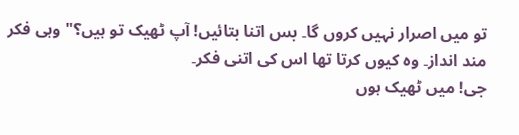تو میں اصرار نہیں کروں گا۔ بس اتنا بتائیں! آپ ٹھیک تو ہیں؟" وہی فکر مند انداز۔ وہ کیوں کرتا تھا اس کی اتنی فکر۔
جی! میں ٹھیک ہوں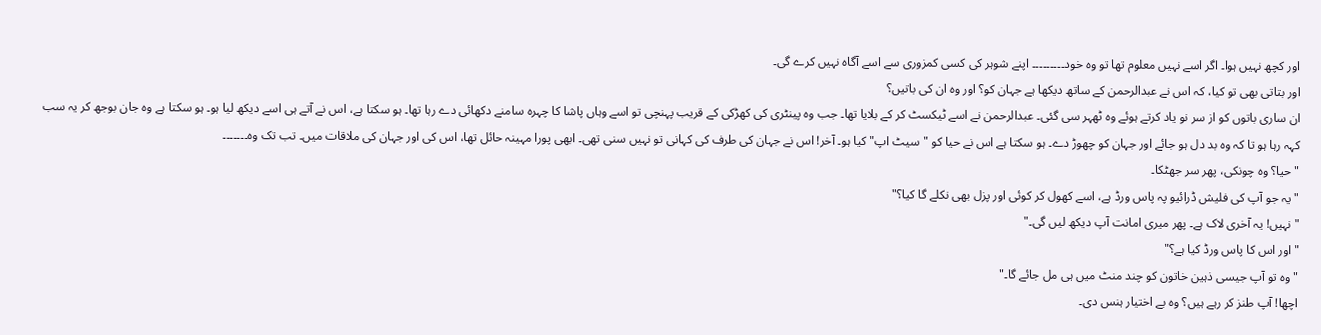اور کچھ نہیں ہوا۔ اگر اسے نہیں معلوم تھا تو وہ خود۔۔۔۔۔۔۔۔۔ اپنے شوہر کی کسی کمزوری سے اسے آگاہ نہیں کرے گی۔
اور بتاتی بھی تو کیا، کہ اس نے عبدالرحمن کے ساتھ دیکھا ہے جہان کو؟ اور وہ ان کی باتیں؟
ان ساری باتوں کو از سر نو یاد کرتے ہوئے وہ ٹھہر سی گئی۔ عبدالرحمن نے اسے ٹیکسٹ کر کے بلایا تھا۔ جب وہ پینٹری کی کھڑکی کے قریب پہنچی تو اسے وہاں پاشا کا چہرہ سامنے دکھائی دے رہا تھا۔ ہو سکتا ہے، اس نے آتے ہی اسے دیکھ لیا ہو۔ ہو سکتا ہے وہ جان بوجھ کر یہ سب کہہ رہا ہو تا کہ وہ بد دل ہو جائے اور جہان کو چھوڑ دے۔ ہو سکتا ہے اس نے حیا کو "سیٹ اپ" کیا ہو۔ آخر! اس نے جہان کی طرف کی کہانی تو نہیں سنی تھی۔ ابھی پورا مہینہ حائل تھا، اس کی اور جہان کی ملاقات میں۔ تب تک وہ۔۔۔۔۔۔۔
"حیا؟ وہ چونکی، پھر سر جھٹکا۔
"یہ جو آپ کی فلیش ڈرائیو پہ پاس ورڈ ہے، اسے کھول کر کوئی اور پزل بھی نکلے گا کیا؟"
"نہیں! یہ آخری لاک ہے۔ پھر میری امانت آپ دیکھ لیں گی۔"
"اور اس کا پاس ورڈ کیا ہے؟"
"وہ تو آپ جیسی ذہین خاتون کو چند منٹ میں ہی مل جائے گا۔"
اچھا! آپ طنز کر رہے ہیں؟ وہ بے اختیار ہنس دی۔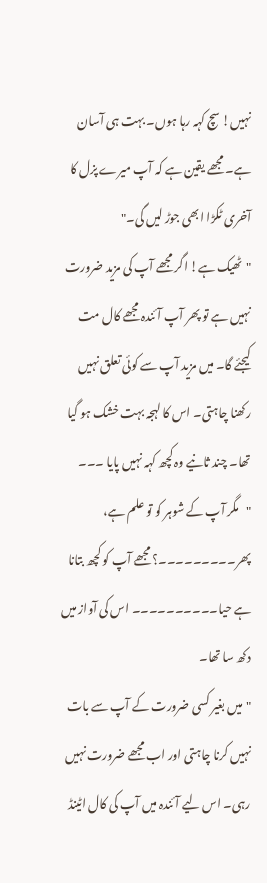نہیں! سچ کہہ رہا ہوں۔ بہت ہی آسان ہے۔ مجھے یقین ہے کہ آپ میرے پزل کا آخری ٹکڑا ابھی جوڑ لیں گی۔"
"ٹھیک ہے! اگر مجھے آپ کی مزید ضرورت نہیں ہے تو پھر آپ آئندہ مجھے کال مت کیجئے گا۔ میں مزید آپ سے کوئی تعلق نہیں رکھنا چاہتی۔ اس کا لہجہ بہت خشک ہو گیا تھا۔ چند ثانیے وہ کچھ کہہ نہیں پایا ۔۔۔
"مگر آپ کے شوہر کو تو علم ہے، پھر۔۔۔۔۔۔۔۔۔؟ مجھے آپ کو کچھ بتانا ہے حیا۔۔۔۔۔۔۔۔۔۔ اس کی آواز میں دکھ سا تھا۔
"میں بغیر کسی ضرورت کے آپ سے بات نہیں کرنا چاہتی اور اب مجھے ضرورت نہیں رہی۔ اس لیے آئندہ میں آپ کی کال اٹینڈ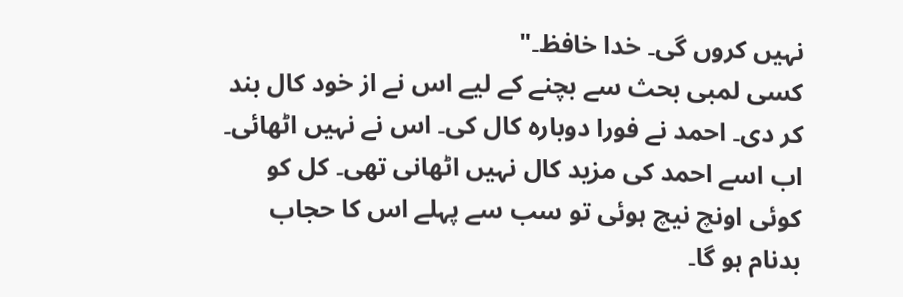نہیں کروں گی۔ خدا خافظ۔"
کسی لمبی بحث سے بچنے کے لیے اس نے از خود کال بند کر دی۔ احمد نے فورا دوبارہ کال کی۔ اس نے نہیں اٹھائی۔ اب اسے احمد کی مزید کال نہیں اٹھانی تھی۔ کل کو کوئی اونچ نیچ ہوئی تو سب سے پہلے اس کا حجاب بدنام ہو گا۔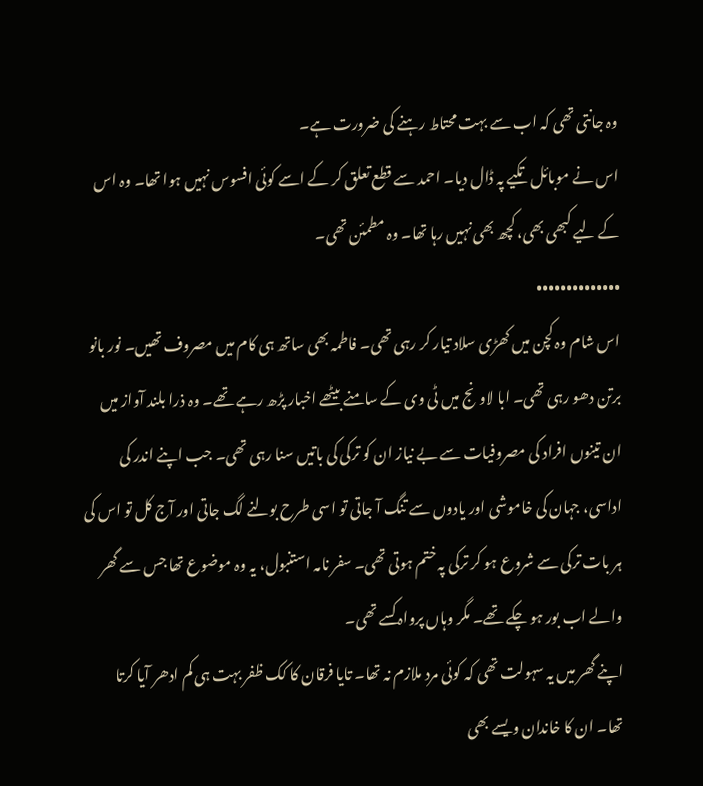وہ جانتی تھی کہ اب سے بہت محتاط رہنے کی ضرورت ہے۔
اس نے موبائل تکیے پہ ڈال دیا۔ احمد سے قطع تعلق کر کے اسے کوئی افسوس نہیں ہوا تھا۔ وہ اس کے لیے کبھی بھی، کچھ بھی نہیں رہا تھا۔ وہ مطمئن تھی۔
••••••••••••••
اس شام وہ کچن میں کھڑی سلاد تیار کر رہی تھی۔ فاطمہ بھی ساتھ ہی کام میں مصروف تھیں۔ نور بانو برتن دھو رہی تھی۔ ابا لاونج میں ٹی وی کے سامنے بیٹھے اخبار پڑھ رہے تھے۔ وہ ذرا بلند آواز میں ان تینوں افراد کی مصروفیات سے بے نیاز ان کو ترکی کی باتیں سنا رہی تھی۔ جب اپنے اندر کی اداسی، جہان کی خاموشی اور یادوں سے تنگ آ جاتی تو اسی طرح بولنے لگ جاتی اور آج کل تو اس کی ہر بات ترکی سے شروع ہو کر ترکی پہ ختم ہوتی تھی۔ سفر نامہ استنبول، یہ وہ موضوع تھا جس سے گھر والے اب بور ہو چکے تھے۔ مگر وہاں پرواہ کسے تھی۔
اپنے گھر میں یہ سہولت تھی کہ کوئی مرد ملازم نہ تھا۔ تایا فرقان کا کک ظفر بہت ہی کم ادھر آیا کرتا تھا۔ ان کا خاندان ویسے بھی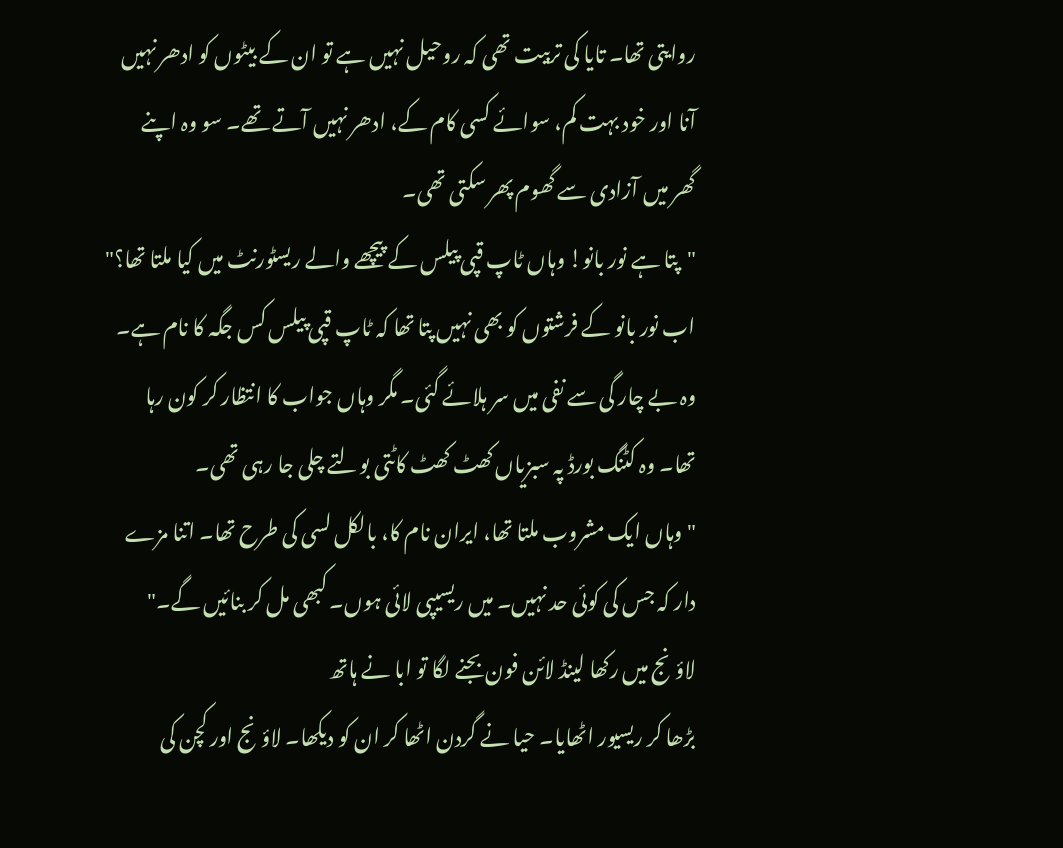روایتی تھا۔ تایا کی تربیت تھی کہ روحیل نہیں ہے تو ان کے بیٹوں کو ادھر نہیں آنا اور خود بہت کم، سوائے کسی کام کے، ادھر نہیں آتے تھے۔ سو وہ اپنے گھر میں آزادی سے گھوم پھر سکتی تھی۔
"پتا ہے نور بانو! وہاں ٹاپ قپی پیلس کے پیچھے والے ریسٹورنٹ میں کیا ملتا تھا؟"
اب نور بانو کے فرشتوں کو بھی نہیں پتا تھا کہ ٹاپ قپی پیلس کس جگہ کا نام ہے۔ وہ بے چار گی سے نفی میں سر ہلائے گئی۔ مگر وہاں جواب کا انتظار کر کون رہا تھا۔ وہ کٹنگ بورڈ پہ سبزیاں کھٹ کھٹ کاٹتی بولتے چلی جا رہی تھی۔
"وہاں ایک مشروب ملتا تھا، ایران نام کا، بالکل لسی کی طرح تھا۔ اتنا مزے دار کہ جس کی کوئی حد نہیں۔ میں ریسیپی لائی ہوں۔ کبھی مل کر بنائیں گے۔"
لاؤنج میں رکھا لینڈ لائن فون بجنے لگا تو ابا نے ہاتھ
بڑھا کر ریسیور اٹھایا۔ حیا نے گردن اٹھا کر ان کو دیکھا۔ لاؤنج اور کچن کی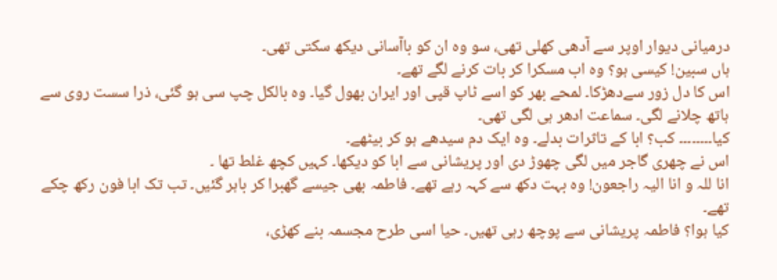درمیانی دیوار اوپر سے آدھی کھلی تھی، سو وہ ان کو باآسانی دیکھ سکتی تھی۔
ہاں سبین! کیسی ہو؟ وہ اب مسکرا کر بات کرنے لگے تھے۔
اس کا دل زور سےدھڑکا۔ لمحے بھر کو اسے ٹاپ قپی اور ایران بھول گیا۔ وہ بالکل چپ سی ہو گئی، ذرا سست روی سے ہاتھ چلانے لگی۔ سماعت ادھر ہی لگی تھی۔
کیا۔۔۔۔۔۔۔۔ کب؟ ابا کے تاثرات بدلے۔ وہ ایک دم سیدھے ہو کر بیٹھے۔
اس نے چھری گاجر میں لگی چھوڑ دی اور پریشانی سے ابا کو دیکھا۔ کہیں کچھ غلط تھا ۔
انا للہ و انا الیہ راجعون! وہ بہت دکھ سے کہہ رہے تھے۔ فاطمہ بھی جیسے گھبرا کر باہر گئیں۔ تب تک ابا فون رکھ چکے تھے۔
کیا ہوا؟ فاطمہ پریشانی سے پوچھ رہی تھیں۔ حیا اسی طرح مجسمہ بنے کھڑی،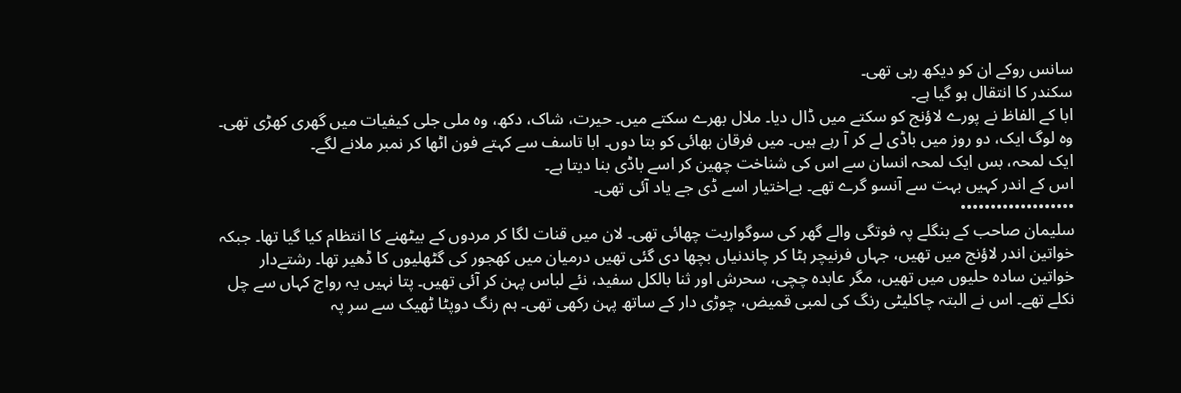سانس روکے ان کو دیکھ رہی تھی۔
سکندر کا انتقال ہو گیا ہے۔
ابا کے الفاظ نے پورے لاؤنج کو سکتے میں ڈال دیا۔ ملال بھرے سکتے میں۔ حیرت، شاک، دکھ، وہ ملی جلی کیفیات میں گھری کھڑی تھی۔
وہ لوگ ایک، دو روز میں باڈی لے کر آ رہے ہیں۔ میں فرقان بھائی کو بتا دوں۔ ابا تاسف سے کہتے فون اٹھا کر نمبر ملانے لگے۔
ایک لمحہ، بس ایک لمحہ انسان سے اس کی شناخت چھین کر اسے باڈی بنا دیتا ہے۔
اس کے اندر کہیں بہت سے آنسو گرے تھے۔ بےاختیار اسے ڈی جے یاد آئی تھی۔
•••••••••••••••••••
سلیمان صاحب کے بنگلے پہ فوتگی والے گھر کی سوگواریت چھائی تھی۔ لان میں قنات لگا کر مردوں کے بیٹھنے کا انتظام کیا گیا تھا۔ جبکہ خواتین اندر لاؤنج میں تھیں، جہاں فرنیچر ہٹا کر چاندنیاں بچھا دی گئی تھیں درمیان میں کھجور کی گٹھلیوں کا ڈھیر تھا۔ رشتےدار خواتین سادہ حلیوں میں تھیں، مگر عابدہ چچی، سحرش اور ثنا بالکل سفید، نئے لباس پہن کر آئی تھیں۔ پتا نہیں یہ رواج کہاں سے چل نکلے تھے۔ اس نے البتہ چاکلیٹی رنگ کی لمبی قمیض، چوڑی دار کے ساتھ پہن رکھی تھی۔ ہم رنگ دوپٹا ٹھیک سے سر پہ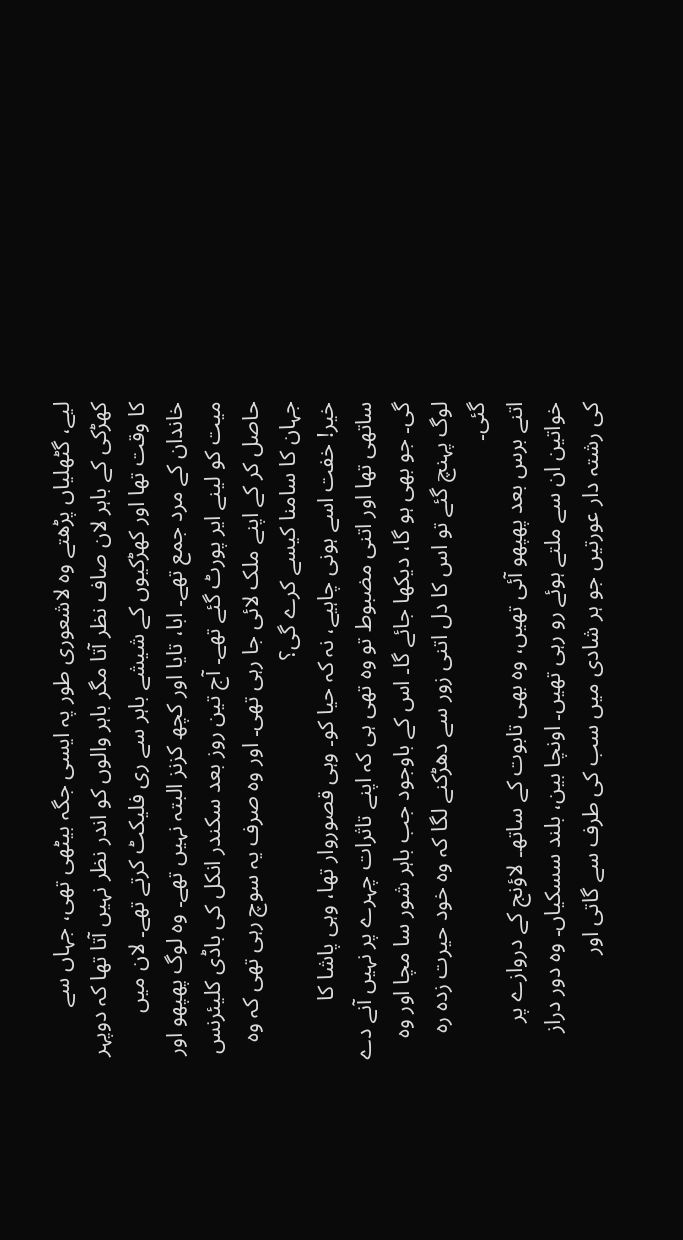لیے، گٹھلیاں پڑھتے وہ لاشعوری طور پہ ایسی جگہ بیٹھی تھی، جہاں سے کھڑکی کے باہر لان صاف نظر آتا مگر باہر والوں کو اندر نظر نہیں آتا تھا کہ دوپہر کا وقت تھا اور کھڑکیوں کے شیشے باہر سے ری فلیکٹ کرتے تھے۔ لان میں خاندان کے مرد جمع تھے۔ ابا، تایا اور کچھ کزنز البتہ نہیں تھے۔ وہ لوگ پھپھو اور میت کو لینے ایر پورٹ گئے تھے۔ آج تین روز بعد سکندر انکل کی باڈی کلیئرنس حاصل کر کے اپنے ملک لائی جا رہی تھی۔ اور وہ صرف یہ سوچ رہی تھی کہ وہ جہان کا سامنا کیسے کرے گی؟
خیر! خفت اسے ہونی چاہیے، نہ کہ حیا کو۔ وہی قصوروار تھا، وہی پاشا کا ساتھی تھا اور اتنی مضبوط تو وہ تھی ہی کہ اپنے تاثرات چہرے پر نہیں آنے دے گی۔ جو بھی ہو گا، دیکھا جائے گا۔ اس کے باوجود جب باہر شور سا مچا اور وہ لوگ پہنچ گئے تو اس کا دل اتنی زور سے دھڑکنے لگا کہ وہ خود حیرت زدہ رہ گئی۔
اتنے برس بعد پھپھو آئی تھیں، وہ بھی تابوت کے ساتھ۔ لاؤنج کے دروازے پر خواتین ان سے ملتے ہوئے رو رہی تھیں۔ اونچا بین، بلند سسکیاں۔ وہ دور دراز کی رشتہ دار عورتیں جو ہر شادی میں سب کی طرف سے گاتی اور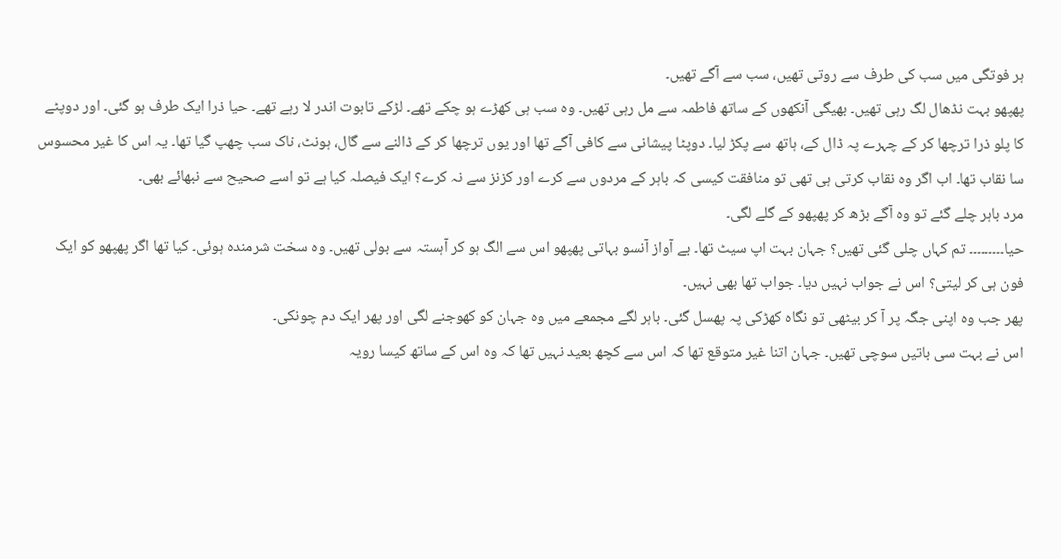ہر فوتگی میں سب کی طرف سے روتی تھیں، سب سے آگے تھیں۔
پھپھو بہت نڈھال لگ رہی تھیں۔ بھیگی آنکھوں کے ساتھ فاطمہ سے مل رہی تھیں۔ وہ سب ہی کھڑے ہو چکے تھے۔ لڑکے تابوت اندر لا رہے تھے۔ حیا ذرا ایک طرف ہو گئی۔ اور دوپٹے کا پلو ذرا ترچھا کر کے چہرے پہ ڈال کے، ہاتھ سے پکڑ لیا۔ دوپٹا پیشانی سے کافی آگے تھا اور یوں ترچھا کر کے ڈالنے سے گال، ہونٹ، ناک سب چھپ گیا تھا۔ یہ اس کا غیر محسوس سا نقاب تھا۔ اب اگر وہ نقاب کرتی ہی تھی تو منافقت کیسی کہ باہر کے مردوں سے کرے اور کزنز سے نہ کرے؟ ایک فیصلہ کیا ہے تو اسے صحیح سے نبھائے بھی۔
مرد باہر چلے گئے تو وہ آگے بڑھ کر پھپھو کے گلے لگی۔
حیا۔۔۔۔۔۔۔۔۔ تم کہاں چلی گئی تھیں؟ جہان بہت اپ سیٹ تھا۔ بے آواز آنسو بہاتی پھپھو اس سے الگ ہو کر آہستہ سے بولی تھیں۔ وہ سخت شرمندہ ہوئی۔ کیا تھا اگر پھپھو کو ایک فون ہی کر لیتی؟ اس نے جواب نہیں دیا۔ جواب تھا بھی نہیں۔
پھر جب وہ اپنی جگہ پر آ کر بیٹھی تو نگاہ کھڑکی پہ پھسل گئی۔ باہر لگے مجمعے میں وہ جہان کو کھوجنے لگی اور پھر ایک دم چونکی۔
اس نے بہت سی باتیں سوچی تھیں۔ جہان اتنا غیر متوقع تھا کہ اس سے کچھ بعید نہیں تھا کہ وہ اس کے ساتھ کیسا رویہ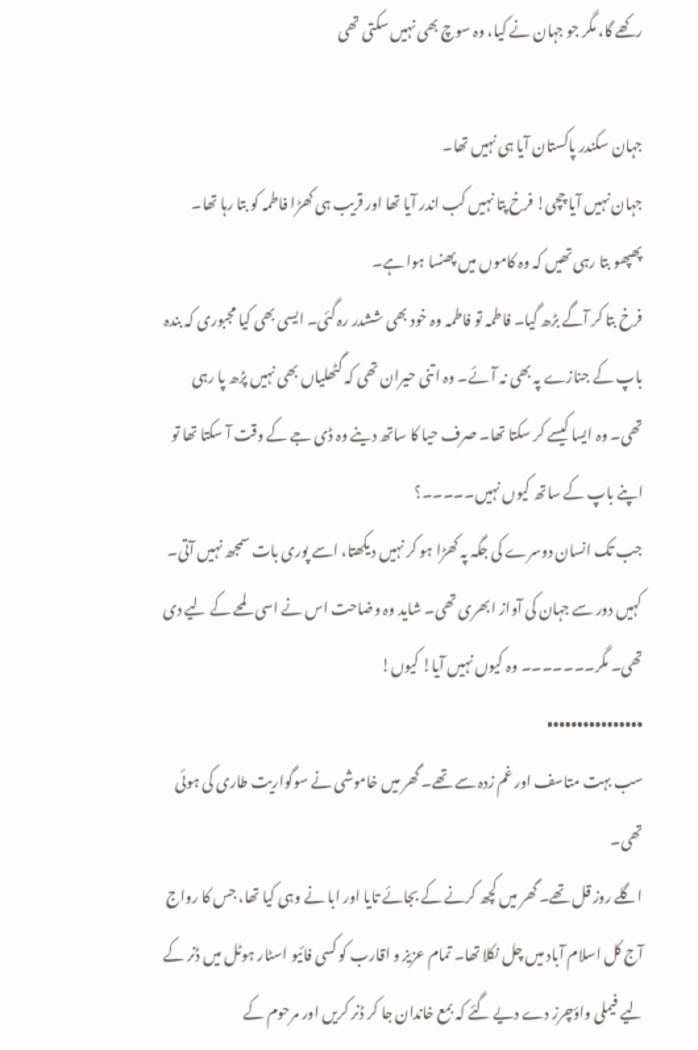رکھے گا، مگر جو جہان نے کیا، وہ سوچ بھی نہیں سکتی تھی

جہان سکندر پاکستان آیا ہی نہیں تھا۔
جہان نہیں آیا چچی! فرخ پتا نہیں کب اندر آیا تھا اور قریب ہی کھڑا فاطمہ کو بتا رہا تھا۔ پھپھو بتا رہی تھیں کہ وہ کاموں میں پھنسا ہوا ہے۔
فرخ بتا کر آگے بڑھ گیا۔ فاطمہ تو فاطمہ وہ خود بھی ششدر رہ گئی۔ ایسی بھی کیا مجبوری کہ بندہ باپ کے جنازے پہ بھی نہ آئے۔ وہ اتنی حیران تھی کہ گٹھلیاں بھی نہیں پڑھ پا رہی تھی۔ وہ ایسا کیسے کر سکتا تھا۔ صرف حیا کا ساتھ دینے وہ ڈی جے کے وقت آ سکتا تھا تو اپنے باپ کے ساتھ کیوں نہیں۔۔۔۔۔؟
جب تک انسان دوسرے کی جگہ پہ کھڑا ہو کر نہیں دیکھتا، اسے پوری بات سمجھ نہیں آتی۔
کہیں دور سے جہان کی آواز ابھری تھی۔ شاید وہ وضاحت اس نے اسی لمحے کے لیے دی تھی۔ مگر۔۔۔۔۔۔۔ وہ کیوں نہیں آیا! کیوں!
••••••••••••••••
سب بہت متاسف اور غم زدہ سے تھے۔ گھر میں خاموشی نے سوگواریت طاری کی ہوئی تھی۔
اگلے روز قل تھے۔ گھر میں کچھ کرنے کے بجائے تایا اور ابا نے وہی کیا تھا، جس کا رواج آج کل اسلام آباد میں چل نکلا تھا۔ تمام عزیز و اقارب کو کسی فائیو اسٹار ہوٹل میں ڈنر کے لیے فیملی واؤچرز دے دیے گئے کہ بمع خاندان جا کر ڈنر کریں اور مرحوم کے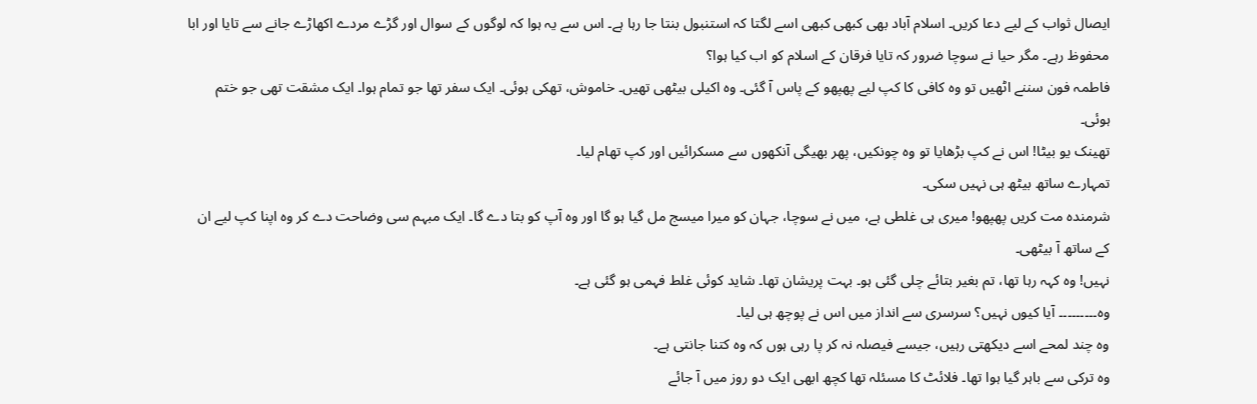ایصال ثواب کے لیے دعا کریں۔ اسلام آباد بھی کبھی کبھی اسے لگتا کہ استنبول بنتا جا رہا ہے۔ اس سے یہ ہوا کہ لوگوں کے سوال اور گڑے مردے اکھاڑے جانے سے تایا اور ابا محفوظ رہے۔ مگر حیا نے سوچا ضرور کہ تایا فرقان کے اسلام کو اب کیا ہوا؟
فاطمہ فون سننے اٹھیں تو وہ کافی کا کپ لیے پھپھو کے پاس آ گئی۔ وہ اکیلی بیٹھی تھیں۔ خاموش، تھکی ہوئی۔ ایک سفر تھا جو تمام ہوا۔ ایک مشقت تھی جو ختم ہوئی۔
تھینک یو بیٹا! اس نے کپ بڑھایا تو وہ چونکیں، پھر بھیگی آنکھوں سے مسکرائیں اور کپ تھام لیا۔
تمہارے ساتھ بیٹھ ہی نہیں سکی۔
شرمندہ مت کریں پھپھو! میری ہی غلطی ہے، میں نے سوچا، جہان کو میرا میسج مل گیا ہو گا اور وہ آپ کو بتا دے گا۔ ایک مبہم سی وضاحت دے کر وہ اپنا کپ لیے ان کے ساتھ آ بیٹھی۔
نہیں! وہ کہہ رہا تھا، تم بغیر بتائے چلی گئی ہو۔ بہت پریشان تھا۔ شاید کوئی غلط فہمی ہو گئی ہے۔
وہ۔۔۔۔۔۔۔۔۔ آیا کیوں نہیں؟ سرسری سے انداز میں اس نے پوچھ ہی لیا۔
وہ چند لمحے اسے دیکھتی رہیں، جیسے فیصلہ نہ کر پا رہی ہوں کہ وہ کتنا جانتی ہے۔
وہ ترکی سے باہر گیا ہوا تھا۔ فلائٹ کا مسئلہ تھا کچھ ابھی ایک دو روز میں آ جائے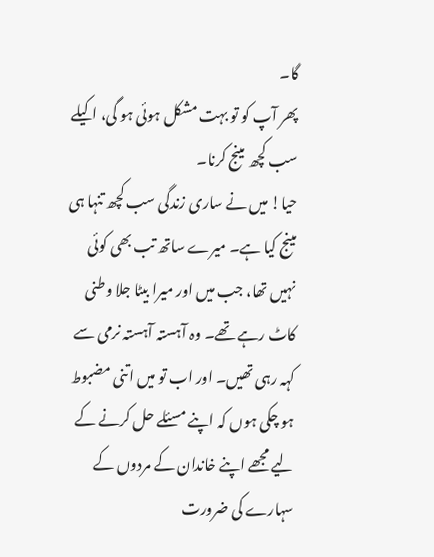گا۔
پھر آپ کو تو بہت مشکل ہوئی ہو گی، اکیلے سب کچھ مینج کرنا۔
حیا! میں نے ساری زندگی سب کچھ تنہا ہی مینج کیا ہے۔ میرے ساتھ تب بھی کوئی نہیں تھا، جب میں اور میرا بیٹا جلا وطنی کاٹ رہے تھے۔ وہ آہستہ آہستہ نرمی سے کہہ رہی تھیں۔ اور اب تو میں اتنی مضبوط ہو چکی ہوں کہ اپنے مسئلے حل کرنے کے لیے مجھے اپنے خاندان کے مردوں کے سہارے کی ضرورت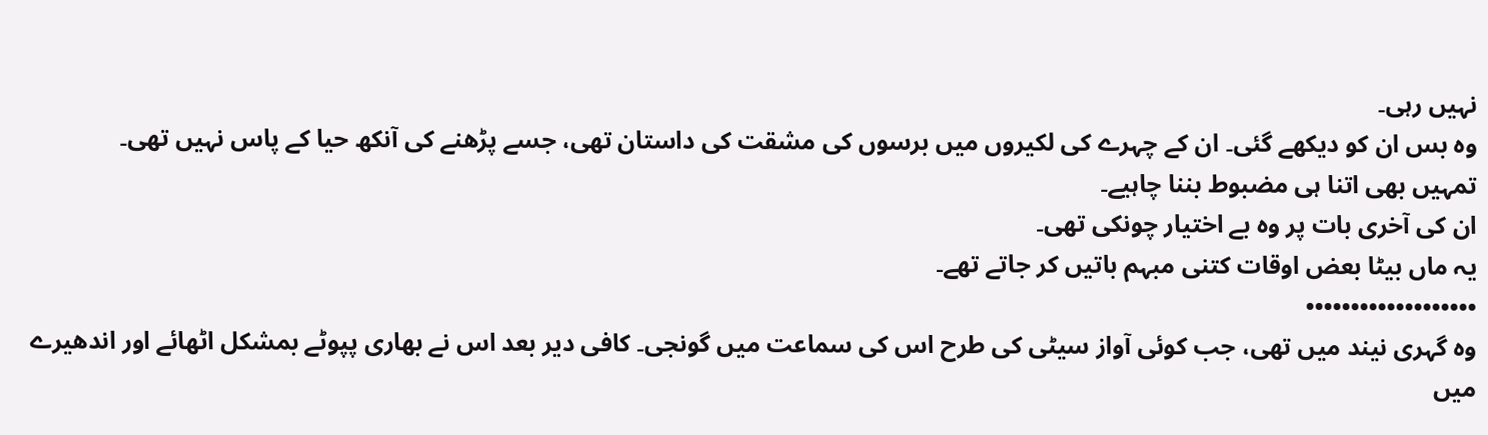نہیں رہی۔
وہ بس ان کو دیکھے گئی۔ ان کے چہرے کی لکیروں میں برسوں کی مشقت کی داستان تھی، جسے پڑھنے کی آنکھ حیا کے پاس نہیں تھی۔
تمہیں بھی اتنا ہی مضبوط بننا چاہیے۔
ان کی آخری بات پر وہ بے اختیار چونکی تھی۔
یہ ماں بیٹا بعض اوقات کتنی مبہم باتیں کر جاتے تھے۔
•••••••••••••••••••
وہ گہری نیند میں تھی، جب کوئی آواز سیٹی کی طرح اس کی سماعت میں گونجی۔ کافی دیر بعد اس نے بھاری پپوٹے بمشکل اٹھائے اور اندھیرے میں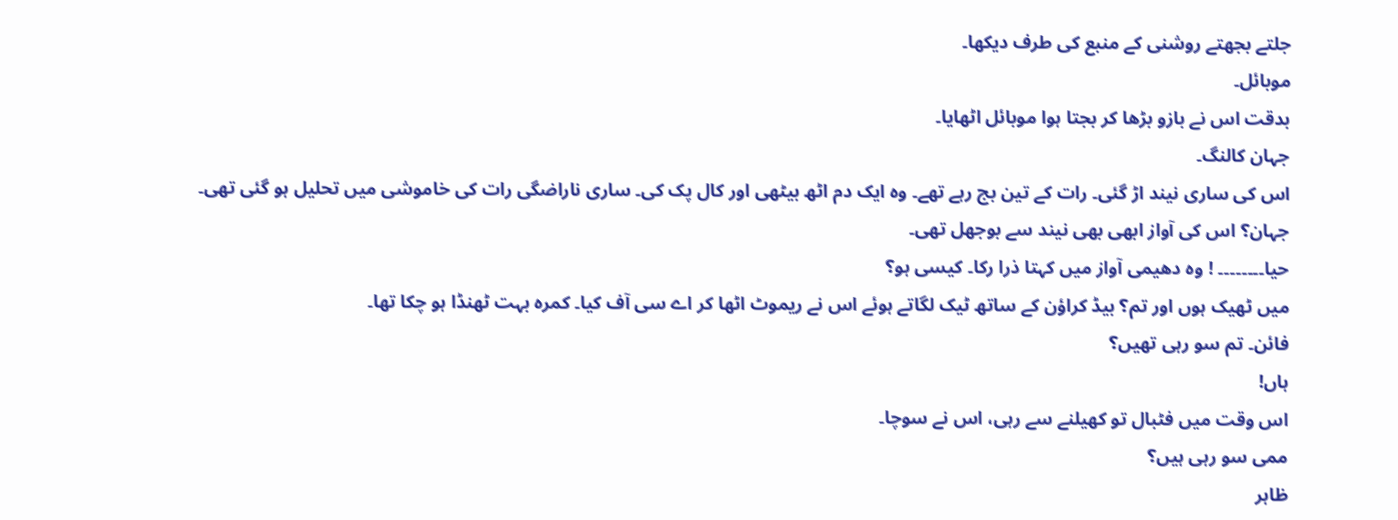جلتے بجھتے روشنی کے منبع کی طرف دیکھا۔
موبائل۔
بدقت اس نے بازو بڑھا کر بجتا ہوا موبائل اٹھایا۔
جہان کالنگ۔
اس کی ساری نیند اڑ گئی۔ رات کے تین بج رہے تھے۔ وہ ایک دم اٹھ بیٹھی اور کال پک کی۔ ساری ناراضگی رات کی خاموشی میں تحلیل ہو گئی تھی۔
جہان؟ اس کی آواز ابھی بھی نیند سے بوجھل تھی۔
حیا۔۔۔۔۔۔۔۔ ! وہ دھیمی آواز میں کہتا ذرا رکا۔ کیسی ہو؟
میں ٹھیک ہوں اور تم؟ بیڈ کراؤن کے ساتھ ٹیک لگاتے ہوئے اس نے ریموٹ اٹھا کر اے سی آف کیا۔ کمرہ بہت ٹھنڈا ہو چکا تھا۔
فائن۔ تم سو رہی تھیں؟
ہاں!
اس وقت میں فٹبال تو کھیلنے سے رہی، اس نے سوچا۔
ممی سو رہی ہیں؟
ظاہر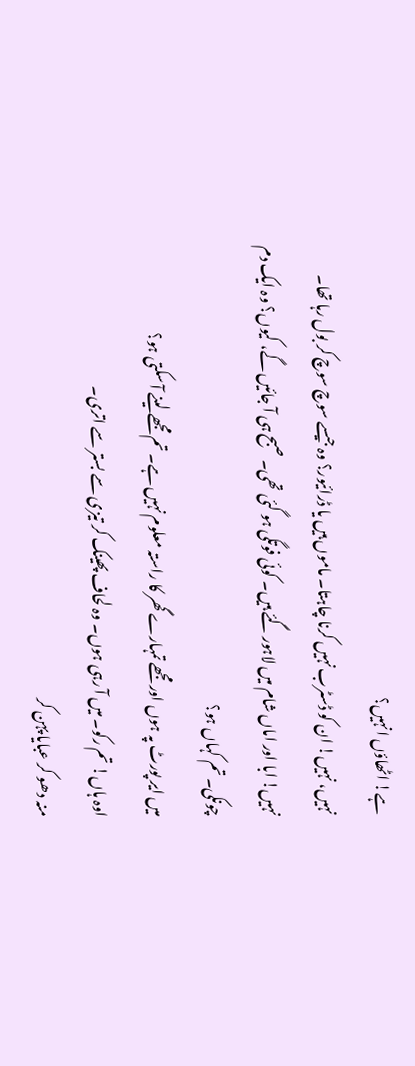ہے! اٹھاؤں انہیں؟
نہیں، نہیں! ان کو ڈسٹرب نہیں کرنا چاہتا۔ ماموں ہیں یا ڈرائیور؟ وہ جیسے سوچ سوچ کر بول رہا تھا۔
نہیں! ابا اور اماں شام میں لاہور گئے ہیں۔ کوئی فوتگی ہو گئی تھی۔ صبح ہی آ جائیں گے، کیوں؟ وہ ایک دم چونکی۔ تم کہاں ہو؟
میں ایر پورٹ پہ ہوں اور مجھے تمہارے گھر کا راستہ معلوم نہیں ہے۔ تم مجھے لینے آ سکتی ہو؟
اوہ ہاں! تم رکو۔ میں آ رہی ہوں۔ وہ لحاف پھینک کر تیزی سے بستر سے اتری۔
منہ دھو کر عبایا پہن کر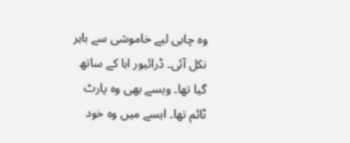وہ چابی لیے خاموشی سے باہر نکل آئی۔ ڈرائیور ابا کے ساتھ گیا تھا۔ ویسے بھی وہ پارٹ ٹائم تھا۔ ایسے میں وہ خود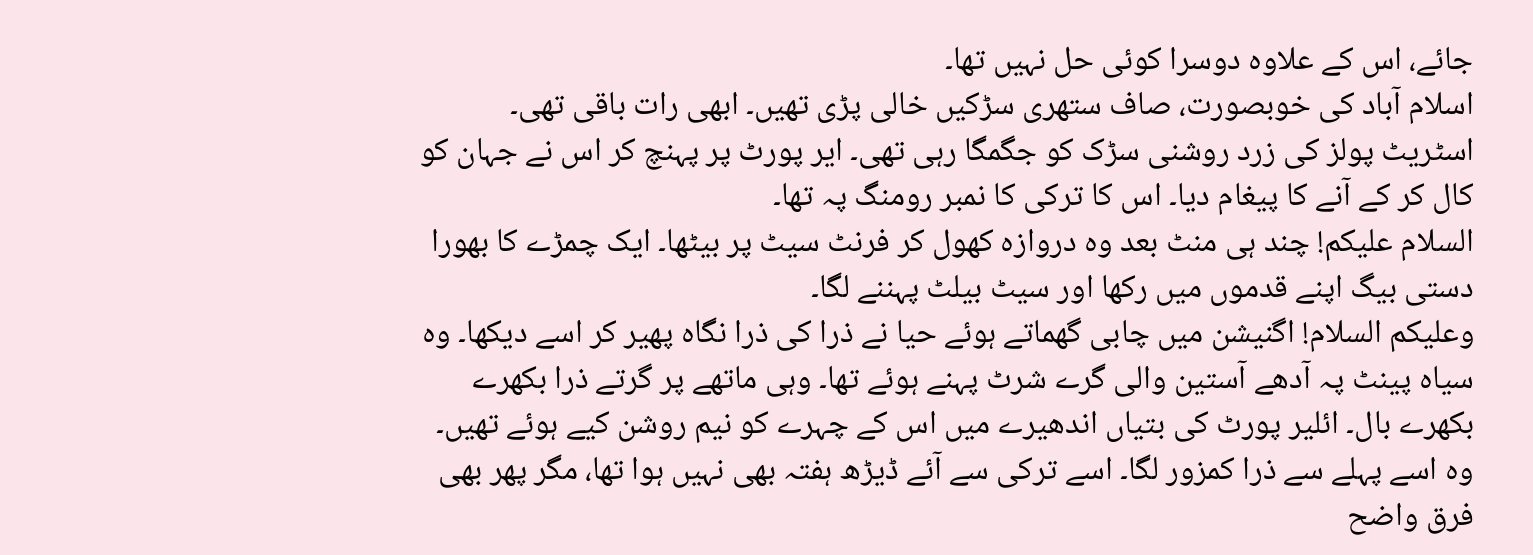جائے، اس کے علاوہ دوسرا کوئی حل نہیں تھا۔
اسلام آباد کی خوبصورت، صاف ستھری سڑکیں خالی پڑی تھیں۔ ابھی رات باقی تھی۔ اسٹریٹ پولز کی زرد روشنی سڑک کو جگمگا رہی تھی۔ ایر پورٹ پر پہنچ کر اس نے جہان کو کال کر کے آنے کا پیغام دیا۔ اس کا ترکی کا نمبر رومنگ پہ تھا۔
السلام علیکم! چند ہی منٹ بعد وہ دروازہ کھول کر فرنٹ سیٹ پر بیٹھا۔ ایک چمڑے کا بھورا دستی بیگ اپنے قدموں میں رکھا اور سیٹ بیلٹ پہننے لگا۔
وعلیکم السلام! اگنیشن میں چابی گھماتے ہوئے حیا نے ذرا کی ذرا نگاہ پھیر کر اسے دیکھا۔ وہ سیاہ پینٹ پہ آدھے آستین والی گرے شرٹ پہنے ہوئے تھا۔ وہی ماتھے پر گرتے ذرا بکھرے بکھرے بال۔ ائلیر پورٹ کی بتیاں اندھیرے میں اس کے چہرے کو نیم روشن کیے ہوئے تھیں۔ وہ اسے پہلے سے ذرا کمزور لگا۔ اسے ترکی سے آئے ڈیڑھ ہفتہ بھی نہیں ہوا تھا، مگر پھر بھی فرق واضح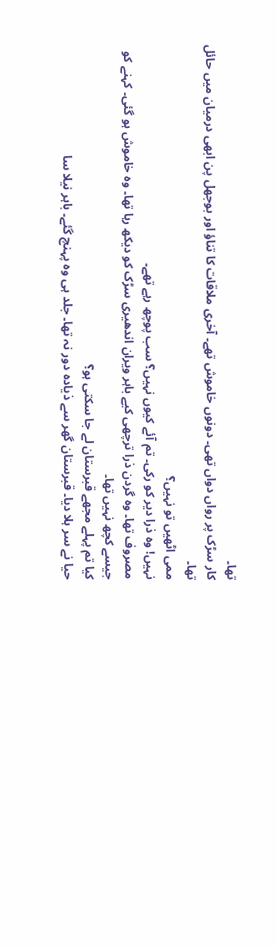تھا۔
کار سڑک پر رواں دواں تھی۔ دونوں خاموش تھے۔ آخری ملاقات کا تناؤ اور بوجھل پن ابھی درمیان میں حائل تھا۔
ممی اٹھیں تو نہیں؟
نہیں! وہ ذرا دیر کو رکی۔ تم آئے کیوں نہیں؟ سب پوچھ رہے تھے۔
مصروف تھا۔ وہ گردن ذرا ترچھی کیے باہر ویران اندھیری سڑک کو دیکھ رہا تھا۔ وہ خاموش ہو گئی۔ کہنے کو جیسے کچھ نہیں تھا۔
کیا تم پہلے مجھے قبرستان لے جا سکتی ہو؟
حیا نے سر ہلا دیا۔ قبرستان گھر سے ذیادہ دور نہ تھا۔ جلد ہی وہ پہنچ گئے۔ باہر نیلا سا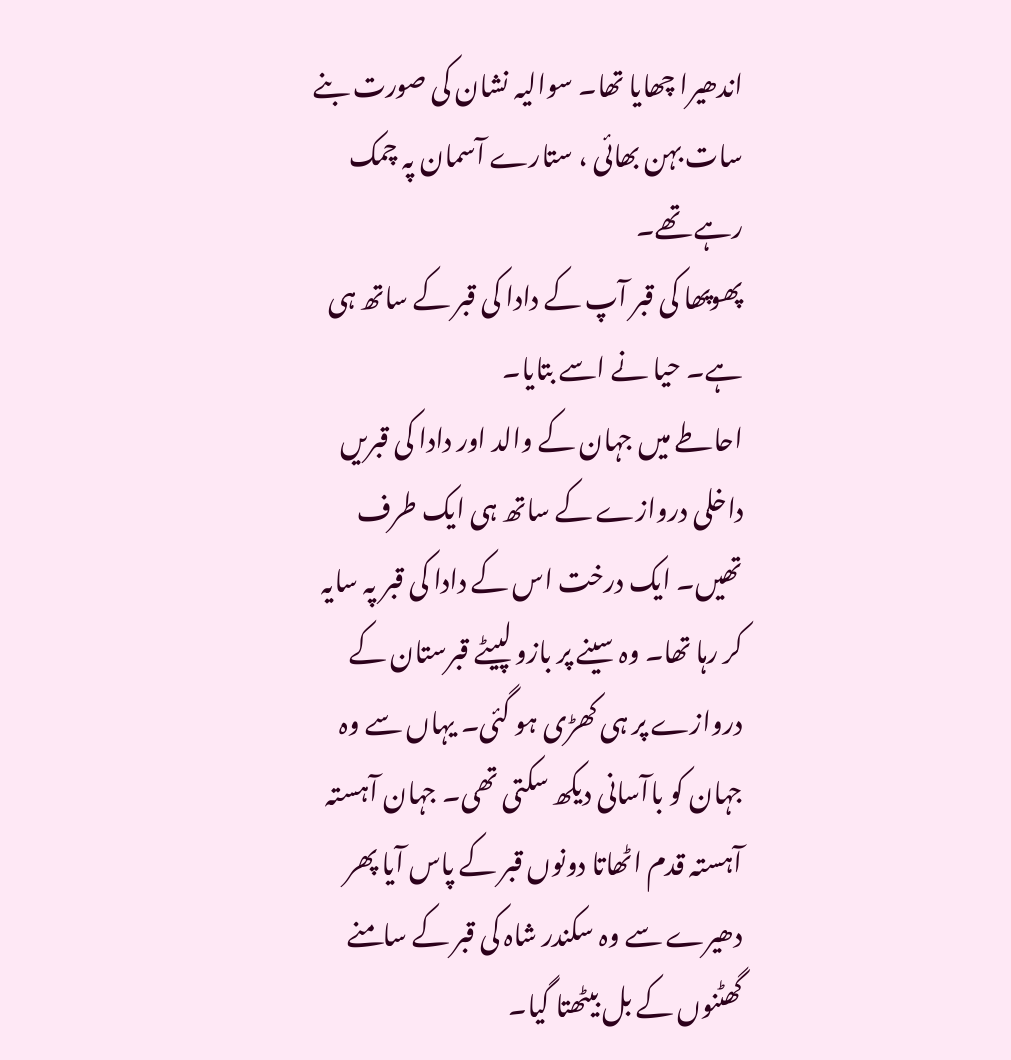اندھیرا چھایا تھا۔ سوالیہ نشان کی صورت بنے سات بہن بھائی ، ستارے آسمان پہ چمک رہے تھے۔
پھوپھا کی قبر آپ کے دادا کی قبر کے ساتھ ہی ہے۔ حیا نے اسے بتایا۔
احاطے میں جہان کے والد اور دادا کی قبریں داخلی دروازے کے ساتھ ہی ایک طرف تھیں۔ ایک درخت اس کے دادا کی قبر پہ سایہ کر رہا تھا۔ وہ سینے پر بازو لپیٹے قبرستان کے دروازے پر ہی کھڑی ہو گئی۔ یہاں سے وہ جہان کو باآسانی دیکھ سکتی تھی۔ جہان آہستہ آہستہ قدم اٹھاتا دونوں قبر کے پاس آیا پھر دھیرے سے وہ سکندر شاہ کی قبر کے سامنے گھٹنوں کے بل بیٹھتا گیا۔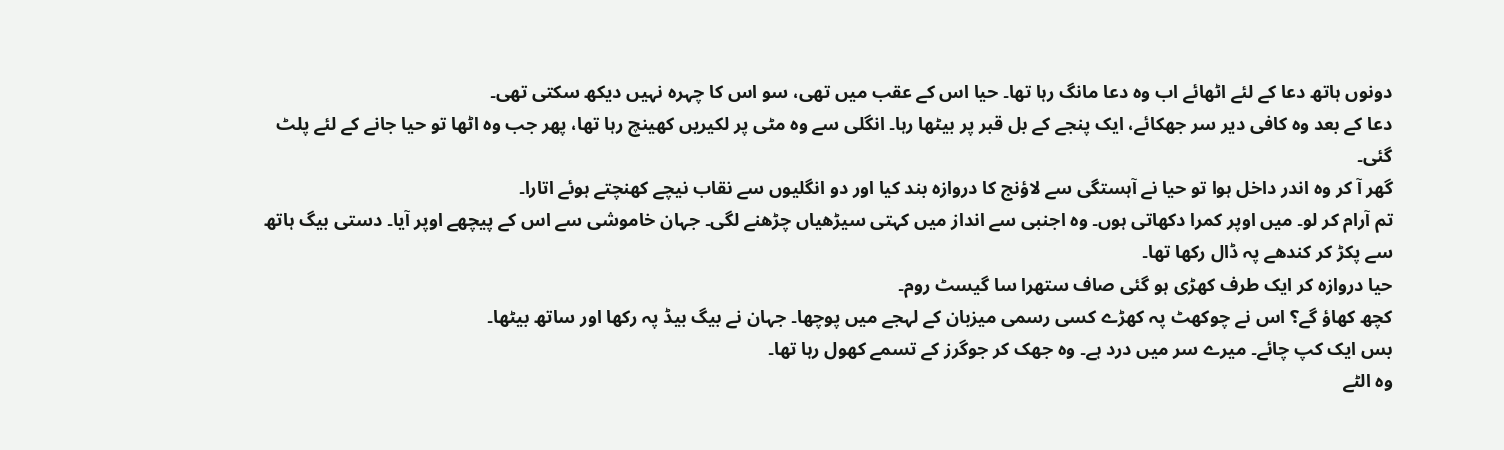دونوں ہاتھ دعا کے لئے اٹھائے اب وہ دعا مانگ رہا تھا۔ حیا اس کے عقب میں تھی، سو اس کا چہرہ نہیں دیکھ سکتی تھی۔
دعا کے بعد وہ کافی دیر سر جھکائے، ایک پنجے کے بل قبر پر بیٹھا رہا۔ انگلی سے وہ مٹی پر لکیریں کھینچ رہا تھا، پھر جب وہ اٹھا تو حیا جانے کے لئے پلٹ گئی۔
گھر آ کر وہ اندر داخل ہوا تو حیا نے آہستگی سے لاؤنج کا دروازہ بند کیا اور دو انگلیوں سے نقاب نیچے کھنچتے ہوئے اتارا۔
تم آرام کر لو۔ میں اوپر کمرا دکھاتی ہوں۔ وہ اجنبی سے انداز میں کہتی سیڑھیاں چڑھنے لگی۔ جہان خاموشی سے اس کے پیچھے اوپر آیا۔ دستی بیگ ہاتھ سے پکڑ کر کندھے پہ ڈال رکھا تھا۔
حیا دروازہ کر ایک طرف کھڑی ہو گئی صاف ستھرا سا گیسٹ روم۔
کچھ کھاؤ گے؟ اس نے چوکھٹ پہ کھڑے کسی رسمی میزبان کے لہجے میں پوچھا۔ جہان نے بیگ بیڈ پہ رکھا اور ساتھ بیٹھا۔
بس ایک کپ چائے۔ میرے سر میں درد ہے۔ وہ جھک کر جوگرز کے تسمے کھول رہا تھا۔
وہ الٹے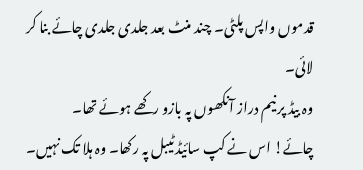قدموں واپس پلٹی۔ چند منٹ بعد جلدی جلدی چائے بنا کر لائی۔
وہ بیڈ پر نیم دراز آنکھوں پہ بازو رکھے ہوئے تھا۔
چائے! اس نے کپ سائیڈ ٹیبل پہ رکھا۔ وہ ہلا تک نہیں۔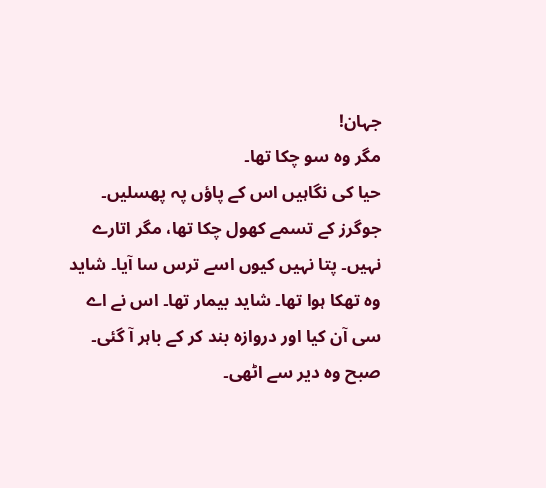جہان!
مگر وہ سو چکا تھا۔
حیا کی نگاہیں اس کے پاؤں پہ پھسلیں۔ جوگرز کے تسمے کھول چکا تھا، مگر اتارے نہیں۔ پتا نہیں کیوں اسے ترس سا آیا۔ شاید وہ تھکا ہوا تھا۔ شاید بیمار تھا۔ اس نے اے سی آن کیا اور دروازہ بند کر کے باہر آ گئی۔
صبح وہ دیر سے اٹھی۔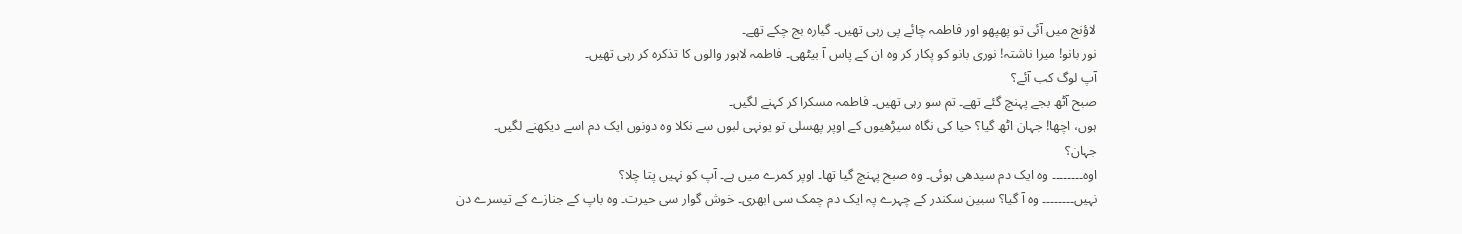لاؤنج میں آئی تو پھپھو اور فاطمہ چائے پی رہی تھیں۔ گیارہ بج چکے تھے۔
نور بانو! میرا ناشتہ! نوری بانو کو پکار کر وہ ان کے پاس آ بیٹھی۔ فاطمہ لاہور والوں کا تذکرہ کر رہی تھیں۔
آپ لوگ کب آئے؟
صبح آٹھ بجے پہنچ گئے تھے۔ تم سو رہی تھیں۔ فاطمہ مسکرا کر کہنے لگیں۔
ہوں، اچھا! جہان اٹھ گیا؟ حیا کی نگاہ سیڑھیوں کے اوپر پھسلی تو یونہی لبوں سے نکلا وہ دونوں ایک دم اسے دیکھنے لگیں۔
جہان؟
اوہ۔۔۔۔۔۔۔۔ وہ ایک دم سیدھی ہوئی۔ وہ صبح پہنچ گیا تھا۔ اوپر کمرے میں ہے۔ آپ کو نہیں پتا چلا؟
نہیں۔۔۔۔۔۔۔۔ وہ آ گیا؟ سبین سکندر کے چہرے پہ ایک دم چمک سی ابھری۔ خوش گوار سی حیرت۔ وہ باپ کے جنازے کے تیسرے دن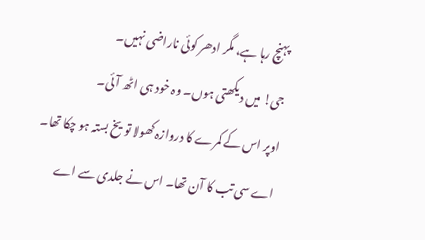پہنچ رہا ہے، مگر ادھر کوئی ناراضی نہیں۔
جی! میں دیکھتی ہوں۔ وہ خود ہی اٹھ آئی۔
اوپر اس کے کمرے کا دروازہ کھولا تو یخ بستہ ہو چکا تھا۔ اے سی تب کا آن تھا۔ اس نے جلدی سے اے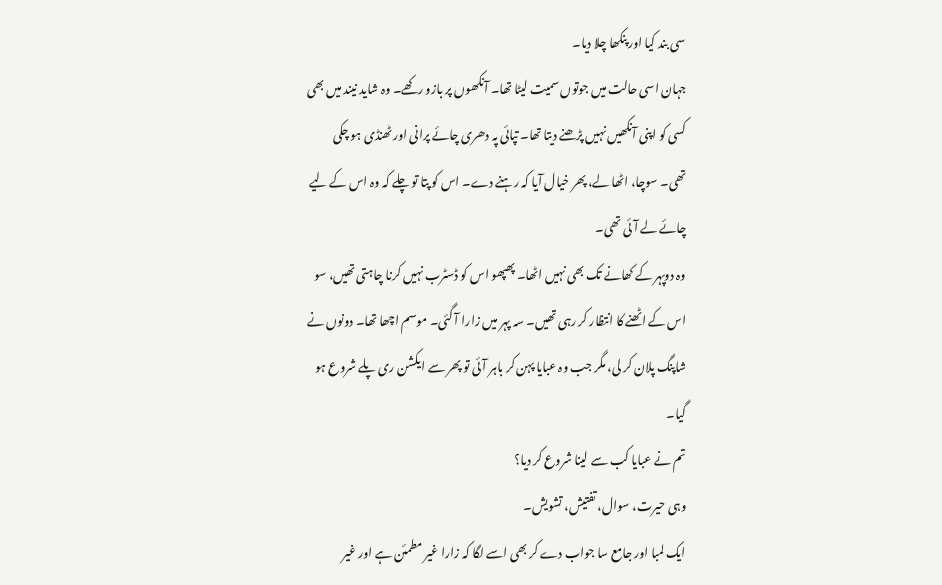سی بند کیا اور پنکھا چلا دیا۔
جہان اسی حالت میں جوتوں سمیت لیٹا تھا۔ آنکھوں پر بازو رکھے۔ وہ شاید نیند میں بھی کسی کو اپنی آنکھیں نہیں پڑھنے دیتا تھا۔ تپائی پہ دھری چائے پرانی اور ٹھنڈی ہو چکی تھی۔ سوچا، اٹھا لے، پھر خیال آیا کہ رہنے دے۔ اس کو پتا تو چلے کہ وہ اس کے لیے چائے لے آئی تھی۔
وہ دوپہر کے کھانے تک بھی نہیں اٹھا۔ پھپھو اس کو ڈسٹرب نہیں کرنا چاہتی تھیں، سو اس کے اٹھنے کا انتظار کر رہی تھیں۔ سہ پہر میں زارا آ گئی۔ موسم اچھا تھا۔ دونوں نے شاپنگ پلان کر لی، مگر جب وہ عبایا پہن کر باہر آئی تو پھر سے ایکشن ری پلے شروع ہو گیا۔
تم نے عبایا کب سے لینا شروع کر دیا؟
وہی حیرت، سوال، تفتیش، تشویش۔
ایک لمبا اور جامع سا جواب دے کر بھی اسے لگا کہ زارا غیر مطمئن ہے اور غیر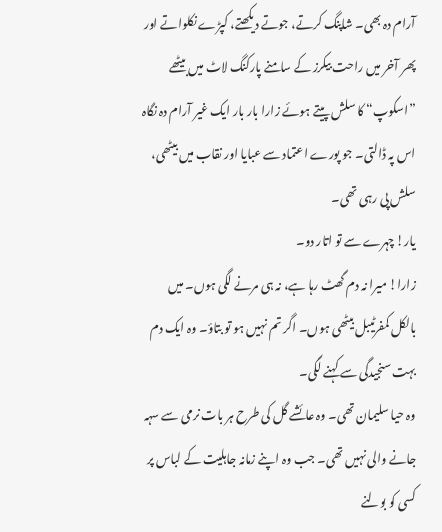آرام دہ بھی۔ شاپنگ کرتے، جوتے دیکھتے، کپڑے نکلواتے اور پھر آخر میں راحت بیکرز کے سامنے پارکنگ لاٹ میں بیٹھے ”اسکوپ“ کا سلش پیتے ہوئے زارا بار بار ایک غیر آرام دہ نگاہ اس پہ ڈالتی۔ جو پورے اعتماد سے عبایا اور نقاب میں بیٹھی، سلش پی رہی تھی۔
یار! چہرے سے تو اتار دو۔
زارا! میرا نہ دم گھٹ رہا ہے، نہ ہی مرنے لگی ہوں۔ میں بالکل کمفرٹیبل بیٹھی ہوں۔ اگر تم نہیں ہو تو بتاؤ۔ وہ ایک دم بہت سنجیدگی سے کہنے لگی۔
وہ حیا سلیمان تھی۔ وہ عائشے گل کی طرح ہر بات نرمی سے سہہ جانے والی نہیں تھی۔ جب وہ اپنے زمانہ جاہلیت کے لباس پر کسی کو بولنے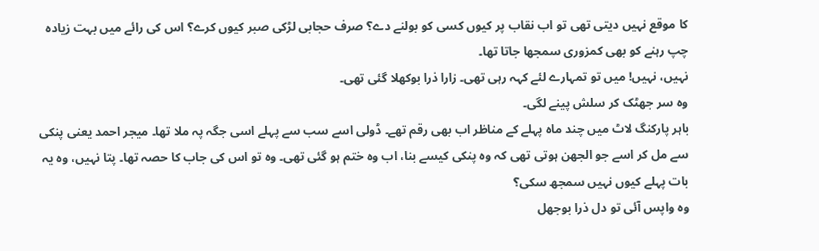کا موقع نہیں دیتی تھی تو اب نقاب پر کیوں کسی کو بولنے دے؟ صرف حجابی لڑکی صبر کیوں کرے؟ اس کی رائے میں بہت زیادہ چپ رہنے کو بھی کمزوری سمجھا جاتا تھا۔
نہیں، نہیں! میں تو تمہارے لئے کہہ رہی تھی۔ زارا ذرا بوکھلا گئی تھی۔
وہ سر جھٹک کر سلش پینے لگی۔
باہر پارکنگ لاٹ میں چند ماہ پہلے کے مناظر اب بھی رقم تھے۔ ڈولی اسے سب سے پہلے اسی جگہ پہ ملا تھا۔ میجر احمد یعنی پنکی سے مل کر اسے جو الجھن ہوتی تھی کہ وہ پنکی کیسے بنا، اب وہ ختم ہو گئی تھی۔ وہ تو اس کی جاب کا حصہ تھا۔ پتا نہیں، وہ یہ بات پہلے کیوں نہیں سمجھ سکی؟
وہ واپس آئی تو دل ذرا بوجھل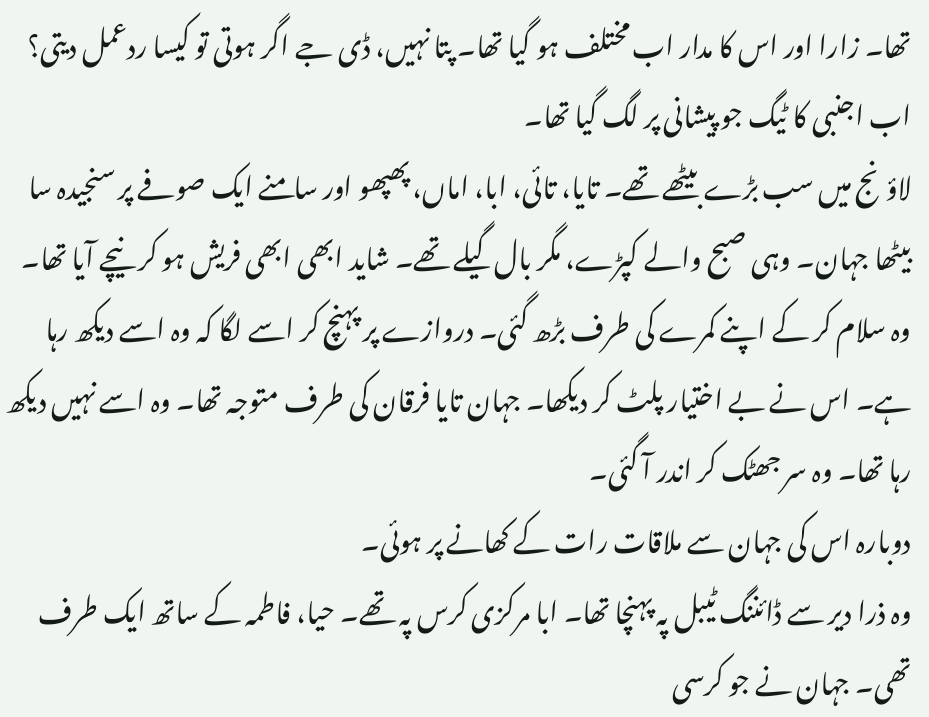تھا۔ زارا اور اس کا مدار اب مختلف ہو گیا تھا۔ پتا نہیں، ڈی جے اگر ہوتی تو کیسا ردعمل دیتی؟ اب اجنبی کا ٹیگ جو پیشانی پر لگ گیا تھا۔
لاؤنج میں سب بڑے بیٹھے تھے۔ تایا، تائی، ابا، اماں، پھپھو اور سامنے ایک صوفے پر سنجیدہ سا بیٹھا جہان۔ وہی صبح والے کپڑے، مگر بال گیلے تھے۔ شاید ابھی ابھی فریش ہو کر نیچے آیا تھا۔ وہ سلام کر کے اپنے کمرے کی طرف بڑھ گئی۔ دروازے پر پہنچ کر اسے لگا کہ وہ اسے دیکھ رہا ہے۔ اس نے بے اختیار پلٹ کر دیکھا۔ جہان تایا فرقان کی طرف متوجہ تھا۔ وہ اسے نہیں دیکھ رہا تھا۔ وہ سر جھٹک کر اندر آ گئی۔
دوبارہ اس کی جہان سے ملاقات رات کے کھانے پر ہوئی۔
وہ ذرا دیر سے ڈائننگ ٹیبل پہ پہنچا تھا۔ ابا مرکزی کرس پہ تھے۔ حیا، فاطمہ کے ساتھ ایک طرف تھی۔ جہان نے جو کرسی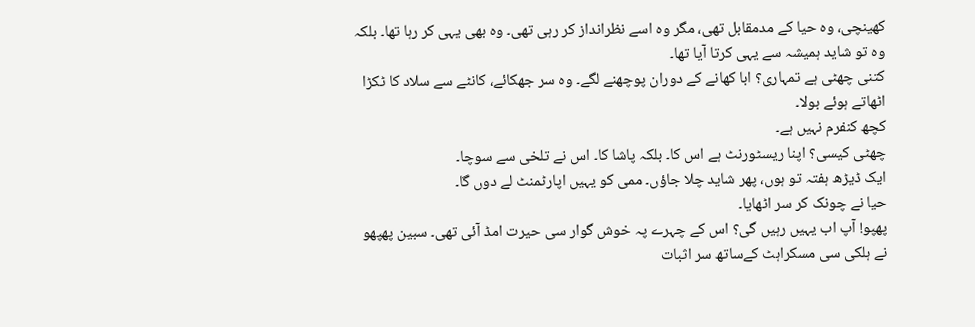کھینچی، وہ حیا کے مدمقابل تھی، مگر وہ اسے نظرانداز کر رہی تھی۔ وہ بھی یہی کر رہا تھا۔ بلکہ وہ تو شاید ہمیشہ سے یہی کرتا آیا تھا۔
کتنی چھٹی ہے تمہاری؟ ابا کھانے کے دوران پوچھنے لگے۔ وہ سر جھکائے، کانٹے سے سلاد کا ٹکڑا اٹھاتے ہوئے بولا۔
کچھ کنفرم نہیں ہے۔
چھٹی کیسی؟ اپنا ریسٹورنٹ ہے اس کا۔ بلکہ پاشا کا۔ اس نے تلخی سے سوچا۔
ایک ڈیڑھ ہفتہ تو ہوں، پھر شاید چلا جاؤں۔ ممی کو یہیں اپارٹمنٹ لے دوں گا۔
حیا نے چونک کر سر اٹھایا۔
پھپو! آپ اب یہیں رہیں گی؟ اس کے چہرے پہ خوش گوار سی حیرت امڈ آئی تھی۔ سبین پھپھو نے ہلکی سی مسکراہٹ کےساتھ سر اثبات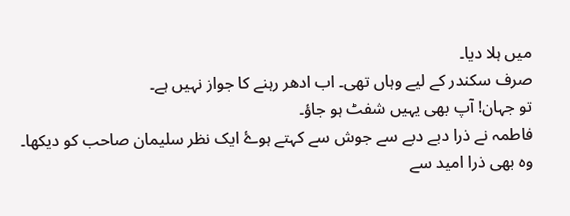میں ہلا دیا۔
صرف سکندر کے لیے وہاں تھی۔ اب ادھر رہنے کا جواز نہیں ہے۔
تو جہان! آپ بھی یہیں شفٹ ہو جاؤ۔
فاطمہ نے ذرا دبے دبے سے جوش سے کہتے ہوۓ ایک نظر سلیمان صاحب کو دیکھا۔ وہ بھی ذرا امید سے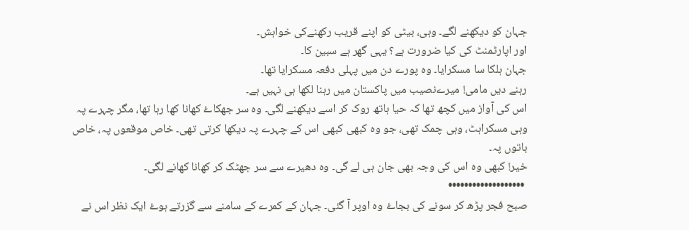جہان کو دیکھنے لگے۔ وہی، بیٹی کو اپنے قریب رکھنےکی خواہش۔
اور اپارٹمنٹ کی کیا ضرورت ہے؟ یہی گھر ہے سبین کا۔
جہان ہلکا سا مسکرایا۔ وہ پورے دن میں پہلی دفعہ مسکرایا تھا۔
رہنے دیں مامی! میرےنصیب میں پاکستان میں رہنا لکھا ہی نہیں ہے۔
اس کی آواز میں کچھ تھا کہ حیا ہاتھ روک کر اسے دیکھنے لگی۔ وہ سر جھکاۓ کھانا کھا رہا تھا، مگر چہرے پہ وہی مسکراہٹ، وہی چمک تھی، جو وہ کبھی کبھی اس کے چہرے پہ دیکھا کرتی تھی۔ خاص موقعوں پہ، خاص باتوں پہ۔
خیر! کبھی وہ اس کی وجہ بھی جان ہی لے گی۔ وہ دھیرے سے سر جھٹک کر کھانا کھانے لگی۔
 •••••••••••••••••••
صبح فجر پڑھ کر سونے کی بجاۓ وہ اوپر آ گئی۔ جہان کے کمرے کے سامنے سے گزرتے ہوۓ ایک نظر اس نے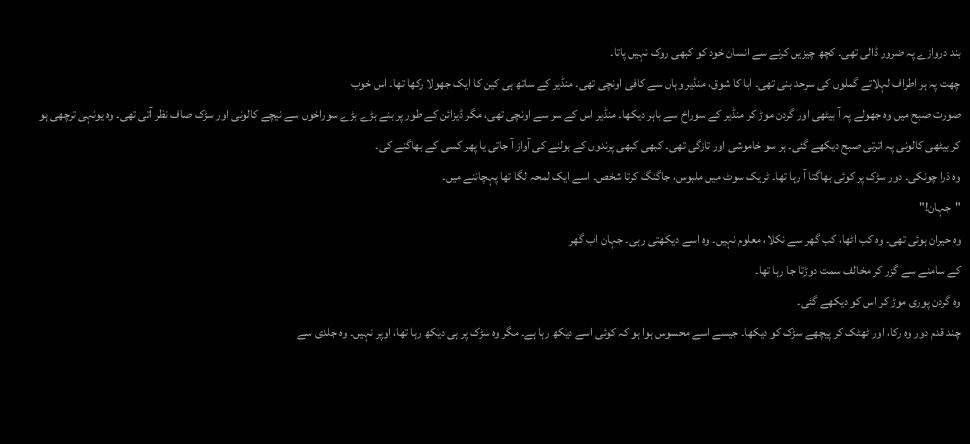بند دروازے پہ ضرور ڈالی تھی۔ کچھ چیزیں کرنے سے انسان خود کو کبھی روک نہیں پاتا۔
چھت پہ ہر اطراف لہلاتے گملوں کی سرحد بنی تھی۔ ابا کا شوق، منڈیر وہاں سے کافی اونچی تھی۔ منڈیر کے ساتھ ہی کین کا ایک جھولا رکھا تھا۔ اس خوب
صورت صبح میں وہ جھولے پہ آ بیٹھی اور گردن موڑ کر منڈیر کے سوراخ سے باہر دیکھا۔ منڈیر اس کے سر سے اونچی تھی، مگر ڈیزائن کے طور پر بنے بڑے بڑے سوراخوں سے نیچے کالونی اور سڑک صاف نظر آتی تھی۔ وہ یونہی ترچھی ہو کر بیٹھی کالونی پہ اترتی صبح دیکھے گئی۔ ہر سو خاموشی اور تازگی تھی۔ کبھی کبھی پرندوں کے بولنے کی آواز آ جاتی یا پھر کسی کے بھاگنے کی۔
وہ ذرا چونکی۔ دور سڑک پر کوئی بھاگتا آ رہا تھا۔ ٹریک سوٹ میں ملبوس، جاگنگ کرتا شخص۔ اسے ایک لمحہ لگا تھا پہچاننے میں۔
"جہان!"
وہ حیران ہوئی تھی۔ وہ کب اٹھا، کب گھر سے نکلا، معلوم نہیں۔ وہ اسے دیکھتی رہی۔ جہان اب گھر
کے سامنے سے گزر کر مخالف سمت دوڑتا جا رہا تھا۔
وہ گردن پوری موڑ کر اس کو دیکھے گئی۔
چند قدم دور وہ رکا، اور ٹھٹک کر پیچھے سڑک کو دیکھا۔ جیسے اسے محسوس ہوا ہو کہ کوئی اسے دیکھ رہا ہے۔ مگر وہ سڑک پر ہی دیکھ رہا تھا، اوپر نہیں۔ وہ جلدی سے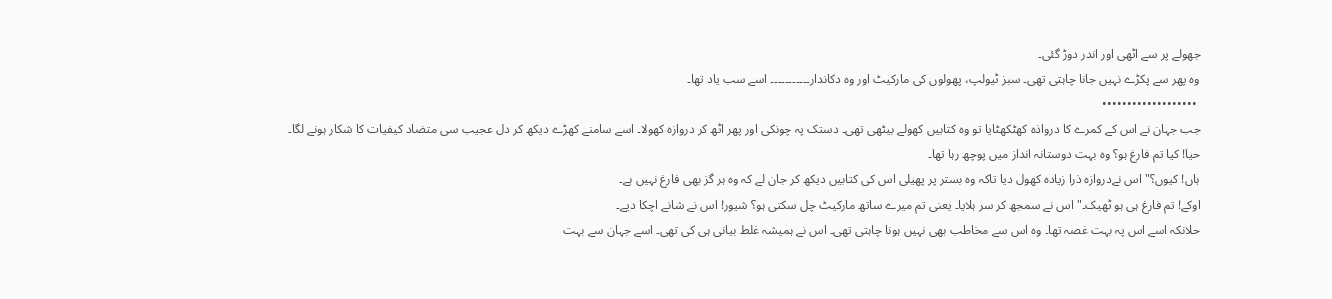جھولے پر سے اٹھی اور اندر دوڑ گئی۔
وہ پھر سے پکڑے نہیں جانا چاہتی تھی۔ سبز ٹیولپ، پھولوں کی مارکیٹ اور وہ دکاندار۔۔۔۔۔۔۔۔۔۔۔ اسے سب یاد تھا۔
 •••••••••••••••••••
جب جہان نے اس کے کمرے کا درواذہ کھٹکھٹایا تو وہ کتابیں کھولے بیٹھی تھی۔ دستک پہ چونکی اور پھر اٹھ کر دروازہ کھولا۔ اسے سامنے کھڑے دیکھ کر دل عجیب سی متضاد کیفیات کا شکار ہونے لگا۔
حیا! کیا تم فارغ ہو؟ وہ بہت دوستانہ انداز میں پوچھ رہا تھا۔
ہاں! کیوں؟"اس نےدروازہ ذرا زیادہ کھول دیا تاکہ وہ بستر پر پھیلی اس کی کتابیں دیکھ کر جان لے کہ وہ ہر گز بھی فارغ نہیں ہے۔
اوکے! تم فارغ ہی ہو ٹھیک۔" اس نے سمجھ کر سر ہلایا۔ یعنی تم میرے ساتھ مارکیٹ چل سکتی ہو؟ شیور! اس نے شانے اچکا دیے۔
حلانکہ اسے اس پہ بہت غصہ تھا۔ وہ اس سے مخاطب بھی نہیں ہونا چاہتی تھی۔ اس نے ہمیشہ غلط بیانی ہی کی تھی۔ اسے جہان سے بہت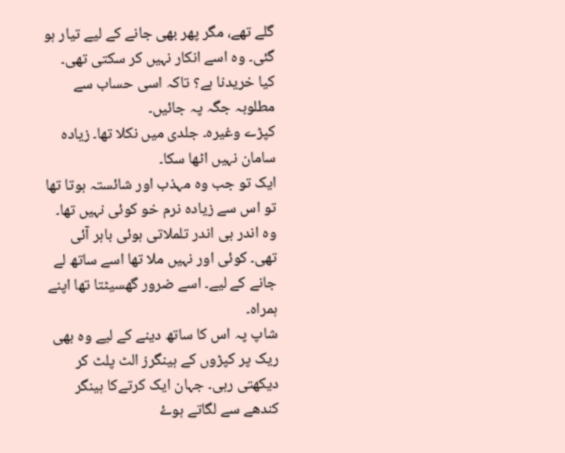گلے تھے، مگر پھر بھی جانے کے لیے تیار ہو گئی۔ وہ اسے انکار نہیں کر سکتی تھی۔
کیا خریدنا ہے؟ تاکہ اسی حساب سے مطلوبہ جگہ پہ جائیں۔
کپڑے وغیرہ۔ جلدی میں نکلا تھا۔ زیادہ سامان نہیں اٹھا سکا۔
ایک تو جب وہ مہذب اور شائستہ ہوتا تھا تو اس سے زیادہ نرم خو کوئی نہیں تھا۔ وہ اندر ہی اندر تلملاتی ہوئی باہر آئی تھی۔ کوئی اور نہیں ملا تھا اسے ساتھ لے جانے کے لیے۔ اسے ضرور گھسیٹتا تھا اپنے ہمراہ۔
شاپ پہ اس کا ساتھ دینے کے لیے وہ بھی ریک پر کپڑوں کے ہینگرز الٹ پلٹ کر دیکھتی رہی۔ جہان ایک کرتےکا ہینگر کندھے سے لگاتے ہوۓ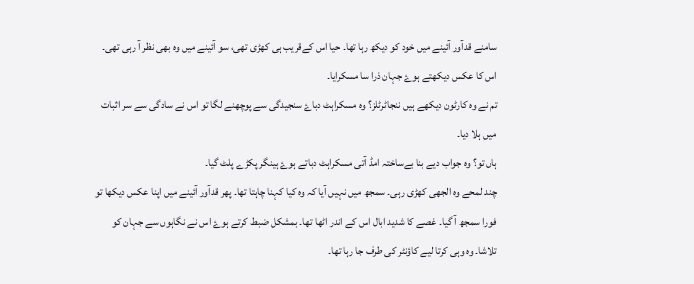سامنے قدآور آئینے میں خود کو دیکھ رہا تھا۔ حیا اس کےقریب ہی کھڑی تھی، سو آئینے میں وہ بھی نظر آ رہی تھی۔ اس کا عکس دیکھتے ہوۓ جہان ذرا سا مسکرایا۔
تم نے وہ کارٹون دیکھے ہیں ننجاٹرٹلز؟ وہ مسکراہٹ دباۓ سنجیدگی سے پوچھنے لگا تو اس نے سادگی سے سر اثبات میں ہلا دیا۔
ہاں تو؟ وہ جواب دیے بنا بےساختہ امڈ آتی مسکراہٹ دباتے ہوۓ ہینگر پکڑے پلٹ گیا۔
چند لمحے وہ الجھی کھڑی رہی۔ سمجھ میں نہیں آیا کہ وہ کیا کہنا چاہتا تھا۔ پھر قدآور آئینے میں اپنا عکس دیکھا تو فورا سمجھ آ گیا۔ غصے کا شدید ابال اس کے اندر اٹھا تھا۔ بمشکل ضبط کرتے ہوۓ اس نے نگاہوں سے جہان کو تلاشا۔ وہ وہی کرتا لیے کاؤنٹر کی طرف جا رہا تھا۔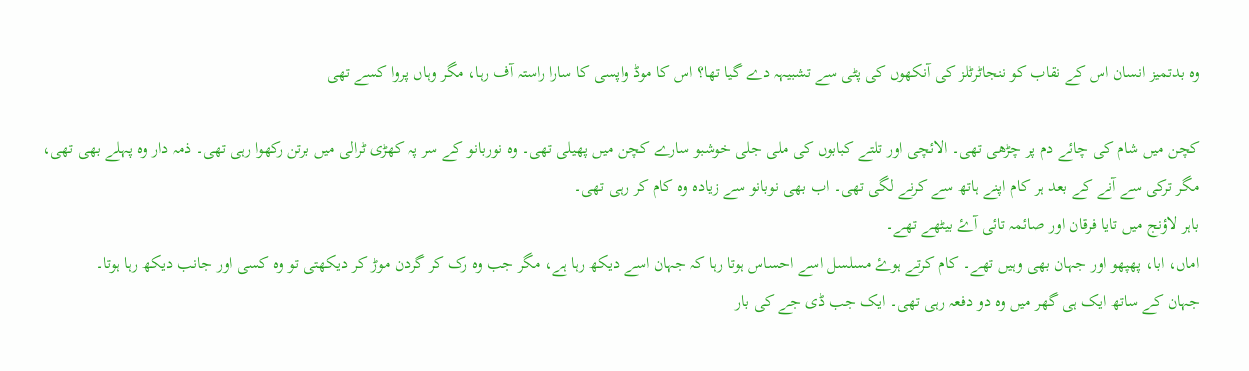وہ بدتمیز انسان اس کے نقاب کو ننجاٹرٹلز کی آنکھوں کی پٹی سے تشبیہہ دے گیا تھا؟ اس کا موڈ واپسی کا سارا راستہ آف رہا، مگر وہاں پروا کسے تھی

کچن میں شام کی چائے دم پر چڑھی تھی۔ الائچی اور تلتے کبابوں کی ملی جلی خوشبو سارے کچن میں پھیلی تھی۔ وہ نوربانو کے سر پہ کھڑی ٹرالی میں برتن رکھوا رہی تھی۔ ذمہ دار وہ پہلے بھی تھی، مگر ترکی سے آنے کے بعد ہر کام اپنے ہاتھ سے کرنے لگی تھی۔ اب بھی نوبانو سے زیادہ وہ کام کر رہی تھی۔
باہر لاؤنج میں تایا فرقان اور صائمہ تائی آۓ بیٹھے تھے۔
اماں، ابا، پھپھو اور جہان بھی وہیں تھے۔ کام کرتے ہوۓ مسلسل اسے احساس ہوتا رہا کہ جہان اسے دیکھ رہا ہے، مگر جب وہ رک کر گردن موڑ کر دیکھتی تو وہ کسی اور جانب دیکھ رہا ہوتا۔
جہان کے ساتھ ایک ہی گھر میں وہ دو دفعہ رہی تھی۔ ایک جب ڈی جے کی بار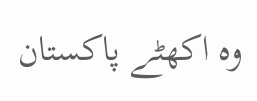وہ اکھٹے پاکستان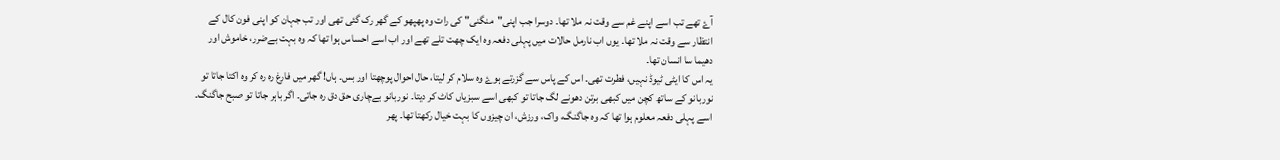آۓ تھے تب اسے اپنے غم سے وقت نہ ملا تھا۔ دوسرا جب اپنی"منگنی" کی رات وہ پھپھو کے گھر رک گئی تھی اور تب جہان کو اپنی فون کال کے انتظار سے وقت نہ ملا تھا۔ یوں اب نارمل حالات میں پہلی دفعہ وہ ایک چھت تلے تھے اور اب اسے احساس ہوا تھا کہ وہ بہت بےضرر، خاموش اور دھیما سا انسان تھا۔
یہ اس کا ایٹی ٹیوڈ نہیں، فطرت تھی۔ اس کے پاس سے گزرتے ہوۓ وہ سلام کر لیتا، حال احوال پوچھتا اور بس۔ ہاں! گھر میں فارغ رہ رہ کر وہ اکتا جاتا تو نوربانو کے ساتھ کچن میں کبھی برتن دھونے لگ جاتا تو کبھی اسے سبزیاں کاٹ کر دیتا۔ نوربانو بےچاری حق دق رہ جاتی۔ اگر باہر جاتا تو صبح جاگنگ۔
اسے پہلی دفعہ معلوم ہوا تھا کہ وہ جاگنگ، واک، ورزش، ان چیزوں کا بہت خیال رکھتا تھا۔ پھر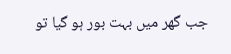جب گھر میں بہت بور ہو گیا تو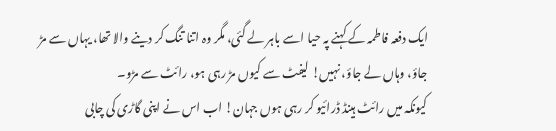ایک دفعہ فاطمہ کے کہنے پہ حیا اسے باہر لے گئی، مگر وہ اتنا تنگ کر دینے والا تھا، یہاں سے مڑ جاؤ، وہاں لے جاؤ، نہیں! لیفٹ سے کیوں مڑ رہی ہو، رائٹ سے مڑو۔
کیونکہ میں رائٹ ہینڈ ڈرائیو کر رہی ہوں جہان! اب اس نے اپنی گاڑی کی چابی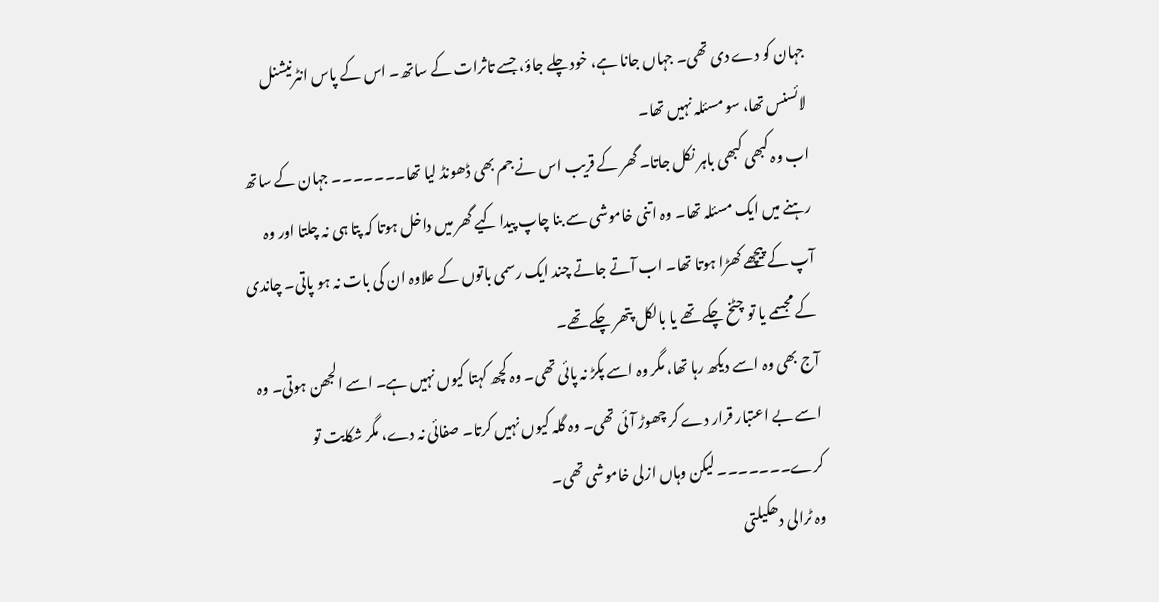جہان کو دے دی تھی۔ جہاں جانا ہے، خود چلے جاؤ، جسے تاثرات کے ساتھ۔ اس کے پاس انٹرنیشنل لائسنس تھا، سو مسئلہ نہیں تھا۔
اب وہ کبھی کبھی باہر نکل جاتا۔ گھر کے قریب اس نے جم بھی ڈھونڈ لیا تھا۔۔۔۔۔۔۔ جہان کے ساتھ رہنے میں ایک مسئلہ تھا۔ وہ اتنی خاموشی سے بنا چاپ پیدا کیے گھر میں داخل ہوتا کہ پتا ہی نہ چلتا اور وہ آپ کے پیچھے کھڑا ہوتا تھا۔ اب آتے جاتے چند ایک رسمی باتوں کے علاوہ ان کی بات نہ ہو پاتی۔ چاندی کے مجسمے یا تو چٹخ چکے تھے یا بالکل پتھر چکے تھے۔
آج بھی وہ اسے دیکھ رہا تھا، مگر وہ اسے پکڑ نہ پائی تھی۔ وہ کچھ کہتا کیوں نہیں ہے۔ اسے الجھن ہوتی۔ وہ اسے بے اعتبار قرار دے کر چھوڑ آئی تھی۔ وہ گلہ کیوں نہیں کرتا۔ صفائی نہ دے، مگر شکایت تو کرے۔۔۔۔۔۔۔ لیکن وہاں ازلی خاموشی تھی۔
وہ ٹرالی دھکیلتی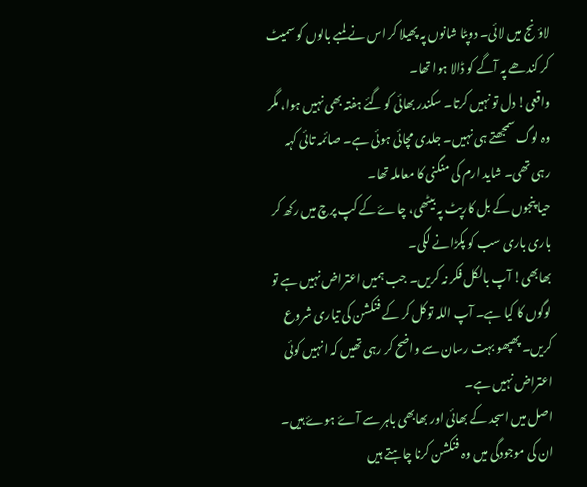لاؤنج میں لائی۔ دوپٹا شانوں پہ پھیلا کر اس نے لمبے بالوں کو سمیٹ کر کندھے پہ آگے کو ڈالا ہوا تھا۔
واقعی! دل تو نہیں کرتا۔ سکندر بھائی کو گئے ہفتہ بھی نہیں ہوا، مگر وہ لوگ سمجھتے ہی نہیں۔ جلدی مچائی ہوئی ہے۔ صائمہ تائی کہہ رہی تھی۔ شاید ارم کی منگنی کا معاملہ تھا۔
حیا پنجوں کے بل کارپٹ پہ بیٹھی، چاۓ کے کپ پرچ میں رکھ کر باری باری سب کو پکڑانے لگی۔
بھابھی! آپ بالکل فکر نہ کریں۔ جب ہمیں اعتراض نہیں ہے تو لوگوں کا کیا ہے۔ آپ اللہ توکل کر کے فنکشن کی تیاری شروع کریں۔ پھپھو بہت رسان سے واضح کر رہی تھیں کہ انہیں کوئی اعتراض نہیں ہے۔
اصل میں اسجد کے بھائی اور بھابھی باہر سے آۓ ہوۓ ہیں۔ ان کی موجودگی میں وہ فنکشن کرنا چاہتے ہیں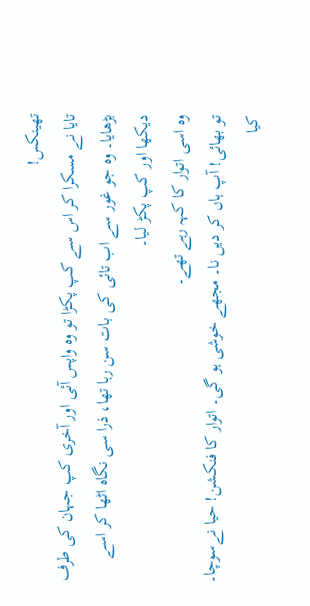تھینکس!
تایا نے مسکرا کر اس سے کپ پکڑا تو وہ واپس آئی اور آخری کپ جہان کی طرف بڑھایا۔ وہ جو غور سے اب تائی کی بات سن رہا تھا، ذرا سی نگاہ اٹھا کر اسے دیکھا اور کپ پکڑ لیا۔
وہ اسی اتوار کا کہہ رہے تھے۔
تو بھائی! آپ ہاں کر دیں نا۔ مجھے خوشی ہو گی۔ اتوار کا فنکشن! حیا نےسوچا۔ کیا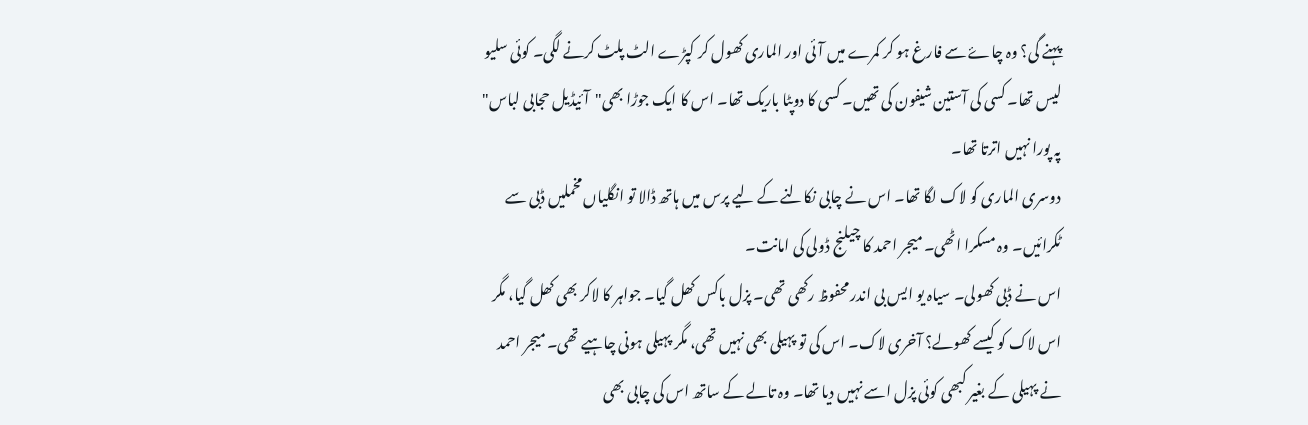پہنے گی؟ وہ چاۓ سے فارغ ہو کر کمرے میں آئی اور الماری کھول کر کپڑے الٹ پلٹ کرنے لگی۔ کوئی سلیو لیس تھا۔ کسی کی آستین شیفون کی تھیں۔ کسی کا دوپٹا باریک تھا۔ اس کا ایک جوڑا بھی"آئیڈیل حجابی لباس" پہ پورا نہیں اترتا تھا۔
دوسری الماری کو لاک لگا تھا۔ اس نے چابی نکالنے کے لیے پرس میں ہاتھ ڈالا تو انگلیاں مخملیں ڈبی سے ٹکرائیں۔ وہ مسکرا اٹھی۔ میجر احمد کا چیلنج ڈولی کی امانت۔
اس نے ڈبی کھولی۔ سیاہ یو ایس بی اندر محفوظ رکھی تھی۔ پزل باکس کھل گیا۔ جواہر کا لاکر بھی کھل گیا، مگر اس لاک کو کیسے کھولے؟ آخری لاک۔ اس کی تو پہیلی بھی نہیں تھی، مگر پہیلی ہونی چاہیے تھی۔ میجر احمد نے پہیلی کے بغیر کبھی کوئی پزل اسے نہیں دیا تھا۔ وہ تالے کے ساتھ اس کی چابی بھی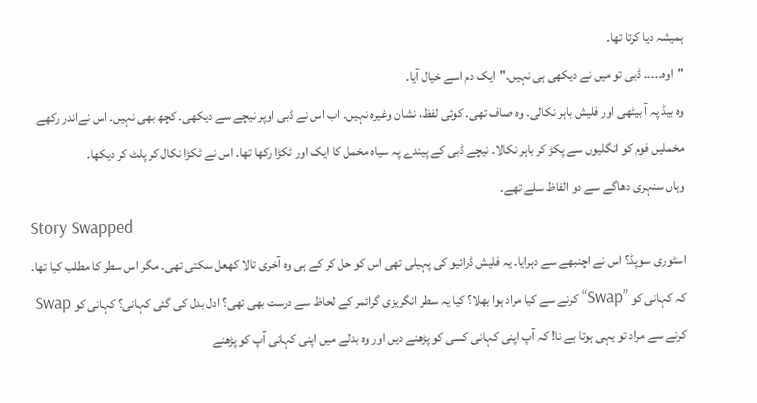ہمیشہ دیا کرتا تھا۔
"اوہ۔۔۔۔۔ ڈبی تو میں نے دیکھی ہی نہیں۔"ایک دم اسے خیال آیا۔
وہ بیڈ پہ آ بیٹھی اور فلیش باہر نکالی۔ وہ صاف تھی۔ کوئی لفظ، نشان وغیرہ نہیں۔ اب اس نے ڈبی اوپر نیچے سے دیکھی۔ کچھ بھی نہیں۔ اس نےاندر رکھے مخملیں فوم کو انگلیوں سے پکڑ کر باہر نکالا۔ نیچے ڈبی کے پیندے پہ سیاہ مخمل کا ایک اور ٹکڑا رکھا تھا۔ اس نے ٹکڑا نکال کر پلٹ کر دیکھا۔
وہاں سنہری دھاگے سے دو الفاظ سلے تھے۔
Story Swapped
اسٹوری سوپڈ؟ اس نے اچنبھے سے دہرایا۔ یہ فلیش ڈرائیو کی پہیلی تھی اس کو حل کر کے ہی وہ آخری تالا کھعل سکتی تھی۔ مگر اس سطر کا مطلب کیا تھا۔ کہ کہانی کو ”Swap“ کرنے سے کیا مراد ہوا بھلا؟ کیا یہ سطر انگریزی گرائمر کے لحاظ سے درست بھی تھی؟ ادل بدل کی گئی کہانی؟ کہانی کو Swap کرنے سے مراد تو یہی ہوتا ہے نا! کہ آپ اپنی کہانی کسی کو پڑھنے دیں اور وہ بدلے میں اپنی کہانی آپ کو پڑھنے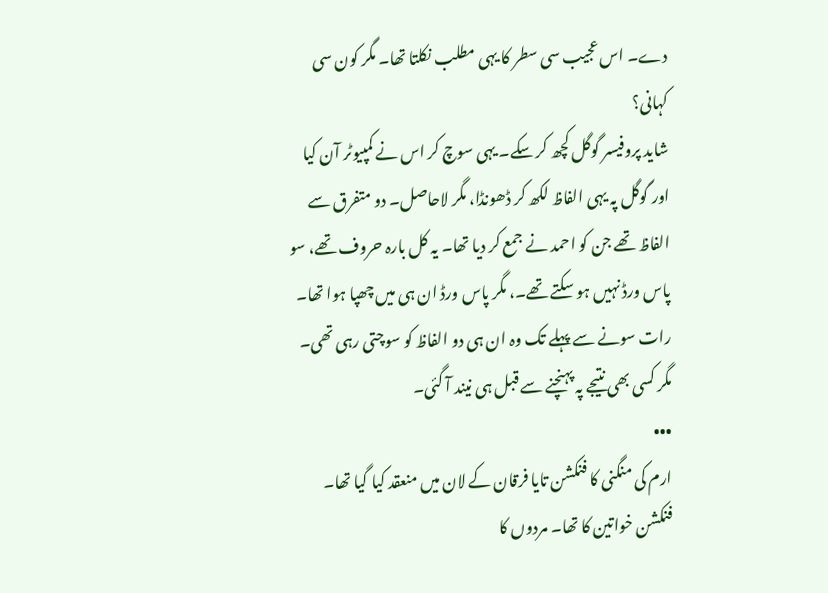دے۔ اس عجیب سی سطر کا یہی مطلب نکلتا تھا۔ مگر کون سی کہانی؟
شاید پروفیسر گوگل کچھ کر سکے۔ یہی سوچ کر اس نے کمپیوٹر آن کیا اور گوگل پہ یہی الفاظ لکھ کر ڈھونڈا، مگر لاحاصل۔ دو متفرق سے الفاظ تھے جن کو احمد نے جمع کر دیا تھا۔ یہ کل بارہ حروف تھے، سو پاس ورڈ نہیں ہو سکتے تھے۔، مگر پاس ورڈ ان ہی میں چھپا ہوا تھا۔
رات سونے سے پہلے تک وہ ان ہی دو الفاظ کو سوچتی رہی تھی۔ مگر کسی بھی نتیجے پہ پہنچنے سے قبل ہی نیند آ گئی۔
•••
ارم کی منگنی کا فنکشن تایا فرقان کے لان میں منعقد کیا گیا تھا۔ فنکشن خواتین کا تھا۔ مردوں کا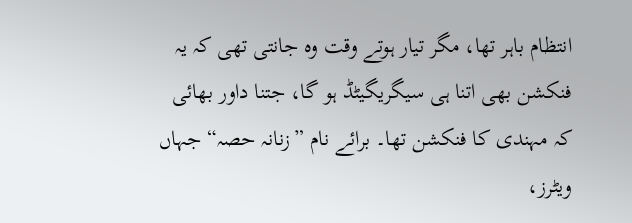انتظام باہر تھا، مگر تیار ہوتے وقت وہ جانتی تھی کہ یہ فنکشن بھی اتنا ہی سیگریگیٹڈ ہو گا، جتنا داور بھائی کہ مہندی کا فنکشن تھا۔ برائے نام ”زنانہ حصہ“ جہاں ویٹرز،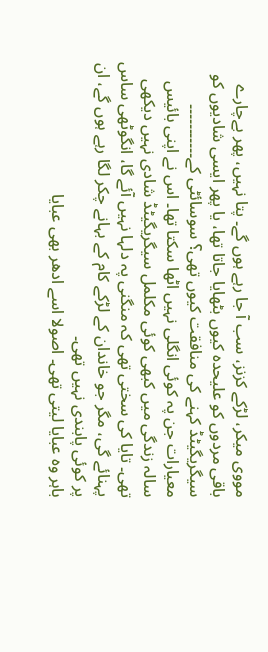مووی میکر، لڑکے کزنز، سب آ جا رہے ہوں گے۔ پتا نہیں، پھر بےچارے باقی مردوں کو علیحدہ کیوں بٹھایا جاتا تھا، یا پھر ایسی شادیوں کو سیگریگیٹڈ کہنے کی منافقت کیوں تھی؟ سوسائٹی کے۔۔۔۔۔۔۔۔۔۔۔ معیارات جن پہ کوئی انگلی نہیں اٹھا سکتا تھا۔ اس نے اپنی بائیس سالہ زندگی میں کبھی کوئی مکلمل سیگریگیٹڈ شادی نہیں دیکھی تھی۔ تایا کی سختی تھی کہ منگنی پہ دلہا نہیں آئے گا، انگوٹھی ساس پہنائے گی، مگر جو خاندان کے لڑکے کام کے بہانے چکر لگا رہے ہوں گے، ان پر کوئی پابندی نہیں تھی۔
باہر وہ عبایا لیتی تھی۔ اصولا اسے ادھر بھی عبایا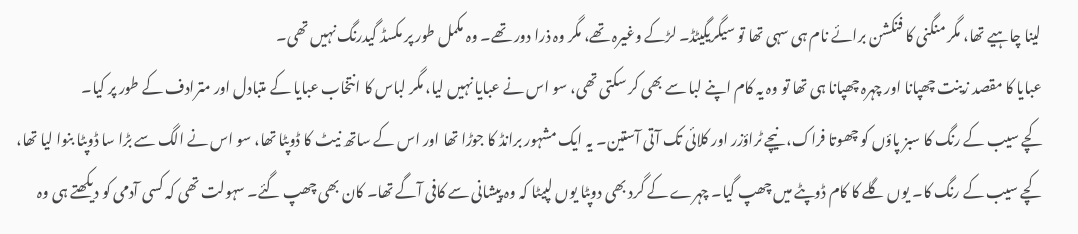لینا چاہیے تھا، مگر منگنی کا فنکشن برائے نام ہی سہی تھا تو سیگریگیٹڈ۔ لڑکے وغیرہ تھے، مگر وہ ذرا دور تھے۔ وہ مکمل طور پر مکسڈ گیدرنگ نہیں تھی۔
عبایا کا مقصد زینت چھپانا اور چہرہ چھپانا ہی تھا تو وہ یہ کام اپنے لبا سے بھی کر سکتی تھی، سو اس نے عبایا نہیں لیا، مگر لباس کا انتخاب عبایا کے متبادل اور مترادف کے طور پر کیا۔
کچے سیب کے رنگ کا سبز پاؤں کو چھوتا فراک، نیچے ٹراؤزر اور کلائی تک آتی آستین۔ یہ ایک مشہور برانڈ کا جوڑا تھا اور اس کے ساتھ نیٹ کا ڈوپٹا تھا، سو اس نے الگ سے بڑا سا ڈوپٹا بنوا لیا تھا، کچے سیب کے رنگ کا۔ یوں گلے کا کام ڈوپٹے میں چھپ گیا۔ چہرے کے گرد بھی دوپٹا یوں لپیٹا کہ وہ پیشانی سے کافی آگے تھا۔ کان بھی چھپ گئے۔ سہولت تھی کہ کسی آدمی کو دیکھتے ہی وہ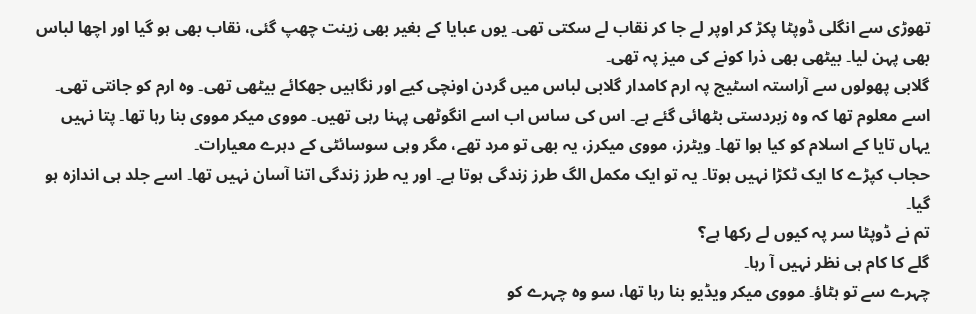تھوڑی سے انگلی ڈوپٹا پکڑ کر اوپر لے جا کر نقاب لے سکتی تھی۔ یوں عبایا کے بغیر بھی زینت چھپ گئی، نقاب بھی ہو گیا اور اچھا لباس بھی پہن لیا۔ بیٹھی بھی ذرا کونے کی میز پہ تھی۔
گلابی پھولوں سے آراستہ اسٹیج پہ ارم کامدار گلابی لباس میں گردن اونچی کیے اور نگاہیں جھکائے بیٹھی تھی۔ وہ ارم کو جانتی تھی۔ اسے معلوم تھا کہ وہ زبردستی بٹھائی گئے ہے۔ اس کی ساس اب اسے انگوٹھی پہنا رہی تھیں۔ مووی میکر مووی بنا رہا تھا۔ پتا نہیں یہاں تایا کے اسلام کو کیا ہوا تھا۔ ویٹرز، مووی میکرز، یہ بھی تو مرد تھے، مگر وہی سوسائٹی کے دہرے معیارات۔
حجاب کپڑے کا ایک ٹکڑا نہیں ہوتا۔ یہ تو ایک مکمل الگ طرز زندگی ہوتا ہے۔ اور یہ طرز زندگی اتنا آسان نہیں تھا۔ اسے جلد ہی اندازہ ہو گیا۔
تم نے ڈوپٹا سر پہ کیوں لے رکھا ہے؟
گلے کا کام ہی نظر نہیں آ رہا۔
چہرے سے تو ہٹاؤ۔ مووی میکر ویڈیو بنا رہا تھا، سو وہ چہرے کو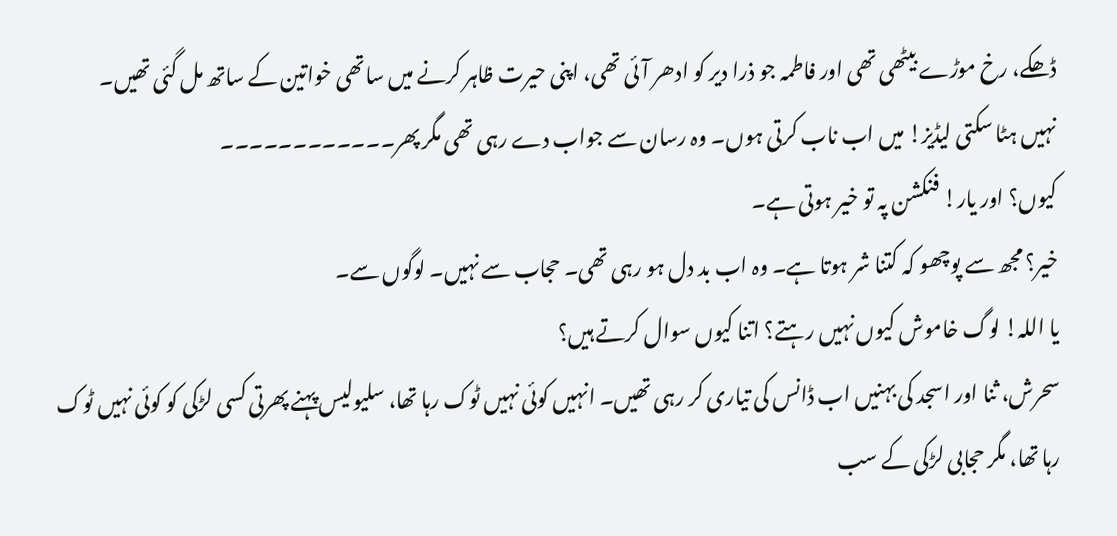ڈھکے، رخ موڑے بیٹھی تھی اور فاطمہ جو ذرا دیر کو ادھر آئی تھی، اپنی حیرت ظاہر کرنے میں ساتھی خواتین کے ساتھ مل گئی تھیں۔
نہیں ہٹا سکتی لیڈیز! میں اب ناب کرتی ہوں۔ وہ رسان سے جواب دے رہی تھی مگر پھر۔۔۔۔۔۔۔۔۔۔۔۔
کیوں؟ اور یار! فنکشن پہ تو خیر ہوتی ہے۔
خیر؟ مجھ سے پوچھو کہ کتنا شر ہوتا ہے۔ وہ اب بد دل ہو رہی تھی۔ حجاب سے نہیں۔ لوگوں سے۔
یا اللہ! لوگ خاموش کیوں نہیں رہتے؟ اتنا کیوں سوال کرتے ہیں؟
سحرش، ثنا اور اسجد کی بہنیں اب ڈانس کی تیاری کر رہی تھیں۔ انہیں کوئی نہیں ٹوک رہا تھا، سلیولیس پہنے پھرتی کسی لڑکی کو کوئی نہیں ٹوک رہا تھا، مگر حجابی لڑکی کے سب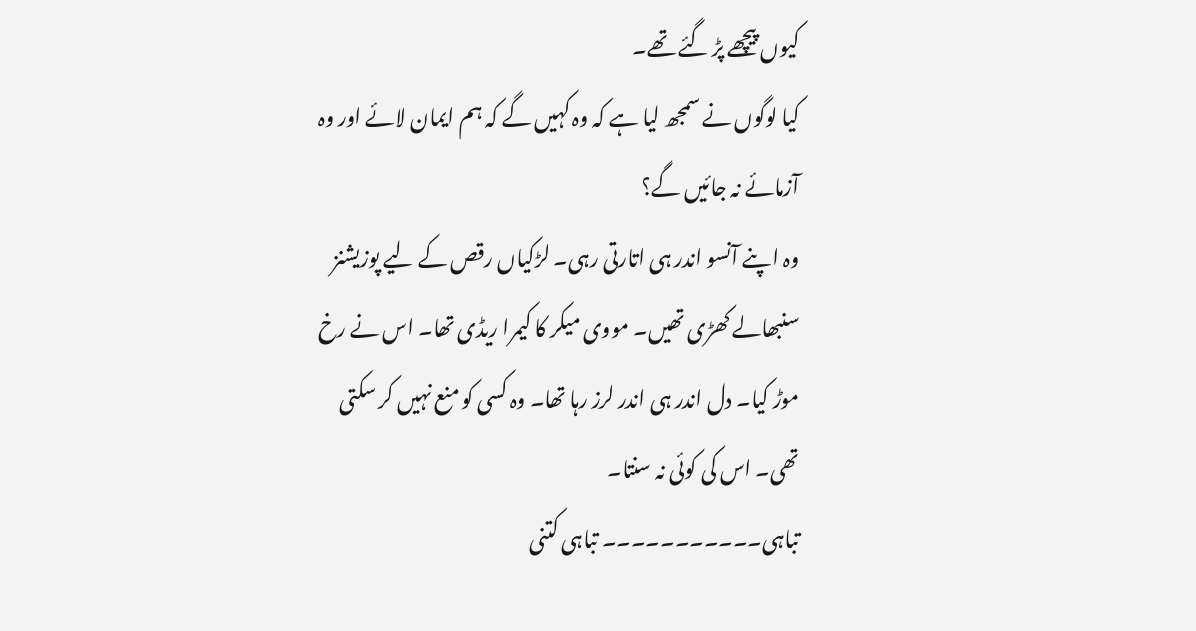کیوں پیچھے پڑ گئے تھے۔
کیا لوگوں نے سمجھ لیا ہے کہ وہ کہیں گے کہ ہم ایمان لائے اور وہ آزمائے نہ جائیں گے؟
وہ اپنے آنسو اندر ہی اتارتی رہی۔ لڑکیاں رقص کے لیے پوزیشنز سنبھالے کھڑی تھیں۔ مووی میکر کا کیمرا ریڈی تھا۔ اس نے رخ موڑ کیا۔ دل اندر ہی اندر لرز رہا تھا۔ وہ کسی کو منع نہیں کر سکتی تھی۔ اس کی کوئی نہ سنتا۔
تباہی۔۔۔۔۔۔۔۔۔۔۔ تباہی کتنی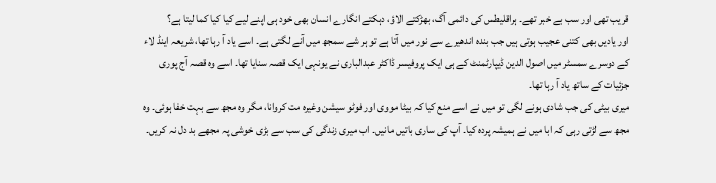قریب تھی اور سب بے خبر تھے۔ ہراقلیطس کی دائمی آگ، بھڑکتے الاؤ، دہکتے انگارے انسان بھی خود ہی اپنے لیے کیا کیا کما لیتا ہے؟
اور یادیں بھی کتنی عجیب ہوتی ہیں جب بندہ اندھیرے سے نور میں آتا ہے تو ہر شے سمجھ میں آنے لگتی ہے۔ اسے یاد آ رہا تھا، شریعہ اینڈ لاء کے دوسرے سمسٹر میں اصول الدین ڈیپارٹمنٹ کے ہی ایک پروفیسر ڈاکٹر عبدالباری نے یونہی ایک قصہ سنایا تھا۔ اسے وہ قصہ آج پوری جزئیات کے ساتھ یاد آ رہا تھا۔
میری بیٹی کی جب شادی ہونے لگی تو میں نے اسے منع کیا کہ بیٹا مووی اور فوٹو سیشن وغیرہ مت کروانا، مگر وہ مجھ سے بہت خفا ہوئی۔ وہ مجھ سے لڑتی رہی کہ ابا میں نے ہمیشہ پردہ کیا۔ آپ کی ساری باتیں مانیں۔ اب میری زندگی کی سب سے بڑی خوشی پہ مجھے بد دل نہ کریں۔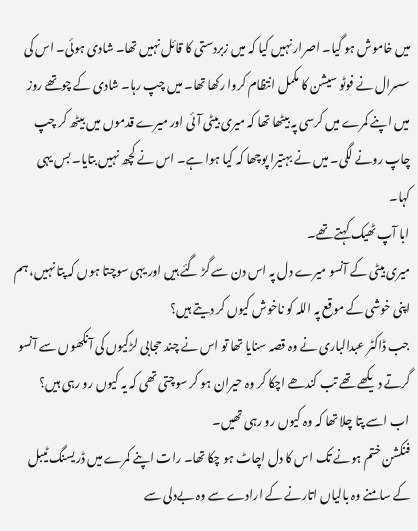میں خاموش ہو گیا۔ اصرار نہیں کیا کہ میں زبردستی کا قائل نہیں تھا۔ شادی ہوئی۔ اس کی سسرال نے فوٹو سیشن کا مکمل انتظام کروا رکھا تھا۔ میں چپ رہا۔ شادی کے چوتھے روز میں اپنے کمرے میں کرسی پہ بیٹھا تھا کہ میری بیٹی آئی اور میرے قدموں میں بیٹھ کر چپ چاپ رونے لگی۔ میں نے بہتیرا پوچھا کہ کیا ہوا ہے۔ اس نے کچھ نہیں بتایا۔ بس یہی کہا۔
ابا آپ ٹھیک کہتے تھے۔
میری بیٹی کے آنسو میرے دل پہ اس دن سے گڑ گئے ہیں اور یہی سوچتا ہوں کہ پتا نہیں، ہم اپنی خوشی کے موقع پہ اللہ کو ناخوش کیوں کر دیتے ہیں؟
جب ڈاکٹر عبدالباری نے وہ قصہ سنایا تھا تو اس نے چند حجابی لڑکیوں کی آنکھوں سے آنسو گرتے دیکھے تھے تب کندھے اچکا کر وہ حیران ہو کر سوچتی تھی کہ یہ کیوں رو رہی ہیں؟
اب اسے پتا چلا تھا کہ وہ کیوں رو رہی تھیں۔
فنکشن ختم ہونے تک اس کا دل اچاٹ ہو چکا تھا۔ رات اپنے کمرے میں ڈریسنگ ٹیبل کے سامنے وہ بالیاں اتارنے کے ارادے سے وہ بےدلی سے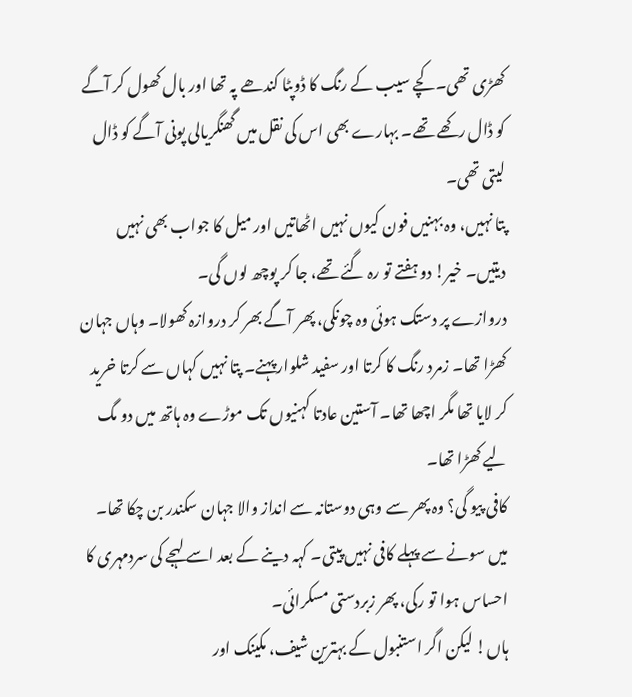کھڑی تھی۔ کچے سیب کے رنگ کا ڈوپٹا کندھے پہ تھا اور بال کھول کر آگے کو ڈال رکھے تھے۔ بہارے بھی اس کی نقل میں گھنگریالی پونی آگے کو ڈال لیتی تھی۔
پتا نہیں، وہ بہنیں فون کیوں نہیں اٹھاتیں اور میل کا جواب بھی نہیں دیتیں۔ خیر! دو ہفتے تو رہ گئے تھے، جا کر پوچھ لوں گی۔
دروازے پر دستک ہوئی وہ چونکی، پھر آگے بھر کر دروازہ کھولا۔ وہاں جہان کھڑا تھا۔ زمرد رنگ کا کرتا اور سفید شلوار پہنے۔ پتا نہیں کہاں سے کرتا خرید کر لایا تھا مگر اچھا تھا۔ آستین عادتا کہنیوں تک موڑے وہ ہاتھ میں دو مگ لیے کھڑا تھا۔
کافی پیو گی؟ وہ پھر سے وہی دوستانہ سے انداز والا جہان سکندر بن چکا تھا۔
میں سونے سے پہلے کافی نہیں پیتی۔ کہہ دینے کے بعد اسے لہجے کی سردمہری کا احساس ہوا تو رکی، پھر زبردستی مسکرائی۔
ہاں! لیکن اگر استنبول کے بہترین شیف، مکینک اور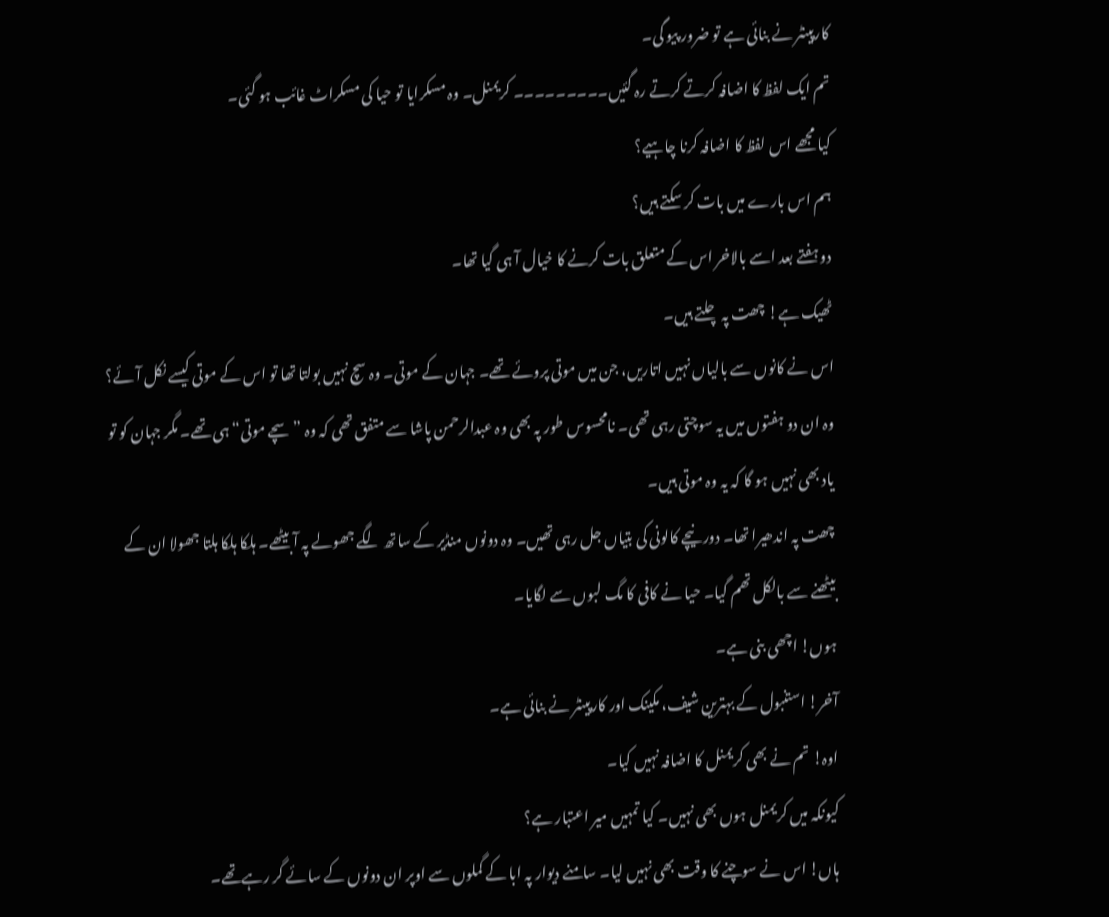کارپینٹر نے بنائی ہے تو ضرور پیو گی۔
تم ایک لفظ کا اضافہ کرتے کرتے رہ گئیں۔۔۔۔۔۔۔۔۔ کریمنل۔ وہ مسکرایا تو حیا کی مسکراٹ غائب ہو گئی۔
کیا مجھے اس لفظ کا اضافہ کرنا چاہیے؟
ہم اس بارے میں بات کر سکتے ہیں؟
دو ہفتے بعد اسے بالاخر اس کے متعلق بات کرنے کا خیال آ ہی گیا تھا۔
ٹھیک ہے! چھت پہ چلتے ہیں۔
اس نے کانوں سے بالیاں نہیں اتاریں، جن میں موتی پروئے تھے۔ جہان کے موتی۔ وہ سچ نہیں بولتا تھا تو اس کے موتی کیسے نکل آئے؟ وہ ان دو ہفتوں میں یہ سوچتی رہی تھی۔ نامحسوس طور پہ بھی وہ عبدالرحمن پاشا سے متفق تھی کہ وہ ”سچے موتی“ ہی تھے۔ مگر جہان کو تو یاد بھی نہیں ہو گا کہ یہ وہ موتی ہیں۔
چھت پہ اندھیرا تھا۔ دور نیچے کالونی کی بتیاں جل رہی تھیں۔ وہ دونوں منڈیر کے ساتھ لگے جھولے پہ آ بیٹھے۔ ہلکا ہلکا ہلتا جھولا ان کے بیٹھنے سے بالکل تھم گیا۔ حیا نے کافی کا مگ لبوں سے لگایا۔
ہوں! اچھی بنی ہے۔
آخر! استنبول کے بہترین شیف، مکینک اور کارپینٹر نے بنائی ہے۔
اوہ! تم نے بھی کریمنل کا اضافہ نہیں کیا۔
کیونکہ میں کریمنل ہوں بھی نہیں۔ کیا تمہیں میر اعتبار ہے؟
ہاں! اس نے سوچنے کا وقت بھی نہیں لیا۔ سامنے دیوار پہ ابا کے گملوں سے اوپر ان دونوں کے سائے گر رہےتھے۔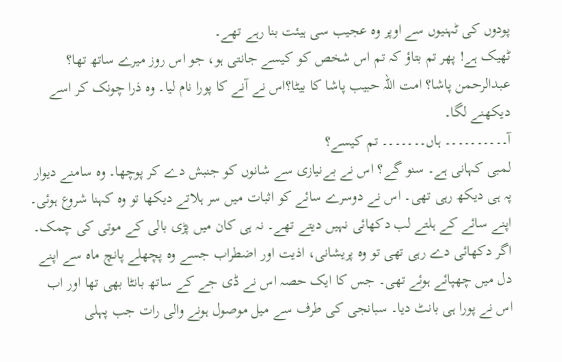پودوں کی ٹہنیوں سے اوپر وہ عجیب سی ہیئت بنا رہے تھے۔
ٹھیک ہے! پھر تم بتاؤ کہ تم اس شخص کو کیسے جانتی ہو، جو اس روز میرے ساتھ تھا؟
عبدالرحمن پاشا؟ امت اللہ حبیب پاشا کا بیٹا؟اس نے آنے کا پورا نام لیا۔ وہ ذرا چونک کر اسے دیکھنے لگا۔
آ۔۔۔۔۔۔۔۔۔۔ ہاں۔۔۔۔۔۔۔ تم کیسے؟
لمبی کہانی ہے۔ سنو گے؟ اس نے بےنیازی سے شانوں کو جنبش دے کر پوچھا۔ وہ سامنے دیوار پہ ہی دیکھ رہی تھی۔ اس نے دوسرے سائے کو اثبات میں سر ہلاتے دیکھا تو وہ کہنا شروع ہوئی۔ اپنے سائے کے ہلتے لب دکھائی نہیں دیتے تھے۔ نہ ہی کان میں پڑی بالی کے موتی کی چمک۔ اگر دکھائی دے رہی تھی تو وہ پریشانی، اذیت اور اضطراب جسے وہ پچھلے پانچ ماہ سے اپنے دل میں چھپائے ہوئے تھی۔ جس کا ایک حصہ اس نے ڈی جے کے ساتھ بانٹا بھی تھا اور اب اس نے پورا ہی بانٹ دیا۔ سبانجی کی طرف سے میل موصول ہونے والی رات جب پہلی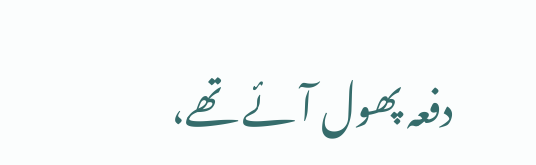دفعہ پھول آئے تھے،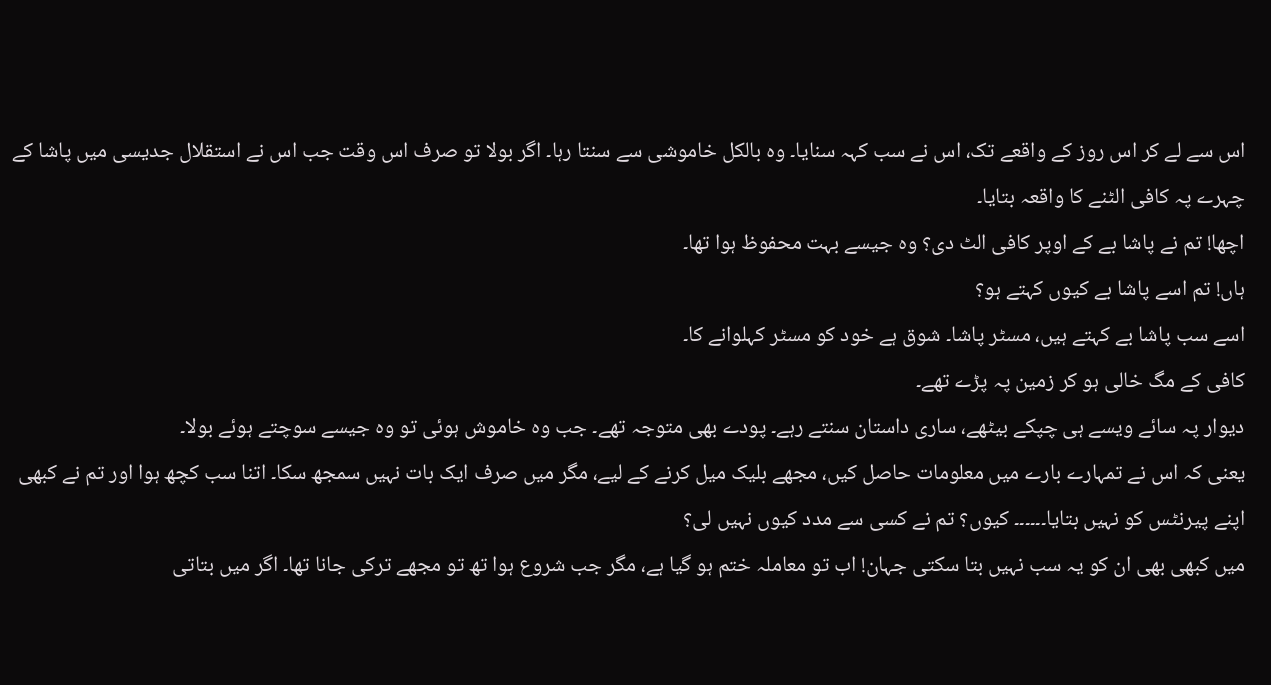اس سے لے کر اس روز کے واقعے تک، اس نے سب کہہ سنایا۔ وہ بالکل خاموشی سے سنتا رہا۔ اگر بولا تو صرف اس وقت جب اس نے استقلال جدیسی میں پاشا کے چہرے پہ کافی الٹنے کا واقعہ بتایا۔
اچھا! تم نے پاشا بے کے اوپر کافی الٹ دی؟ وہ جیسے بہت محفوظ ہوا تھا۔
ہاں! تم اسے پاشا بے کیوں کہتے ہو؟
اسے سب پاشا بے کہتے ہیں، مسٹر پاشا۔ شوق ہے خود کو مسٹر کہلوانے کا۔
کافی کے مگ خالی ہو کر زمین پہ پڑے تھے۔
دیوار پہ سائے ویسے ہی چپکے بیٹھے، ساری داستان سنتے رہے۔ پودے بھی متوجہ تھے۔ جب وہ خاموش ہوئی تو وہ جیسے سوچتے ہوئے بولا۔
یعنی کہ اس نے تمہارے بارے میں معلومات حاصل کیں، مجھے بلیک میل کرنے کے لیے، مگر میں صرف ایک بات نہیں سمجھ سکا۔ اتنا سب کچھ ہوا اور تم نے کبھی اپنے پیرنٹس کو نہیں بتایا۔۔۔۔۔۔ کیوں؟ تم نے کسی سے مدد کیوں نہیں لی؟
میں کبھی بھی ان کو یہ سب نہیں بتا سکتی جہان! اب تو معاملہ ختم ہو گیا ہے، مگر جب شروع ہوا تھ تو مجھے ترکی جانا تھا۔ اگر میں بتاتی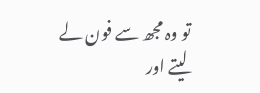تو وہ مجھ سے فون لے لیتے اور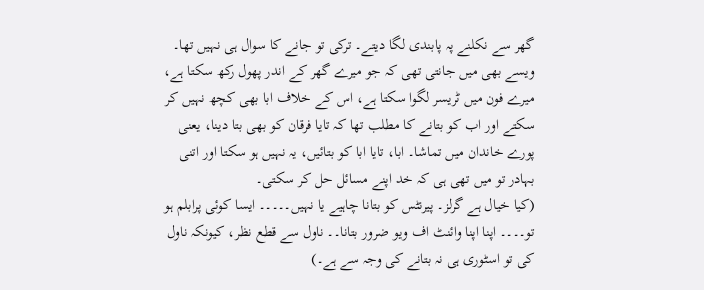گھر سے نکلنے پہ پابندی لگا دیتے۔ ترکی تو جانے کا سوال ہی نہیں تھا۔ ویسے بھی میں جانتی تھی کہ جو میرے گھر کے اندر پھول رکھ سکتا ہے، میرے فون میں ٹریسر لگوا سکتا ہے، اس کے خلاف ابا بھی کچھ نہیں کر سکتے اور اب کو بتانے کا مطلب تھا کہ تایا فرقان کو بھی بتا دینا، یعنی پورے خاندان میں تماشا۔ ابا، تایا ابا کو بتائیں، یہ نہیں ہو سکتا اور اتنی بہادر تو میں تھی ہی کہ خد اپنے مسائل حل کر سکتی۔
(کیا خیال ہے گرلز۔ پیرنٹس کو بتانا چاہیے یا نہیں۔۔۔۔۔ ایسا کوئی پرابلم ہو تو۔۔۔۔ اپنا اپنا وائنٹ اف ویو ضرور بتانا۔۔ ناول سے قطع نظر، کیونکہ ناول کی تو اسٹوری ہی نہ بتانے کی وجہ سے ہے۔)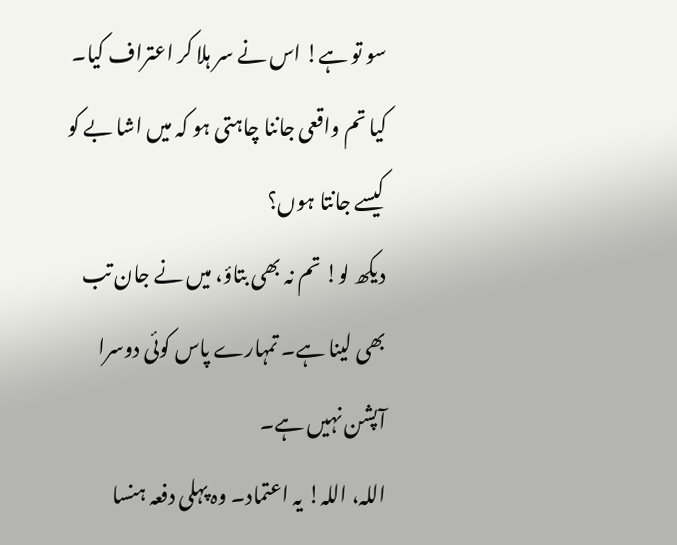سو تو ہے! اس نے سر ہلا کر اعتراف کیا۔ کیا تم واقعی جاننا چاہتی ہو کہ میں اشا بے کو کیسے جانتا ہوں؟
دیکھ لو! تم نہ بھی بتاؤ، میں نے جان تب بھی لینا ہے۔ تمہارے پاس کوئی دوسرا آپشن نہیں ہے۔
اللہ، اللہ! یہ اعتماد۔ وہ پہلی دفعہ ہنسا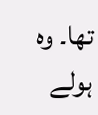تھا۔ وہ ہولے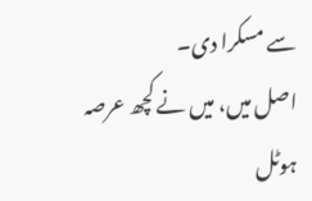سے مسکرا دی۔
اصل میں، میں نے کچھ عرصہ ہوٹل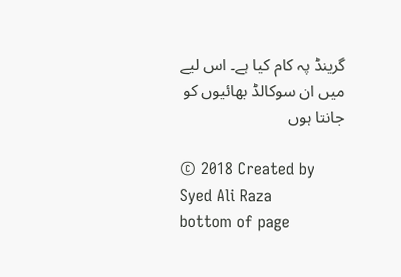گرینڈ پہ کام کیا ہے۔ اس لیے میں ان سوکالڈ بھائیوں کو جانتا ہوں

© 2018 Created by Syed Ali Raza
bottom of page